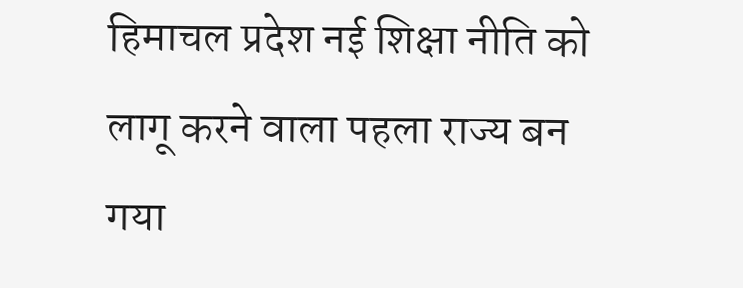हिमाचल प्रदेश नई शिक्षा नीति को लागू करने वाला पहला राज्य बन गया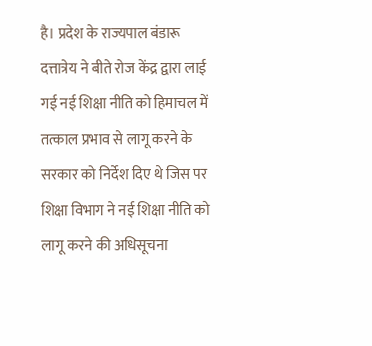है। प्रदेश के राज्यपाल बंडारू दत्तात्रेय ने बीते रोज केंद्र द्वारा लाई गई नई शिक्षा नीति को हिमाचल में तत्काल प्रभाव से लागू करने के सरकार को निर्देश दिए थे जिस पर शिक्षा विभाग ने नई शिक्षा नीति को लागू करने की अधिसूचना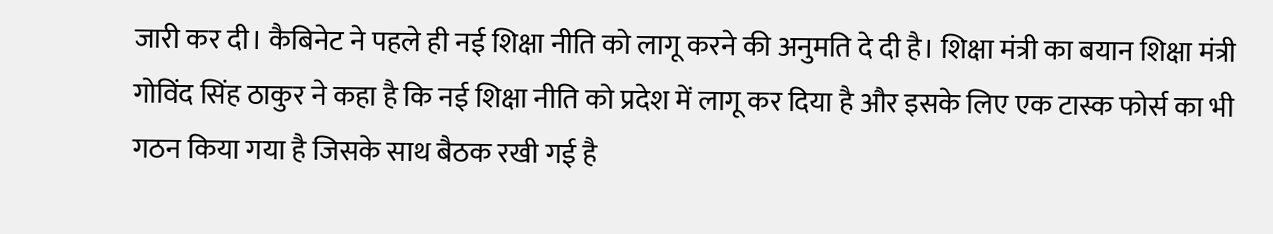जारी कर दी। कैबिनेट ने पहले ही नई शिक्षा नीति को लागू करने की अनुमति दे दी है। शिक्षा मंत्री का बयान शिक्षा मंत्री गोविंद सिंह ठाकुर ने कहा है कि नई शिक्षा नीति को प्रदेश में लागू कर दिया है और इसके लिए एक टास्क फोर्स का भी गठन किया गया है जिसके साथ बैठक रखी गई है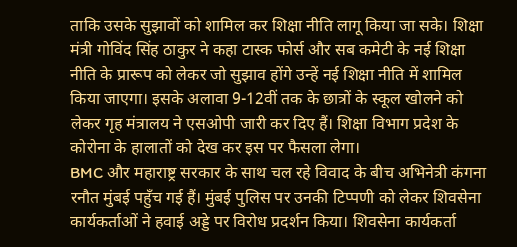ताकि उसके सुझावों को शामिल कर शिक्षा नीति लागू किया जा सके। शिक्षा मंत्री गोविंद सिंह ठाकुर ने कहा टास्क फोर्स और सब कमेटी के नई शिक्षा नीति के प्रारूप को लेकर जो सुझाव होंगे उन्हें नई शिक्षा नीति में शामिल किया जाएगा। इसके अलावा 9-12वीं तक के छात्रों के स्कूल खोलने को लेकर गृह मंत्रालय ने एसओपी जारी कर दिए हैं। शिक्षा विभाग प्रदेश के कोरोना के हालातों को देख कर इस पर फैसला लेगा।
BMC और महाराष्ट्र सरकार के साथ चल रहे विवाद के बीच अभिनेत्री कंगना रनौत मुंबई पहुँच गई हैं। मुंबई पुलिस पर उनकी टिप्पणी को लेकर शिवसेना कार्यकर्ताओं ने हवाई अड्डे पर विरोध प्रदर्शन किया। शिवसेना कार्यकर्ता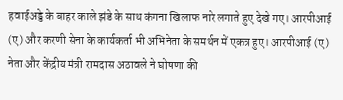हवाईअड्डे के बाहर काले झंडे के साथ कंगना खिलाफ नारे लगाते हुए देखे गए। आरपीआई (ए) और करणी सेना के कार्यकर्ता भी अभिनेता के समर्थन में एकत्र हुए। आरपीआई (ए) नेता और केंद्रीय मंत्री रामदास अठावले ने घोषणा की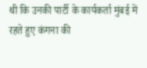थी कि उनकी पार्टी के कार्यकर्ता मुंबई में रहते हुए कंगना की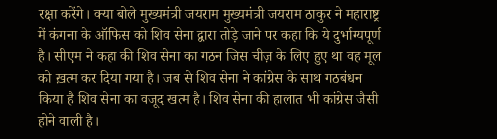रक्षा करेंगे। क्या बोले मुख्यमंत्री जयराम मुख्यमंत्री जयराम ठाकुर ने महाराष्ट्र में कंगना के ऑफिस को शिव सेना द्वारा तोड़े जाने पर कहा कि ये दुर्भाग्यपूर्ण है। सीएम ने कहा की शिव सेना का गठन जिस चीज़ के लिए हुए था वह मूल को ख़त्म कर दिया गया है। जब से शिव सेना ने कांग्रेस के साथ गठबंधन किया है शिव सेना का वजूद खत्म है। शिव सेना की हालात भी कांग्रेस जैसी होने वाली है।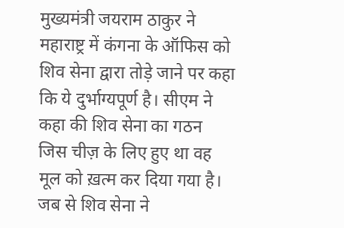मुख्यमंत्री जयराम ठाकुर ने महाराष्ट्र में कंगना के ऑफिस को शिव सेना द्वारा तोड़े जाने पर कहा कि ये दुर्भाग्यपूर्ण है। सीएम ने कहा की शिव सेना का गठन जिस चीज़ के लिए हुए था वह मूल को ख़त्म कर दिया गया है। जब से शिव सेना ने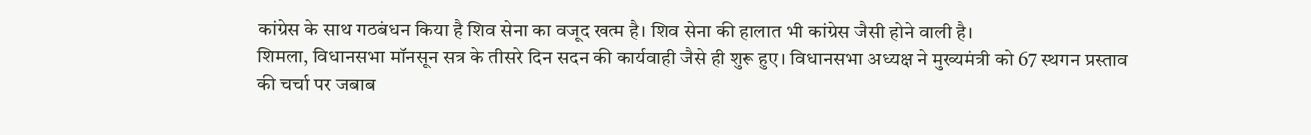कांग्रेस के साथ गठबंधन किया है शिव सेना का वजूद खत्म है। शिव सेना की हालात भी कांग्रेस जैसी होने वाली है।
शिमला, विधानसभा मॉनसून सत्र के तीसरे दिन सदन की कार्यवाही जैसे ही शुरू हुए। विधानसभा अध्यक्ष ने मुख्यमंत्री को 67 स्थगन प्रस्ताव की चर्चा पर जबाब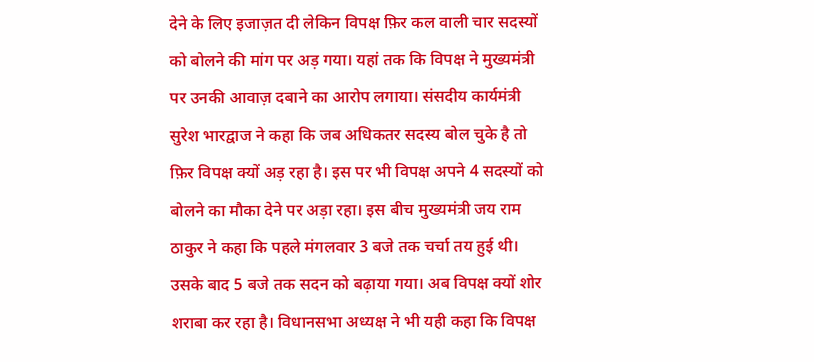देने के लिए इजाज़त दी लेकिन विपक्ष फ़िर कल वाली चार सदस्यों को बोलने की मांग पर अड़ गया। यहां तक कि विपक्ष ने मुख्यमंत्री पर उनकी आवाज़ दबाने का आरोप लगाया। संसदीय कार्यमंत्री सुरेश भारद्वाज ने कहा कि जब अधिकतर सदस्य बोल चुके है तो फ़िर विपक्ष क्यों अड़ रहा है। इस पर भी विपक्ष अपने 4 सदस्यों को बोलने का मौका देने पर अड़ा रहा। इस बीच मुख्यमंत्री जय राम ठाकुर ने कहा कि पहले मंगलवार 3 बजे तक चर्चा तय हुई थी। उसके बाद 5 बजे तक सदन को बढ़ाया गया। अब विपक्ष क्यों शोर शराबा कर रहा है। विधानसभा अध्यक्ष ने भी यही कहा कि विपक्ष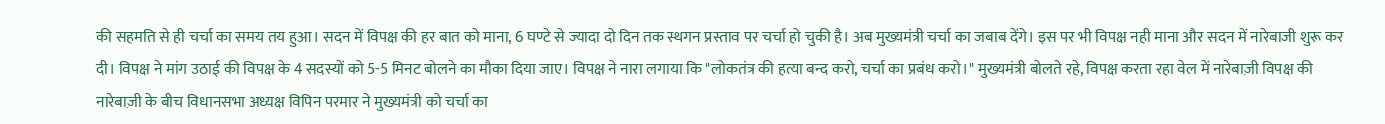की सहमति से ही चर्चा का समय तय हुआ। सदन में विपक्ष की हर बात को माना, 6 घण्टे से ज्यादा दो दिन तक स्थगन प्रस्ताव पर चर्चा हो चुकी है। अब मुख्यमंत्री चर्चा का जबाब देंगे। इस पर भी विपक्ष नही माना और सदन में नारेबाजी शुरू कर दी। विपक्ष ने मांग उठाई की विपक्ष के 4 सदस्यों को 5-5 मिनट बोलने का मौका दिया जाए। विपक्ष ने नारा लगाया कि "लोकतंत्र की हत्या बन्द करो, चर्चा का प्रबंध करो।" मुख्यमंत्री बोलते रहे, विपक्ष करता रहा वेल में नारेबाज़ी विपक्ष की नारेबाज़ी के बीच विधानसभा अध्यक्ष विपिन परमार ने मुख्यमंत्री को चर्चा का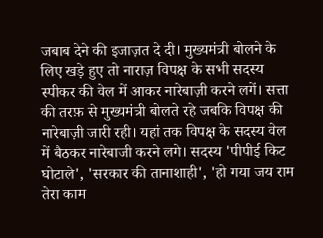जबाब देने की इजाज़त दे दी। मुख्यमंत्री बोलने के लिए खड़े हुए तो नाराज़ विपक्ष के सभी सदस्य स्पीकर की वेल में आकर नारेबाज़ी करने लगें। सत्ता की तरफ़ से मुख्यमंत्री बोलते रहे जबकि विपक्ष की नारेबाज़ी जारी रही। यहां तक विपक्ष के सदस्य वेल में बैठकर नारेबाजी करने लगे। सदस्य 'पीपीई किट घोटाले', 'सरकार की तानाशाही', 'हो गया जय राम तेरा काम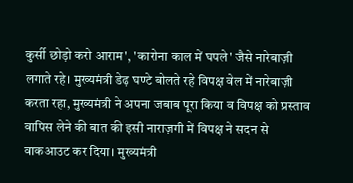कुर्सी छोड़ो करो आराम', 'कारोना काल में घपले' जैसे नारेबाज़ी लगाते रहे। मुख्यमंत्री डेढ़ घण्टे बोलते रहे विपक्ष वेल में नारेबाज़ी करता रहा, मुख्यमंत्री ने अपना जबाब पूरा किया व विपक्ष को प्रस्ताव वापिस लेने की बात की इसी नाराज़गी में विपक्ष ने सदन से वाकआउट कर दिया। मुख्यमंत्री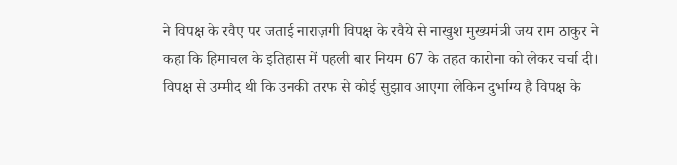ने विपक्ष के रवैए पर जताई नाराज़गी विपक्ष के रवैये से नाखुश मुख्यमंत्री जय राम ठाकुर ने कहा कि हिमाचल के इतिहास में पहली बार नियम 67 के तहत कारोना को लेकर चर्चा दी। विपक्ष से उम्मीद थी कि उनकी तरफ से कोई सुझाव आएगा लेकिन दुर्भाग्य है विपक्ष के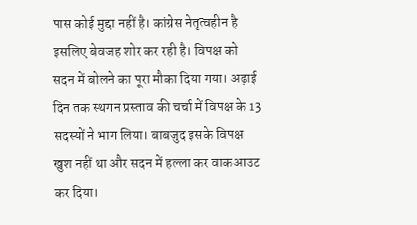पास कोई मुद्दा नहीं है। कांग्रेस नेतृत्वहीन है इसलिए बेवजह शोर कर रही है। विपक्ष को सदन में बोलने का पूरा मौका दिया गया। अढ़ाई दिन तक स्थगन प्रस्ताव की चर्चा में विपक्ष के 13 सदस्यों ने भाग लिया। बाबजुद इसके विपक्ष खुश नहीं था और सदन में हल्ला कर वाकआउट कर दिया।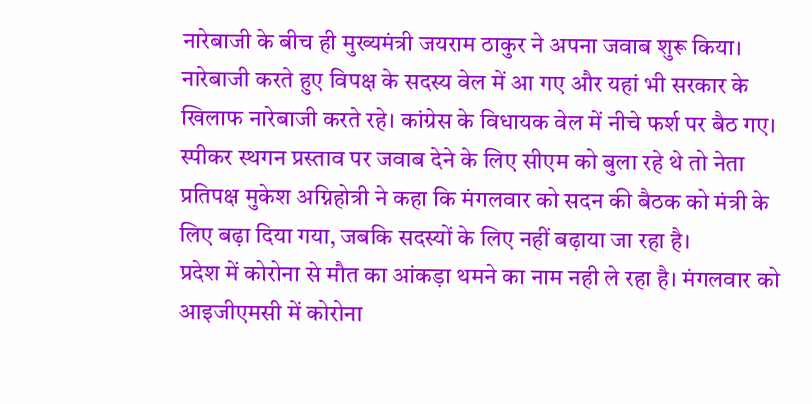नारेबाजी के बीच ही मुख्यमंत्री जयराम ठाकुर ने अपना जवाब शुरू किया। नारेबाजी करते हुए विपक्ष के सदस्य वेल में आ गए और यहां भी सरकार के खिलाफ नारेबाजी करते रहे। कांग्रेस के विधायक वेल में नीचे फर्श पर बैठ गए। स्पीकर स्थगन प्रस्ताव पर जवाब देने के लिए सीएम को बुला रहे थे तो नेता प्रतिपक्ष मुकेश अग्निहोत्री ने कहा कि मंगलवार को सदन की बैठक को मंत्री के लिए बढ़ा दिया गया, जबकि सदस्यों के लिए नहीं बढ़ाया जा रहा है।
प्रदेश में कोरोना से मौत का आंकड़ा थमने का नाम नही ले रहा है। मंगलवार को आइजीएमसी में कोरोना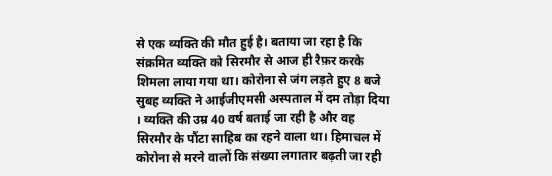से एक व्यक्ति की मौत हुई है। बताया जा रहा है कि संक्रमित व्यक्ति को सिरमौर से आज ही रैफ़र करके शिमला लाया गया था। कोरोना से जंग लड़ते हुए 8 बजे सुबह व्यक्ति ने आईजीएमसी अस्पताल में दम तोड़ा दिया । व्यक्ति की उम्र 40 वर्ष बताई जा रही है और वह सिरमौर के पौंटा साहिब का रहने वाला था। हिमाचल में कोरोना से मरने वालों कि संख्या लगातार बढ़ती जा रही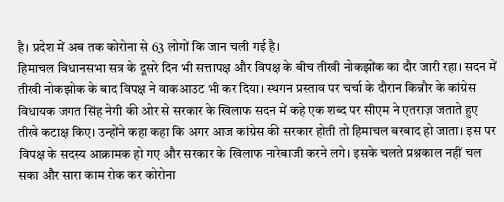है। प्रदेश में अब तक कोरोना से 63 लोगों कि जान चली गई है।
हिमाचल विधानसभा सत्र के दूसरे दिन भी सत्तापक्ष और विपक्ष के बीच तीखी नोकझोंक का दौर जारी रहा। सदन में तीखी नोकझोक के बाद विपक्ष ने वाकआउट भी कर दिया। स्थगन प्रस्ताव पर चर्चा के दौरान किन्नौर के कांग्रेस विधायक जगत सिंह नेगी की ओर से सरकार के खिलाफ सदन में कहे एक शब्द पर सीएम ने एतराज़ जताते हुए तीखे कटाक्ष किए। उन्होंने कहा कहा कि अगर आज कांग्रेस की सरकार होती तो हिमाचल बरबाद हो जाता। इस पर विपक्ष के सदस्य आक्रामक हो गए और सरकार के खिलाफ नारेबाजी करने लगे। इसके चलते प्रश्नकाल नहीं चल सका और सारा काम रोक कर कोरोना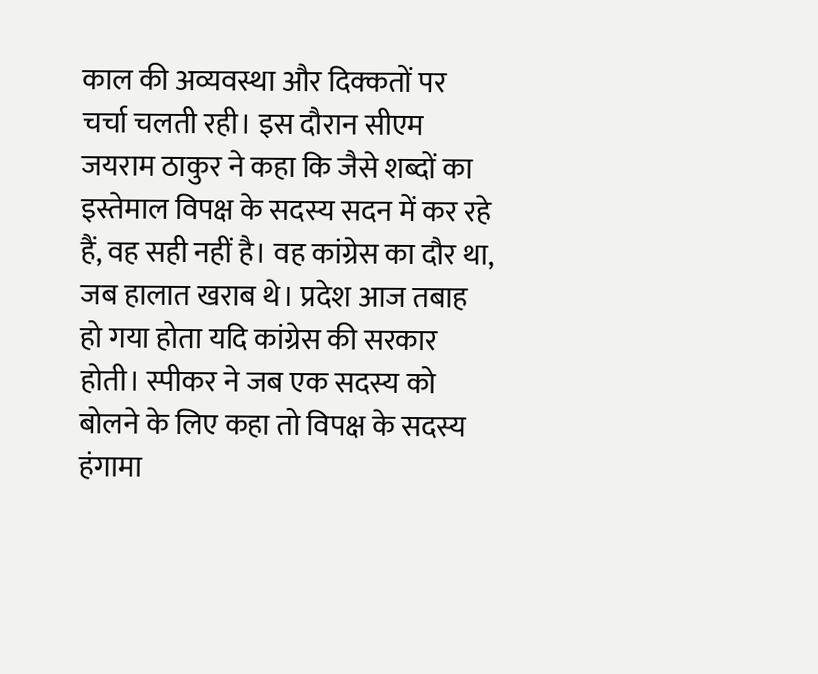काल की अव्यवस्था और दिक्कतों पर चर्चा चलती रही। इस दौरान सीएम जयराम ठाकुर ने कहा कि जैसे शब्दों का इस्तेमाल विपक्ष के सदस्य सदन में कर रहे हैं, वह सही नहीं है। वह कांग्रेस का दौर था, जब हालात खराब थे। प्रदेश आज तबाह हो गया होता यदि कांग्रेस की सरकार होती। स्पीकर ने जब एक सदस्य को बोलने के लिए कहा तो विपक्ष के सदस्य हंगामा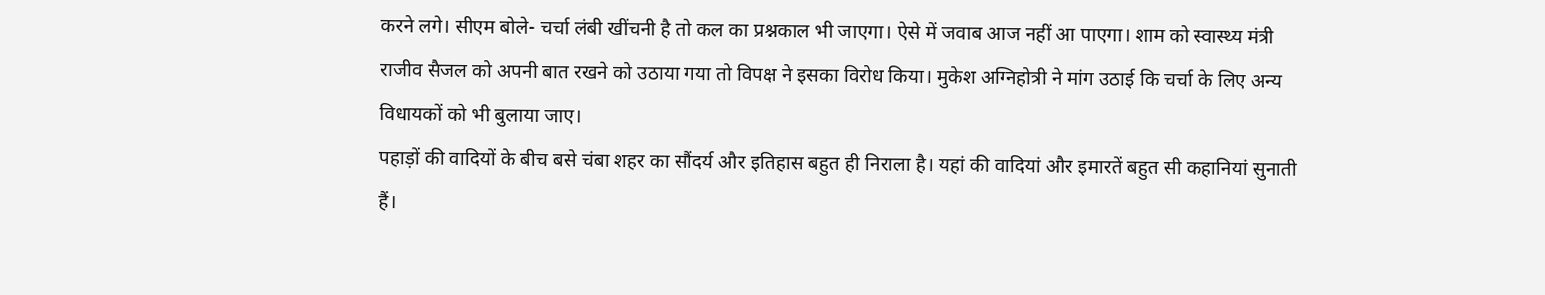करने लगे। सीएम बोले- चर्चा लंबी खींचनी है तो कल का प्रश्नकाल भी जाएगा। ऐसे में जवाब आज नहीं आ पाएगा। शाम को स्वास्थ्य मंत्री राजीव सैजल को अपनी बात रखने को उठाया गया तो विपक्ष ने इसका विरोध किया। मुकेश अग्निहोत्री ने मांग उठाई कि चर्चा के लिए अन्य विधायकों को भी बुलाया जाए।
पहाड़ों की वादियों के बीच बसे चंबा शहर का सौंदर्य और इतिहास बहुत ही निराला है। यहां की वादियां और इमारतें बहुत सी कहानियां सुनाती हैं।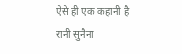ऐसे ही एक कहानी है रानी सुनैना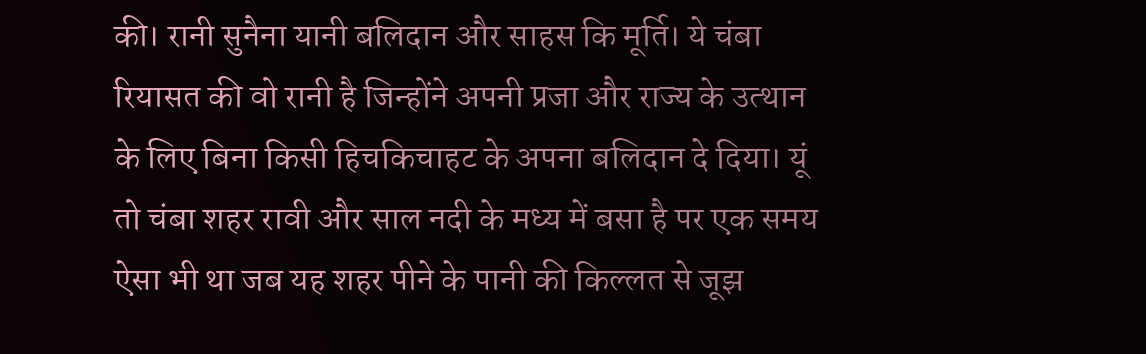की। रानी सुनैना यानी बलिदान और साहस कि मूर्ति। ये चंबा रियासत की वो रानी है जिन्होंने अपनी प्रजा और राज्य के उत्थान के लिए बिना किसी हिचकिचाहट के अपना बलिदान दे दिया। यूं तो चंबा शहर रावी और साल नदी के मध्य में बसा है पर एक समय ऐसा भी था जब यह शहर पीने के पानी की किल्लत से जूझ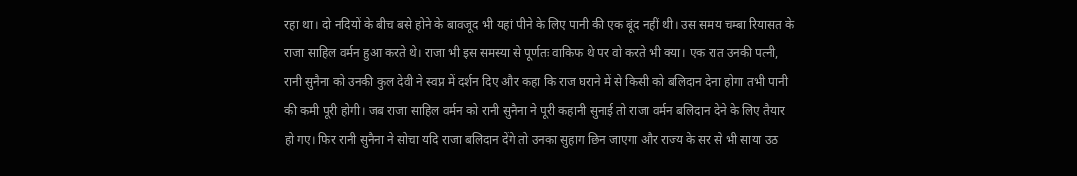रहा था। दो नदियों के बीच बसे होने के बावजूद भी यहां पीने के लिए पानी की एक बूंद नहीं थी। उस समय चम्बा रियासत के राजा साहिल वर्मन हुआ करते थे। राजा भी इस समस्या से पूर्णतः वाकिफ थे पर वो करते भी क्या। एक रात उनकी पत्नी, रानी सुनैना को उनकी कुल देवी ने स्वप्न में दर्शन दिए और कहा कि राज घराने में से किसी को बलिदान देना होगा तभी पानी की कमी पूरी होगी। जब राजा साहिल वर्मन को रानी सुनैना ने पूरी कहानी सुनाई तो राजा वर्मन बलिदान देने के लिए तैयार हो गए। फिर रानी सुनैना ने सोचा यदि राजा बलिदान देंगे तो उनका सुहाग छिन जाएगा और राज्य के सर से भी साया उठ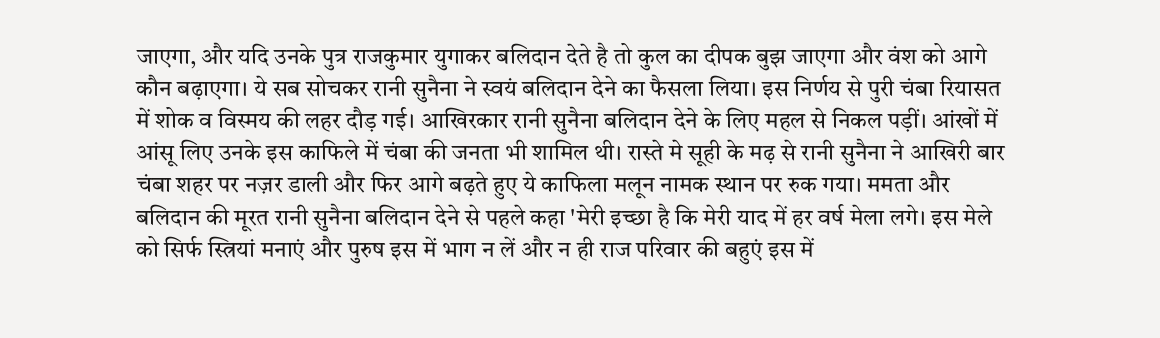जाएगा, और यदि उनके पुत्र राजकुमार युगाकर बलिदान देते है तो कुल का दीपक बुझ जाएगा और वंश को आगे कौन बढ़ाएगा। ये सब सोचकर रानी सुनैना ने स्वयं बलिदान देने का फैसला लिया। इस निर्णय से पुरी चंबा रियासत में शोक व विस्मय की लहर दौड़ गई। आखिरकार रानी सुनैना बलिदान देने के लिए महल से निकल पड़ीं। आंखों में आंसू लिए उनके इस काफिले में चंबा की जनता भी शामिल थी। रास्ते मे सूही के मढ़ से रानी सुनैना ने आखिरी बार चंबा शहर पर नज़र डाली और फिर आगे बढ़ते हुए ये काफिला मलून नामक स्थान पर रुक गया। ममता और बलिदान की मूरत रानी सुनैना बलिदान देने से पहले कहा 'मेरी इच्छा है कि मेरी याद में हर वर्ष मेला लगे। इस मेले को सिर्फ स्त्रियां मनाएं और पुरुष इस में भाग न लें और न ही राज परिवार की बहुएं इस में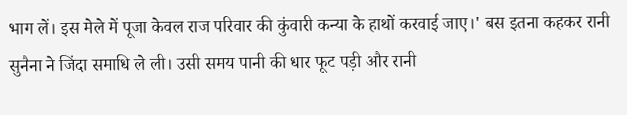भाग लें। इस मेले में पूजा केवल राज परिवार की कुंवारी कन्या के हाथों करवाई जाए।' बस इतना कहकर रानी सुनैना ने जिंदा समाधि ले ली। उसी समय पानी की धार फूट पड़ी और रानी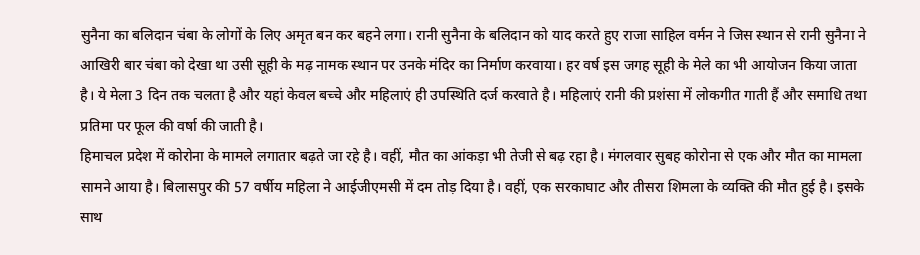सुनैना का बलिदान चंबा के लोगों के लिए अमृत बन कर बहने लगा। रानी सुनैना के बलिदान को याद करते हुए राजा साहिल वर्मन ने जिस स्थान से रानी सुनैना ने आखिरी बार चंबा को देखा था उसी सूही के मढ़ नामक स्थान पर उनके मंदिर का निर्माण करवाया। हर वर्ष इस जगह सूही के मेले का भी आयोजन किया जाता है। ये मेला 3 दिन तक चलता है और यहां केवल बच्चे और महिलाएं ही उपस्थिति दर्ज करवाते है। महिलाएं रानी की प्रशंसा में लोकगीत गाती हैं और समाधि तथा प्रतिमा पर फूल की वर्षा की जाती है।
हिमाचल प्रदेश में कोरोना के मामले लगातार बढ़ते जा रहे है। वहीं, मौत का आंकड़ा भी तेजी से बढ़ रहा है। मंगलवार सुबह कोरोना से एक और मौत का मामला सामने आया है। बिलासपुर की 57 वर्षीय महिला ने आईजीएमसी में दम तोड़ दिया है। वहीं, एक सरकाघाट और तीसरा शिमला के व्यक्ति की मौत हुई है। इसके साथ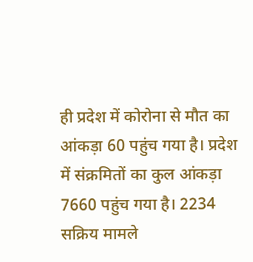ही प्रदेश में कोरोना से मौत का आंकड़ा 60 पहुंच गया है। प्रदेश में संक्रमितों का कुल आंकड़ा 7660 पहुंच गया है। 2234 सक्रिय मामले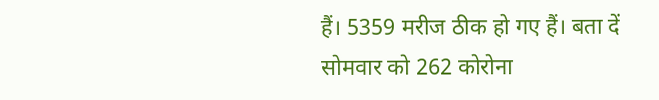हैं। 5359 मरीज ठीक हो गए हैं। बता दें सोमवार को 262 कोरोना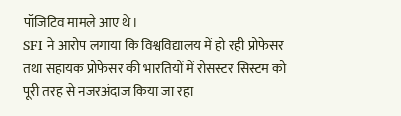पॉजिटिव मामले आए थे।
SFI ने आरोप लगाया कि विश्वविद्यालय में हो रही प्रोफेसर तथा सहायक प्रोफेसर की भारतियों में रोसस्टर सिस्टम को पूरी तरह से नजरअंदाज किया जा रहा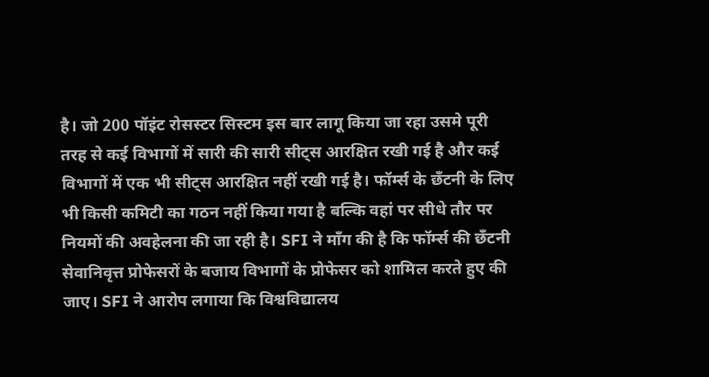है। जो 200 पॉइंट रोसस्टर सिस्टम इस बार लागू किया जा रहा उसमे पूरी तरह से कई विभागों में सारी की सारी सीट्स आरक्षित रखी गई है और कई विभागों में एक भी सीट्स आरक्षित नहीं रखी गई है। फॉर्म्स के छँटनी के लिए भी किसी कमिटी का गठन नहीं किया गया है बल्कि वहां पर सीधे तौर पर नियमों की अवहेलना की जा रही है। SFI ने माँग की है कि फॉर्म्स की छँटनी सेवानिवृत्त प्रोफेसरों के बजाय विभागों के प्रोफेसर को शामिल करते हुए की जाए। SFI ने आरोप लगाया कि विश्वविद्यालय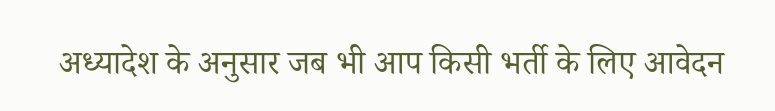अध्यादेश के अनुसार जब भी आप किसी भर्ती के लिए आवेदन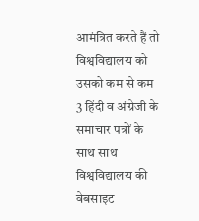आमंत्रित करते हैं तो विश्वविद्यालय को उसको कम से कम 3 हिंदी व अंग्रेजी के समाचार पत्रों के साथ साथ विश्वविद्यालय की वेबसाइट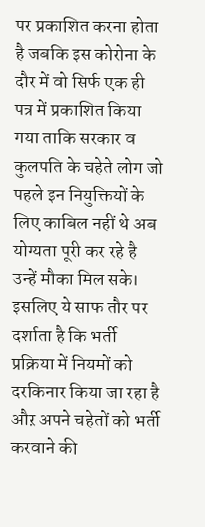पर प्रकाशित करना होता है जबकि इस कोरोना के दौर में वो सिर्फ एक ही पत्र में प्रकाशित किया गया ताकि सरकार व कुलपति के चहेते लोग जो पहले इन नियुक्तियों के लिए काबिल नहीं थे अब योग्यता पूरी कर रहे है उन्हें मौका मिल सके। इसलिए ये साफ तौर पर दर्शाता है कि भर्ती प्रक्रिया में नियमों को दरकिनार किया जा रहा है औऱ अपने चहेतों को भर्ती करवाने की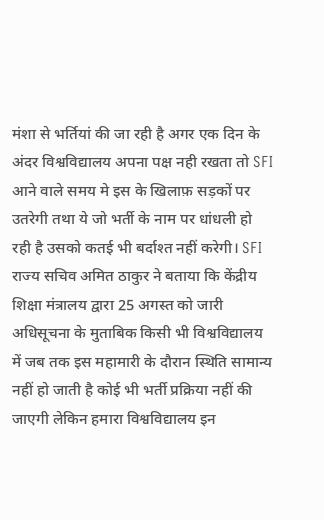मंशा से भर्तियां की जा रही है अगर एक दिन के अंदर विश्वविद्यालय अपना पक्ष नही रखता तो SFI आने वाले समय मे इस के खिलाफ़ सड़कों पर उतरेगी तथा ये जो भर्ती के नाम पर धांधली हो रही है उसको कतई भी बर्दाश्त नहीं करेगी। SFI राज्य सचिव अमित ठाकुर ने बताया कि केंद्रीय शिक्षा मंत्रालय द्वारा 25 अगस्त को जारी अधिसूचना के मुताबिक किसी भी विश्वविद्यालय में जब तक इस महामारी के दौरान स्थिति सामान्य नहीं हो जाती है कोई भी भर्ती प्रक्रिया नहीं की जाएगी लेकिन हमारा विश्वविद्यालय इन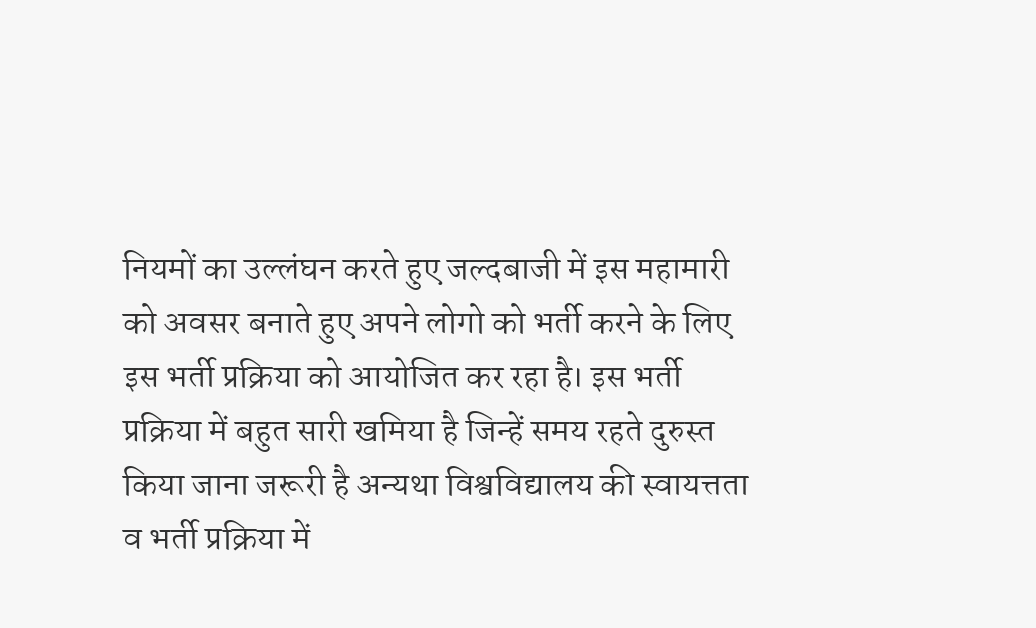नियमों का उल्लंघन करते हुए जल्दबाजी में इस महामारी को अवसर बनाते हुए अपने लोगो को भर्ती करने के लिए इस भर्ती प्रक्रिया को आयोजित कर रहा है। इस भर्ती प्रक्रिया में बहुत सारी खमिया है जिन्हें समय रहते दुरुस्त किया जाना जरूरी है अन्यथा विश्वविद्यालय की स्वायत्तता व भर्ती प्रक्रिया में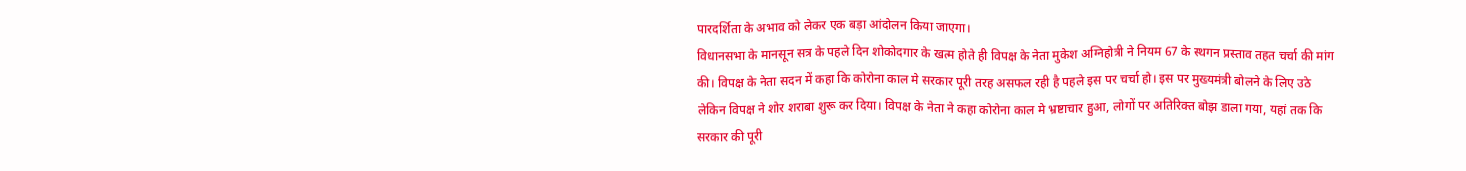पारदर्शिता के अभाव को लेकर एक बड़ा आंदोलन किया जाएगा।
विधानसभा के मानसून सत्र के पहले दिन शोकोदगार के खत्म होते ही विपक्ष के नेता मुकेश अग्निहोत्री ने नियम 67 के स्थगन प्रस्ताव तहत चर्चा की मांग की। विपक्ष के नेता सदन में कहा कि कोरोना काल मे सरकार पूरी तरह असफल रही है पहले इस पर चर्चा हो। इस पर मुख्यमंत्री बोलने के लिए उठे लेकिन विपक्ष ने शोर शराबा शुरू कर दिया। विपक्ष के नेता ने कहा कोरोना काल मे भ्रष्टाचार हुआ, लोगों पर अतिरिक्त बोझ डाला गया, यहां तक कि सरकार की पूरी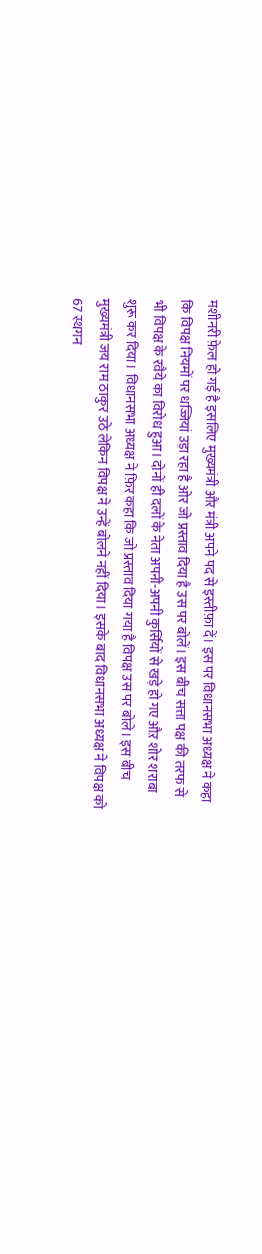मशीनरी फ़ेल हो गई है इसलिए मुख्यमंत्री और मंत्री अपने पद से इस्तीफ़ा दें। इस पर विधानसभा अध्यक्ष ने कहा कि विपक्ष नियमों पर धज्जियां उड़ा रहा है ओर जो प्रस्ताव दिया है उस पर बोलें। इस बीच सत्ता पक्ष की तरफ से भी विपक्ष के रवैये का विरोध हुआ। दोनों ही दलों के नेता अपनी-अपनी कुर्सियों से खड़े हो गए औऱ शोर शराबा शुरू कर दिया। विधानसभा अध्यक्ष ने फ़िर कहा कि जो प्रस्ताव दिया गया है विपक्ष उस पर बोले। इस बीच मुख्यमंत्री जय राम ठाकुर उठे लेकिन विपक्ष ने उन्हें बोलने नहीं दिया। इसके बाद विधानसभा अध्यक्ष ने विपक्ष को 67 स्थगन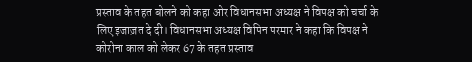प्रस्ताव के तहत बोलने को कहा ओर विधानसभा अध्यक्ष ने विपक्ष को चर्चा के लिए इजाज़त दे दी। विधानसभा अध्यक्ष विपिन परमार ने कहा कि विपक्ष ने कोरोना काल को लेकर 67 के तहत प्रस्ताव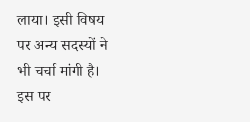लाया। इसी विषय पर अन्य सदस्यों ने भी चर्चा मांगी है। इस पर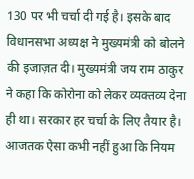130 पर भी चर्चा दी गई है। इसके बाद विधानसभा अध्यक्ष ने मुख्यमंत्री को बोलने की इजाज़त दी। मुख्यमंत्री जय राम ठाकुर ने कहा कि कोरोना को लेकर व्यक्तव्य देना ही था। सरकार हर चर्चा के लिए तैयार है। आजतक ऐसा कभी नहीं हुआ कि नियम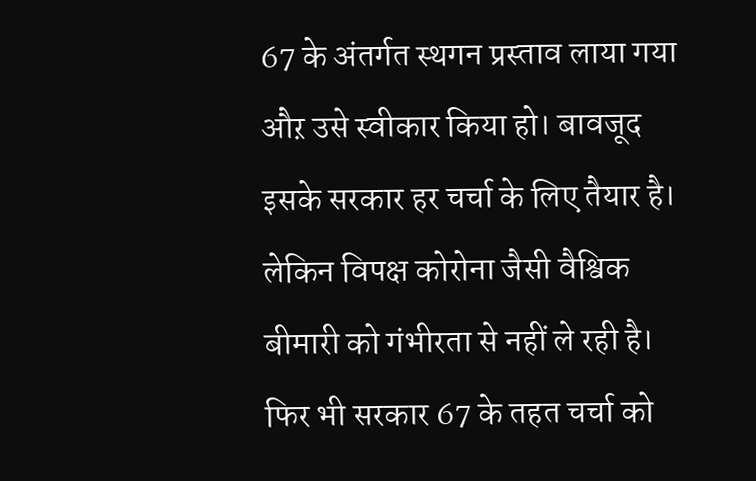67 के अंतर्गत स्थगन प्रस्ताव लाया गया औऱ उसे स्वीकार किया हो। बावजूद इसके सरकार हर चर्चा के लिए तैयार है। लेकिन विपक्ष कोरोना जैसी वैश्विक बीमारी को गंभीरता से नहीं ले रही है। फिर भी सरकार 67 के तहत चर्चा को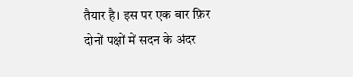तैयार है। इस पर एक बार फ़िर दोनों पक्षों में सदन के अंदर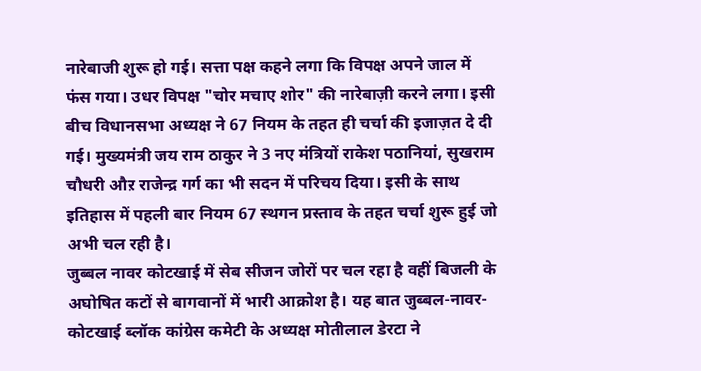नारेबाजी शुरू हो गई। सत्ता पक्ष कहने लगा कि विपक्ष अपने जाल में फंस गया। उधर विपक्ष "चोर मचाए शोर" की नारेबाज़ी करने लगा। इसी बीच विधानसभा अध्यक्ष ने 67 नियम के तहत ही चर्चा की इजाज़त दे दी गई। मुख्यमंत्री जय राम ठाकुर ने 3 नए मंत्रियों राकेश पठानियां, सुखराम चौधरी औऱ राजेन्द्र गर्ग का भी सदन में परिचय दिया। इसी के साथ इतिहास में पहली बार नियम 67 स्थगन प्रस्ताव के तहत चर्चा शुरू हुई जो अभी चल रही है।
जुब्बल नावर कोटखाई में सेब सीजन जोरों पर चल रहा है वहीं बिजली के अघोषित कटों से बागवानों में भारी आक्रोश है। यह बात जुब्बल-नावर-कोटखाई ब्लॉक कांग्रेस कमेटी के अध्यक्ष मोतीलाल डेरटा ने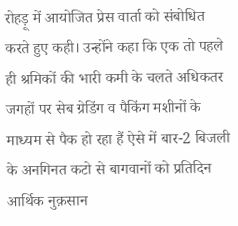रोहड़ू में आयोजित प्रेस वार्ता को संबोधित करते हुए कही। उन्होंने कहा कि एक तो पहले ही श्रमिकों की भारी कमी के चलते अधिकतर जगहों पर सेब ग्रेडिंग व पैकिंग मशीनों के माध्यम से पैक हो रहा हैं ऐसे में बार-2 बिजली के अनगिनत कटो से बागवानों को प्रतिदिन आर्थिक नुक़सान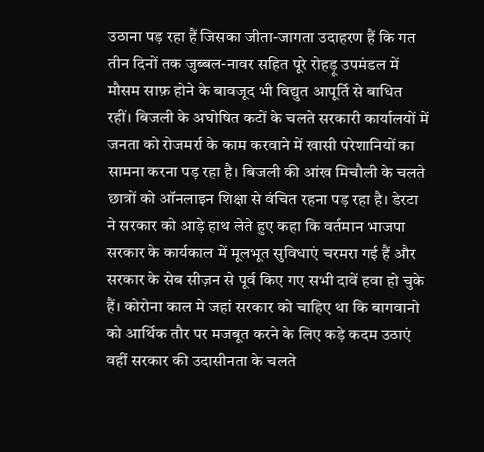उठाना पड़ रहा हैं जिसका जीता-जागता उदाहरण हैं कि गत तीन दिनों तक जुब्बल-नावर सहित पूरे रोहड़ू उपमंडल में मौसम साफ़ होने के बावजूद भी विद्युत आपूर्ति से बाधित रहीं। बिजली के अघोषित कटों के चलते सरकारी कार्यालयों में जनता को रोजमर्रा के काम करवाने में खासी परेशानियों का सामना करना पड़ रहा है। बिजली की आंख मिचौली के चलते छात्रों को ऑनलाइन शिक्षा से वंचित रहना पड़ रहा है। डेरटा ने सरकार को आड़े हाथ लेते हुए कहा कि वर्तमान भाजपा सरकार के कार्यकाल में मूलभूत सुविधाएं चरमरा गई हैं और सरकार के सेब सीज़न से पूर्व किए गए सभी दावें हवा हो चुके हैं। कोरोना काल मे जहां सरकार को चाहिए था कि बागवानो को आर्थिक तौर पर मजबूत करने के लिए कड़े कदम उठाएं वहीं सरकार की उदासीनता के चलते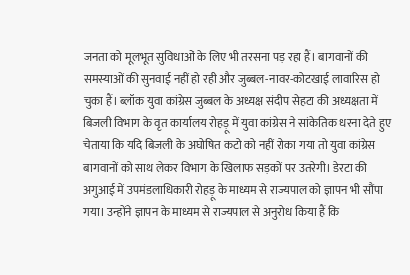जनता को मूलभूत सुविधाओं के लिए भी तरसना पड़ रहा हैं। बागवानों की समस्याओं की सुनवाई नहीं हो रही और जुब्बल-नावर-कोटखाई लावारिस हो चुका हैं। ब्लॉक युवा कांग्रेस जुब्बल के अध्यक्ष संदीप सेहटा की अध्यक्षता में बिजली विभाग के वृत कार्यालय रोहड़ू में युवा कांग्रेस ने सांकेतिक धरना देते हुए चेताया कि यदि बिजली के अघोषित कटो को नहीं रोका गया तो युवा कांग्रेस बागवानों को साथ लेकर विभाग के खिलाफ सड़कों पर उतरेगी। डेरटा की अगुआई में उपमंडलाधिकारी रोहड़ू के माध्यम से राज्यपाल को ज्ञापन भी सौंपा गया। उन्होंने ज्ञापन के माध्यम से राज्यपाल से अनुरोध किया हैं कि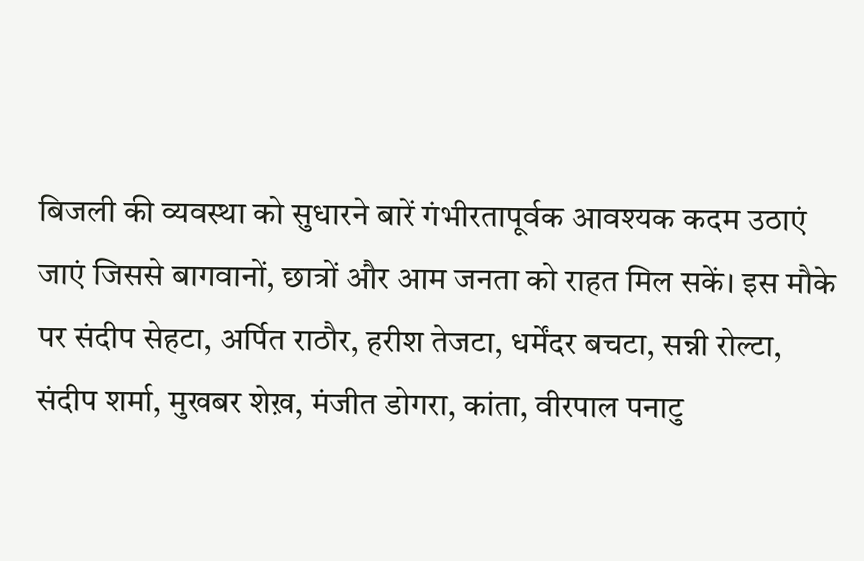बिजली की व्यवस्था को सुधारने बारें गंभीरतापूर्वक आवश्यक कदम उठाएं जाएं जिससे बागवानों, छात्रों और आम जनता को राहत मिल सकें। इस मौके पर संदीप सेहटा, अर्पित राठौर, हरीश तेजटा, धर्मेंदर बचटा, सन्नी रोल्टा, संदीप शर्मा, मुखबर शेख़, मंजीत डोगरा, कांता, वीरपाल पनाटु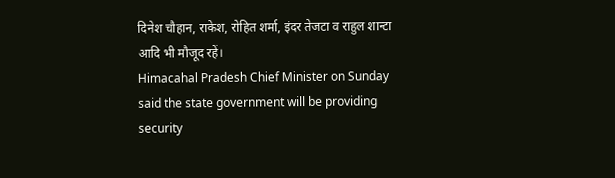दिनेश चौहान, राकेश, रोहित शर्मा, इंदर तेजटा व राहुल शान्टा आदि भी मौजूद रहें।
Himacahal Pradesh Chief Minister on Sunday said the state government will be providing security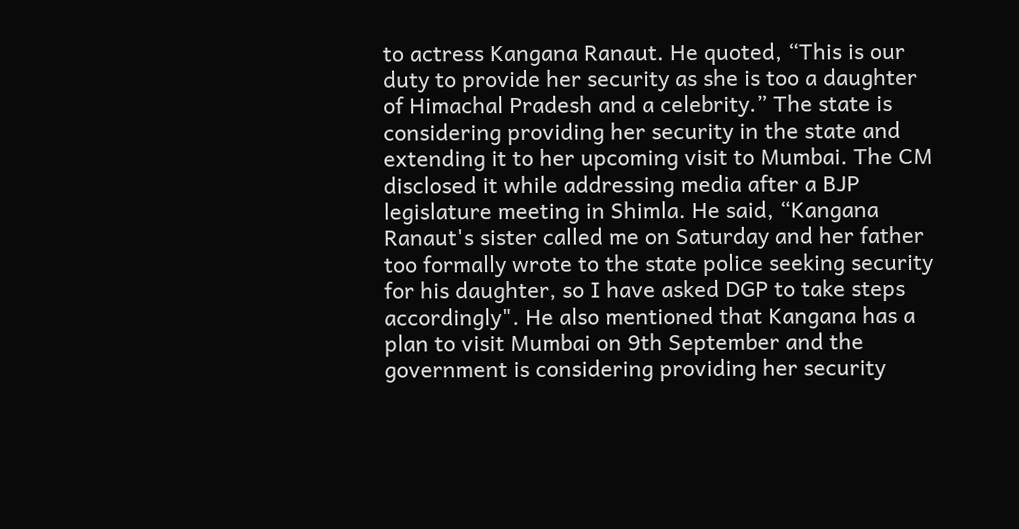to actress Kangana Ranaut. He quoted, “This is our duty to provide her security as she is too a daughter of Himachal Pradesh and a celebrity.” The state is considering providing her security in the state and extending it to her upcoming visit to Mumbai. The CM disclosed it while addressing media after a BJP legislature meeting in Shimla. He said, “Kangana Ranaut's sister called me on Saturday and her father too formally wrote to the state police seeking security for his daughter, so I have asked DGP to take steps accordingly". He also mentioned that Kangana has a plan to visit Mumbai on 9th September and the government is considering providing her security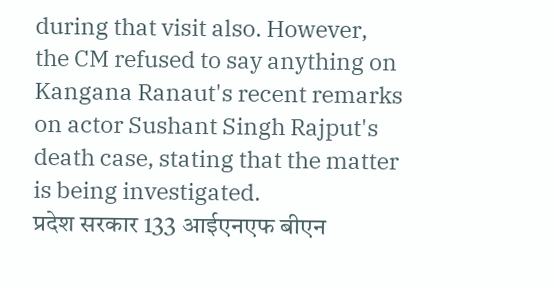during that visit also. However, the CM refused to say anything on Kangana Ranaut's recent remarks on actor Sushant Singh Rajput's death case, stating that the matter is being investigated.
प्रदेश सरकार 133 आईएनएफ बीएन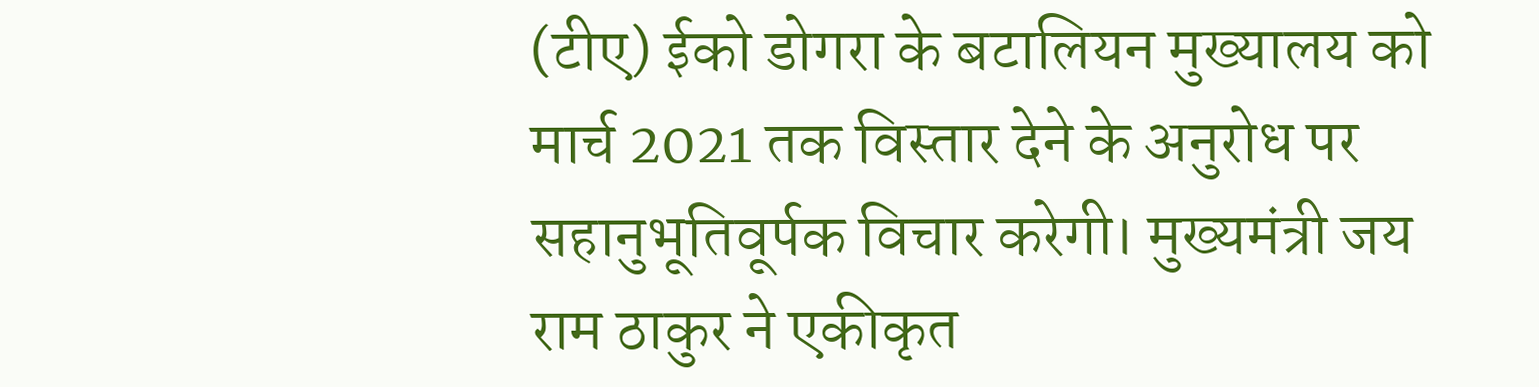(टीए) ईको डोगरा के बटालियन मुख्यालय को मार्च 2021 तक विस्तार देने के अनुरोध पर सहानुभूतिवूर्पक विचार करेगी। मुख्यमंत्री जय राम ठाकुर ने एकीकृत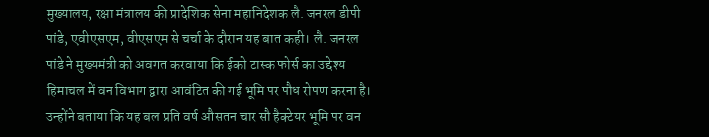मुख्यालय, रक्षा मंत्रालय की प्रादेशिक सेना महानिदेशक लै. जनरल डीपी पांडे, एवीएसएम, वीएसएम से चर्चा के दौरान यह बात कही। लै. जनरल पांडे ने मुख्यमंत्री को अवगत करवाया कि ईको टास्क फोर्स का उद्देश्य हिमाचल में वन विभाग द्वारा आवंटित की गई भूमि पर पौध रोपण करना है। उन्होंने बताया कि यह बल प्रति वर्ष औसतन चार सौ हैक्टेयर भूमि पर वन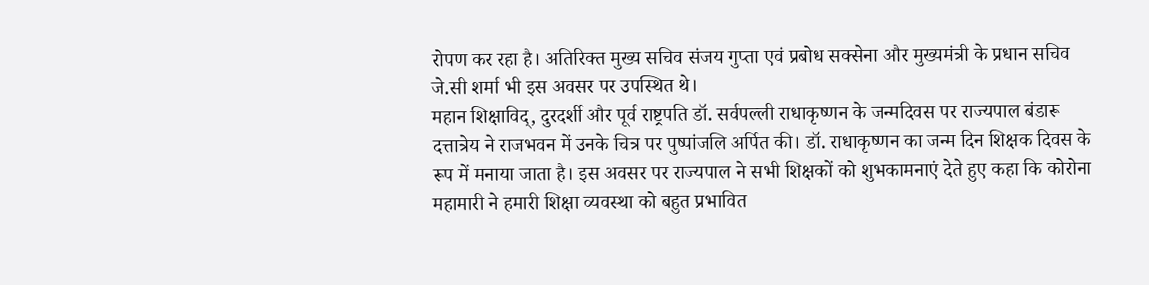रोपण कर रहा है। अतिरिक्त मुख्य सचिव संजय गुप्ता एवं प्रबोध सक्सेना और मुख्यमंत्री के प्रधान सचिव जे.सी शर्मा भी इस अवसर पर उपस्थित थे।
महान शिक्षाविद्, दुरदर्शी और पूर्व राष्ट्रपति डॉ. सर्वपल्ली राधाकृष्णन के जन्मदिवस पर राज्यपाल बंडारू दत्तात्रेय ने राजभवन में उनके चित्र पर पुष्पांजलि अर्पित की। डॉ. राधाकृष्णन का जन्म दिन शिक्षक दिवस के रूप में मनाया जाता है। इस अवसर पर राज्यपाल ने सभी शिक्षकों को शुभकामनाएं देते हुए कहा कि कोरोना महामारी ने हमारी शिक्षा व्यवस्था को बहुत प्रभावित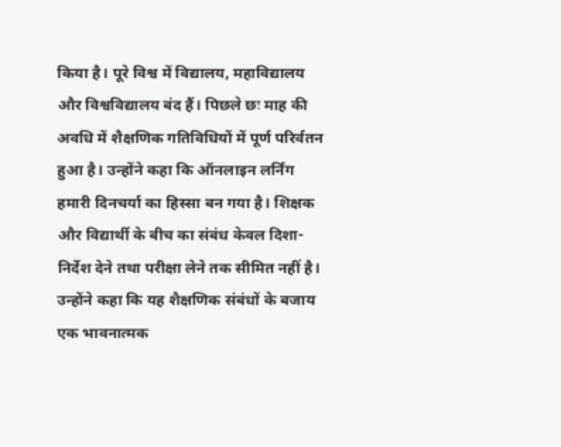किया है। पूरे विश्व में विद्यालय, महाविद्यालय और विश्वविद्यालय बंद हैं। पिछले छः माह की अवधि में शैक्षणिक गतिविधियों में पूर्ण परिर्वतन हुआ है। उन्होंने कहा कि ऑनलाइन लर्निंग हमारी दिनचर्या का हिस्सा बन गया है। शिक्षक और विद्यार्थी के बीच का संबंध केवल दिशा-निर्देश देने तथा परीक्षा लेने तक सीमित नहीं है। उन्होंने कहा कि यह शैक्षणिक संबंधों के बजाय एक भावनात्मक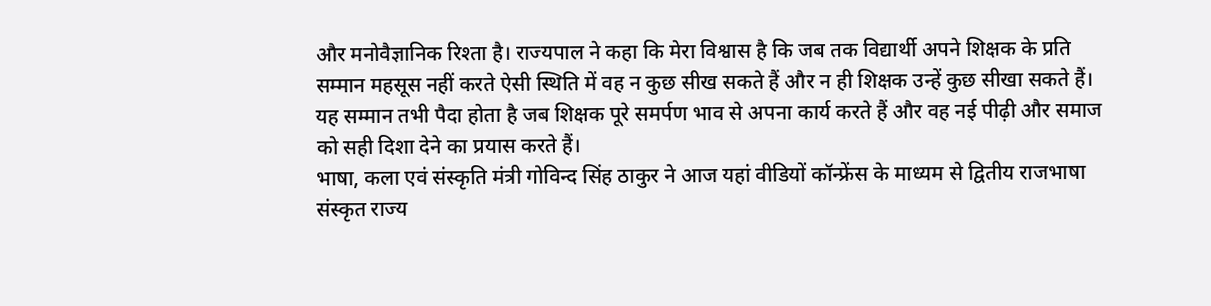और मनोवैज्ञानिक रिश्ता है। राज्यपाल ने कहा कि मेरा विश्वास है कि जब तक विद्यार्थी अपने शिक्षक के प्रति सम्मान महसूस नहीं करते ऐसी स्थिति में वह न कुछ सीख सकते हैं और न ही शिक्षक उन्हें कुछ सीखा सकते हैं। यह सम्मान तभी पैदा होता है जब शिक्षक पूरे समर्पण भाव से अपना कार्य करते हैं और वह नई पीढ़ी और समाज को सही दिशा देने का प्रयास करते हैं।
भाषा, कला एवं संस्कृति मंत्री गोविन्द सिंह ठाकुर ने आज यहां वीडियों कॉन्फ्रेंस के माध्यम से द्वितीय राजभाषा संस्कृत राज्य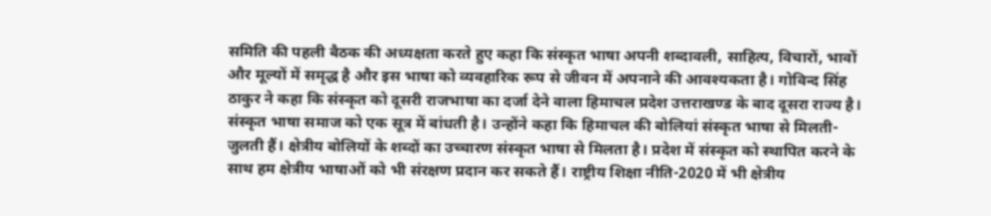समिति की पहली बैठक की अध्यक्षता करते हुए कहा कि संस्कृत भाषा अपनी शब्दावली, साहित्य, विचारों, भावों और मूल्यों में समृद्ध है और इस भाषा को व्यवहारिक रूप से जीवन में अपनाने की आवश्यकता है। गोविन्द सिंह ठाकुर ने कहा कि संस्कृत को दूसरी राजभाषा का दर्जा देने वाला हिमाचल प्रदेश उत्तराखण्ड के बाद दूसरा राज्य है। संस्कृत भाषा समाज को एक सूत्र में बांधती है। उन्होंने कहा कि हिमाचल की बोलियां संस्कृत भाषा से मिलती-जुलती हैं। क्षेत्रीय बोलियों के शब्दों का उच्चारण संस्कृत भाषा से मिलता है। प्रदेश में संस्कृत को स्थापित करने के साथ हम क्षेत्रीय भाषाओं को भी संरक्षण प्रदान कर सकते हैं। राष्ट्रीय शिक्षा नीति-2020 में भी क्षेत्रीय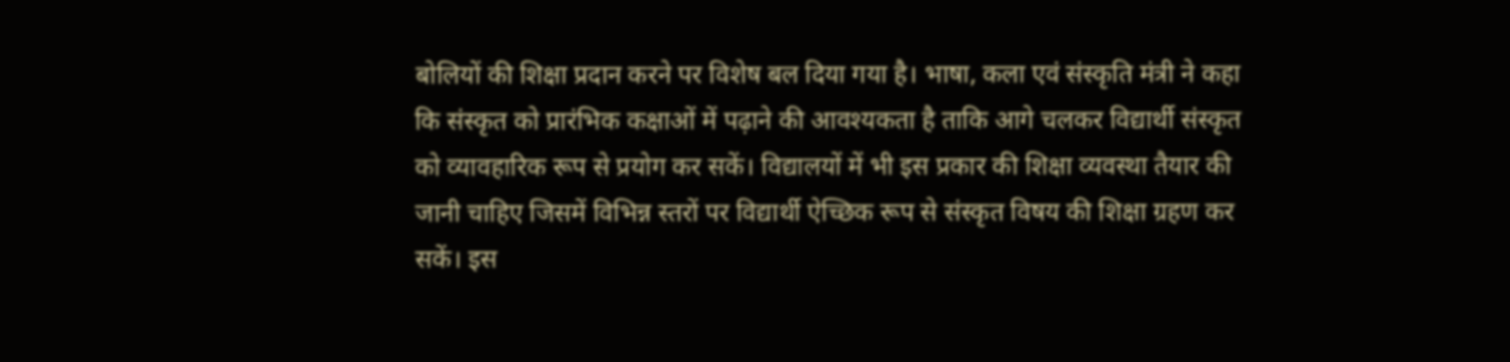बोलियों की शिक्षा प्रदान करने पर विशेष बल दिया गया है। भाषा, कला एवं संस्कृति मंत्री ने कहा कि संस्कृत को प्रारंभिक कक्षाओं में पढ़ाने की आवश्यकता है ताकि आगे चलकर विद्यार्थी संस्कृत को व्यावहारिक रूप से प्रयोग कर सकें। विद्यालयों में भी इस प्रकार की शिक्षा व्यवस्था तैयार की जानी चाहिए जिसमें विभिन्न स्तरों पर विद्यार्थी ऐच्छिक रूप से संस्कृत विषय की शिक्षा ग्रहण कर सकें। इस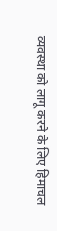व्यवस्था को लागू करने के लिए हिमाचल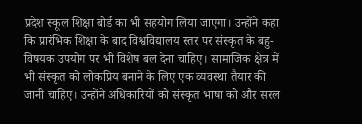प्रदेश स्कूल शिक्षा बोर्ड का भी सहयोग लिया जाएगा। उन्होंने कहा कि प्रारंभिक शिक्षा के बाद विश्वविद्यालय स्तर पर संस्कृत के बहु-विषयक उपयोग पर भी विशेष बल देना चाहिए। सामाजिक क्षेत्र में भी संस्कृत को लोकप्रिय बनाने के लिए एक व्यवस्था तैयार की जानी चाहिए। उन्होंने अधिकारियों को संस्कृत भाषा को और सरल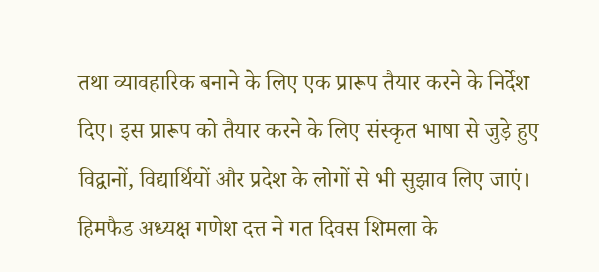तथा व्यावहारिक बनाने के लिए एक प्रारूप तैयार करने के निर्देश दिए। इस प्रारूप को तैयार करने के लिए संस्कृत भाषा से जुड़े हुए विद्वानों, विद्यार्थियों और प्रदेश के लोगों से भी सुझाव लिए जाएं।
हिमफैड अध्यक्ष गणेश दत्त ने गत दिवस शिमला के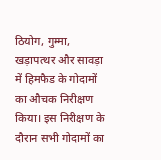ठियोग, गुम्मा, खड़ापत्थर और सावड़ा में हिमफैड के गोदामों का औचक निरीक्षण किया। इस निरीक्षण के दौरान सभी गोदामों का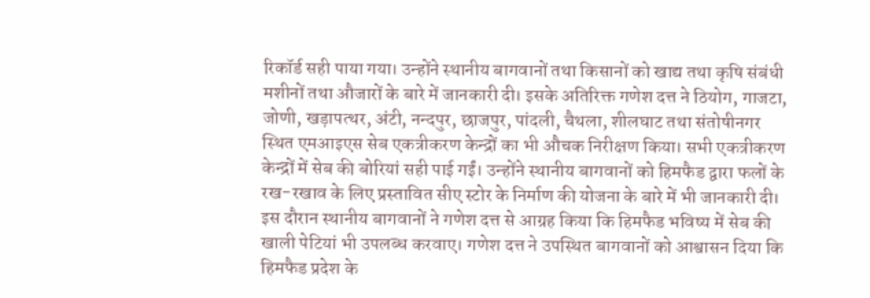रिकॉर्ड सही पाया गया। उन्होंने स्थानीय बागवानों तथा किसानों को खाद्य तथा कृषि संबंधी मशीनों तथा औजारों के बारे में जानकारी दी। इसके अतिरिक्त गणेश दत्त ने ठियोग, गाजटा, जोणी, खड़ापत्थर, अंटी, नन्दपुर, छाजपुर, पांदली, चैथला, शीलघाट तथा संतोषीनगर स्थित एमआइएस सेब एकत्रीकरण केन्द्रों का भी औचक निरीक्षण किया। सभी एकत्रीकरण केन्द्रों में सेब की बोरियां सही पाई गईं। उन्होंने स्थानीय बागवानों को हिमफैड द्वारा फलों के रख-रखाव के लिए प्रस्तावित सीए स्टोर के निर्माण की योजना के बारे में भी जानकारी दी। इस दौरान स्थानीय बागवानों ने गणेश दत्त से आग्रह किया कि हिमफैड भविष्य में सेब की खाली पेटियां भी उपलब्ध करवाए। गणेश दत्त ने उपस्थित बागवानों को आश्वासन दिया कि हिमफैड प्रदेश के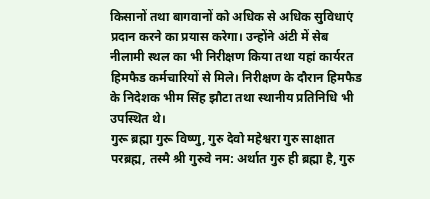किसानों तथा बागवानों को अधिक से अधिक सुविधाएं प्रदान करने का प्रयास करेगा। उन्होंने अंटी में सेब नीलामी स्थल का भी निरीक्षण किया तथा यहां कार्यरत हिमफैड कर्मचारियों से मिले। निरीक्षण के दौरान हिमफैड के निदेशक भीम सिंह झौटा तथा स्थानीय प्रतिनिधि भी उपस्थित थे।
गुरू ब्रह्मा गुरू विष्णु, गुरु देवो महेश्वरा गुरु साक्षात परब्रह्म, तस्मै श्री गुरुवे नम: अर्थात गुरु ही ब्रह्मा है, गुरु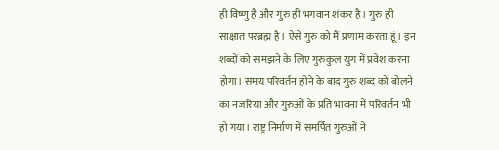ही विष्णु है और गुरु ही भगवान शंकर है। गुरु ही साक्षात परब्रह्म है। ऐसे गुरु को मैं प्रणाम करता हूं। इन शब्दों को समझने के लिए गुरुकुल युग में प्रवेश करना होगा। समय परिवर्तन होने के बाद गुरु शब्द को बोलने का नजरिया और गुरुओं के प्रति भावना में परिवर्तन भी हो गया। राष्ट्र निर्माण में समर्पित गुरुओं ने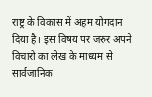राष्ट्र के विकास में अहम योगदान दिया है। इस विषय पर जरुर अपने विचारो का लेख के माध्यम से सार्वजानिक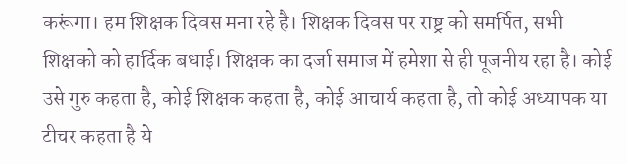करूंगा। हम शिक्षक दिवस मना रहे है। शिक्षक दिवस पर राष्ट्र को समर्पित, सभी शिक्षको को हार्दिक बधाई। शिक्षक का दर्जा समाज में हमेशा से ही पूजनीय रहा है। कोई उसे गुरु कहता है, कोई शिक्षक कहता है, कोई आचार्य कहता है, तो कोई अध्यापक या टीचर कहता है ये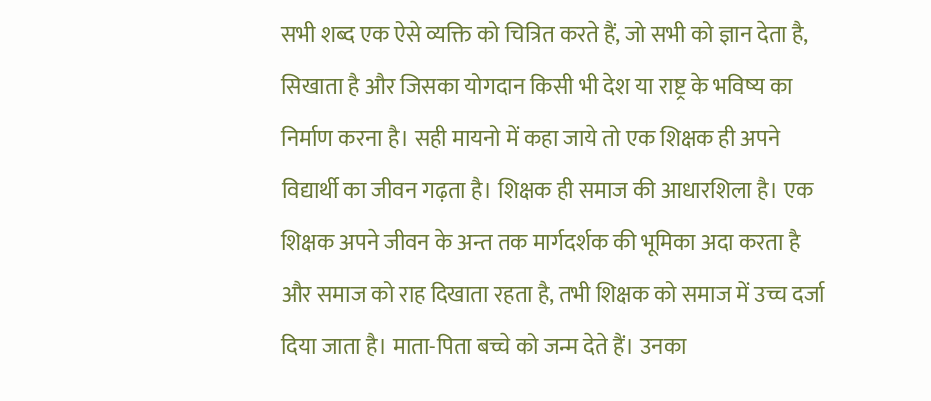सभी शब्द एक ऐसे व्यक्ति को चित्रित करते हैं, जो सभी को ज्ञान देता है, सिखाता है और जिसका योगदान किसी भी देश या राष्ट्र के भविष्य का निर्माण करना है। सही मायनो में कहा जाये तो एक शिक्षक ही अपने विद्यार्थी का जीवन गढ़ता है। शिक्षक ही समाज की आधारशिला है। एक शिक्षक अपने जीवन के अन्त तक मार्गदर्शक की भूमिका अदा करता है और समाज को राह दिखाता रहता है, तभी शिक्षक को समाज में उच्च दर्जा दिया जाता है। माता-पिता बच्चे को जन्म देते हैं। उनका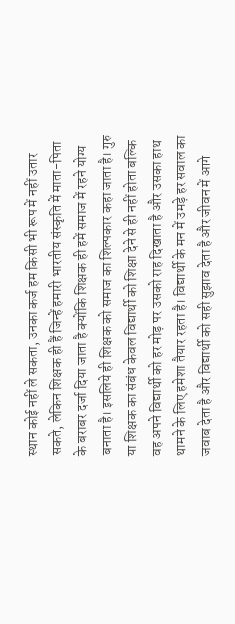स्थान कोई नहीं ले सकता, उनका कर्ज हम किसी भी रूप में नहीं उतार सकते, लेकिन शिक्षक ही हैं जिन्हें हमारी भारतीय संस्कृति में माता-पिता के बराबर दर्जा दिया जाता है क्योंकि शिक्षक ही हमें समाज में रहने योग्य बनाता है। इसलिये ही शिक्षक को समाज का शिल्पकार कहा जाता है। गुरु या शिक्षक का संबंध केवल विद्यार्थी को शिक्षा देने से ही नहीं होता बल्कि वह अपने विद्यार्थी को हर मोड़ पर उसको राह दिखाता है और उसका हाथ थामने के लिए हमेशा तैयार रहता है। विद्यार्थी के मन में उमड़े हर सवाल का जवाब देता है और विद्यार्थी को सही सुझाव देता है और जीवन में आगे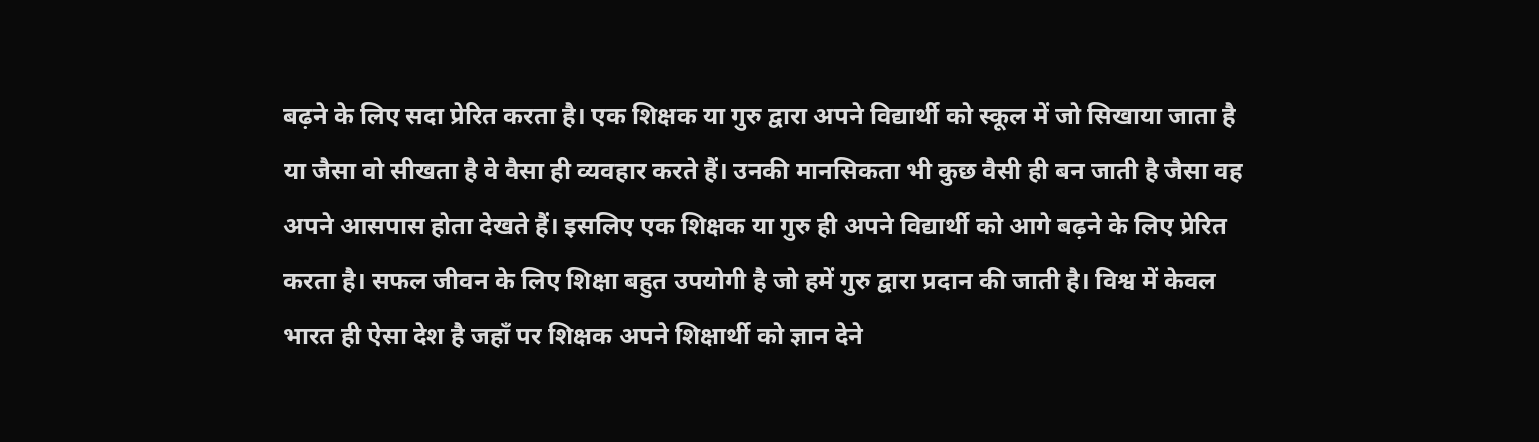बढ़ने के लिए सदा प्रेरित करता है। एक शिक्षक या गुरु द्वारा अपने विद्यार्थी को स्कूल में जो सिखाया जाता है या जैसा वो सीखता है वे वैसा ही व्यवहार करते हैं। उनकी मानसिकता भी कुछ वैसी ही बन जाती है जैसा वह अपने आसपास होता देखते हैं। इसलिए एक शिक्षक या गुरु ही अपने विद्यार्थी को आगे बढ़ने के लिए प्रेरित करता है। सफल जीवन के लिए शिक्षा बहुत उपयोगी है जो हमें गुरु द्वारा प्रदान की जाती है। विश्व में केवल भारत ही ऐसा देश है जहाँ पर शिक्षक अपने शिक्षार्थी को ज्ञान देने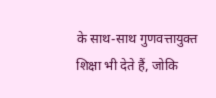के साथ-साथ गुणवत्तायुक्त शिक्षा भी देते हैं, जोकि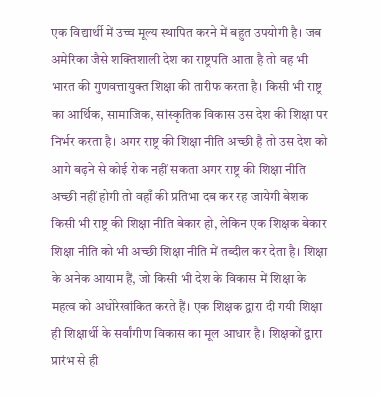एक विद्यार्थी में उच्च मूल्य स्थापित करने में बहुत उपयोगी है। जब अमेरिका जैसे शक्तिशाली देश का राष्ट्रपति आता है तो वह भी भारत की गुणवत्तायुक्त शिक्षा की तारीफ करता है। किसी भी राष्ट्र का आर्थिक, सामाजिक, सांस्कृतिक विकास उस देश की शिक्षा पर निर्भर करता है। अगर राष्ट्र की शिक्षा नीति अच्छी है तो उस देश को आगे बढ़ने से कोई रोक नहीं सकता अगर राष्ट्र की शिक्षा नीति अच्छी नहीं होगी तो वहाँ की प्रतिभा दब कर रह जायेगी बेशक किसी भी राष्ट्र की शिक्षा नीति बेकार हो, लेकिन एक शिक्षक बेकार शिक्षा नीति को भी अच्छी शिक्षा नीति में तब्दील कर देता है। शिक्षा के अनेक आयाम हैं, जो किसी भी देश के विकास में शिक्षा के महत्व को अधोरेखांकित करते हैं। एक शिक्षक द्वारा दी गयी शिक्षा ही शिक्षार्थी के सर्वांगीण विकास का मूल आधार है। शिक्षकों द्वारा प्रारंभ से ही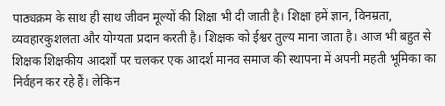पाठ्यक्रम के साथ ही साथ जीवन मूल्यों की शिक्षा भी दी जाती है। शिक्षा हमें ज्ञान, विनम्रता, व्यवहारकुशलता और योग्यता प्रदान करती है। शिक्षक को ईश्वर तुल्य माना जाता है। आज भी बहुत से शिक्षक शिक्षकीय आदर्शों पर चलकर एक आदर्श मानव समाज की स्थापना में अपनी महती भूमिका का निर्वहन कर रहे हैं। लेकिन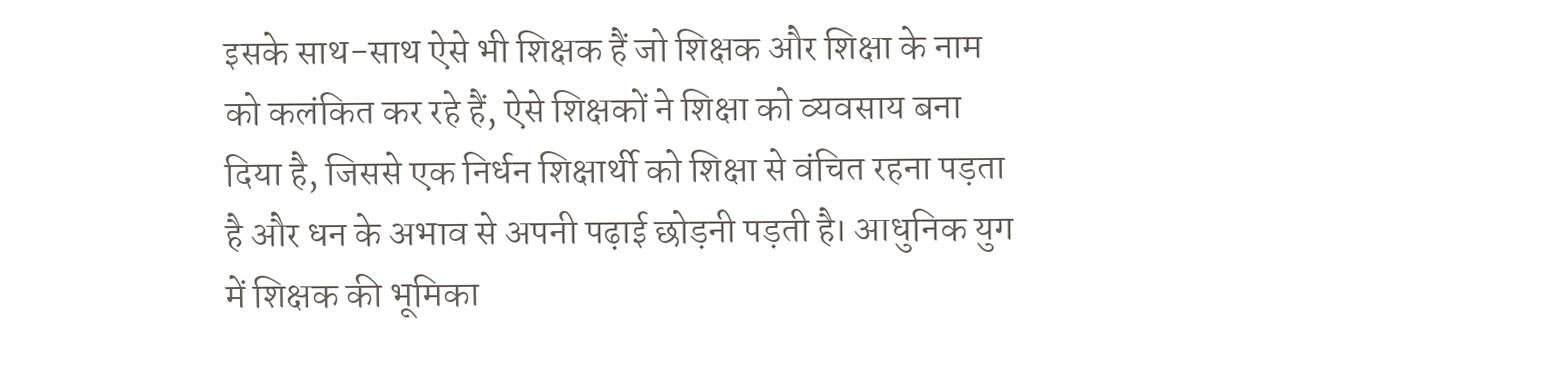इसके साथ-साथ ऐसे भी शिक्षक हैं जो शिक्षक और शिक्षा के नाम को कलंकित कर रहे हैं, ऐसे शिक्षकों ने शिक्षा को व्यवसाय बना दिया है, जिससे एक निर्धन शिक्षार्थी को शिक्षा से वंचित रहना पड़ता है और धन के अभाव से अपनी पढ़ाई छोड़नी पड़ती है। आधुनिक युग में शिक्षक की भूमिका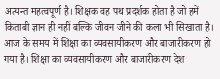अत्यन्त महत्वपूर्ण है। शिक्षक वह पथ प्रदर्शक होता है जो हमें किताबी ज्ञान ही नहीं बल्कि जीवन जीने की कला भी सिखाता है। आज के समय में शिक्षा का व्यवसायीकरण और बाजारीकरण हो गया है। शिक्षा का व्यवसायीकरण और बाजारीकरण देश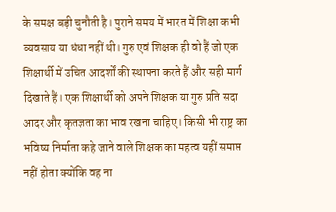के समक्ष बड़ी चुनौती है। पुराने समय में भारत में शिक्षा कभी व्यवसाय या धंधा नहीं थी। गुरु एवं शिक्षक ही वो हैं जो एक शिक्षार्थी में उचित आदर्शों की स्थापना करते हैं और सही मार्ग दिखाते हैं। एक शिक्षार्थी को अपने शिक्षक या गुरु प्रति सदा आदर और कृतज्ञता का भाव रखना चाहिए। किसी भी राष्ट्र का भविष्य निर्माता कहे जाने वाले शिक्षक का महत्व यहीं समाप्त नहीं होता क्योंकि वह ना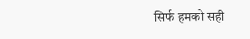सिर्फ हमको सही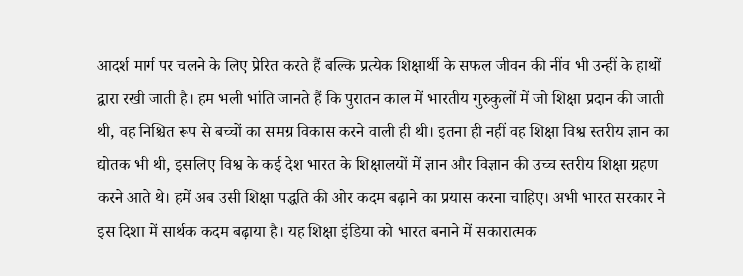आदर्श मार्ग पर चलने के लिए प्रेरित करते हैं बल्कि प्रत्येक शिक्षार्थी के सफल जीवन की नींव भी उन्हीं के हाथों द्वारा रखी जाती है। हम भली भांति जानते हैं कि पुरातन काल में भारतीय गुरुकुलों में जो शिक्षा प्रदान की जाती थी, वह निश्चित रूप से बच्चों का समग्र विकास करने वाली ही थी। इतना ही नहीं वह शिक्षा विश्व स्तरीय ज्ञान का द्योतक भी थी, इसलिए विश्व के कई देश भारत के शिक्षालयों में ज्ञान और विज्ञान की उच्च स्तरीय शिक्षा ग्रहण करने आते थे। हमें अब उसी शिक्षा पद्धति की ओर कदम बढ़ाने का प्रयास करना चाहिए। अभी भारत सरकार ने इस दिशा में सार्थक कदम बढ़ाया है। यह शिक्षा इंडिया को भारत बनाने में सकारात्मक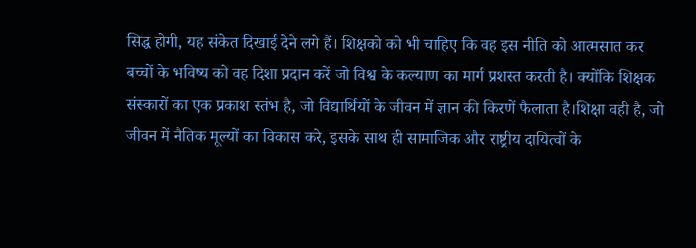सिद्ध होगी, यह संकेत दिखाई देने लगे हैं। शिक्षको को भी चाहिए कि वह इस नीति को आत्मसात कर बच्चों के भविष्य को वह दिशा प्रदान करें जो विश्व के कल्याण का मार्ग प्रशस्त करती है। क्योंकि शिक्षक संस्कारों का एक प्रकाश स्तंभ है, जो विद्यार्थियों के जीवन में ज्ञान की किरणें फैलाता है।शिक्षा वही है, जो जीवन में नैतिक मूल्यों का विकास करे, इसके साथ ही सामाजिक और राष्ट्रीय दायित्वों के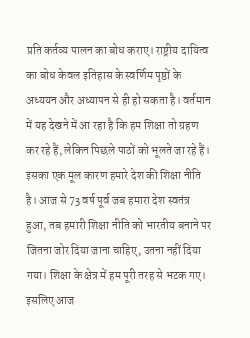प्रति कर्तव्य पालन का बोध कराए। राष्ट्रीय दायित्व का बोध केवल इतिहास के स्वर्णिम पृष्ठों के अध्ययन और अध्यापन से ही हो सकता है। वर्तमान में यह देखने में आ रहा है कि हम शिक्षा तो ग्रहण कर रहे हैं, लेकिन पिछले पाठों को भूलते जा रहे हैं। इसका एक मूल कारण हमारे देश की शिक्षा नीति है। आज से 73 वर्ष पूर्व जब हमारा देश स्वतंत्र हुआ, तब हमारी शिक्षा नीति को भारतीय बनाने पर जितना जोर दिया जाना चाहिए, उतना नहीं दिया गया। शिक्षा के क्षेत्र में हम पूरी तरह से भटक गए। इसलिए आज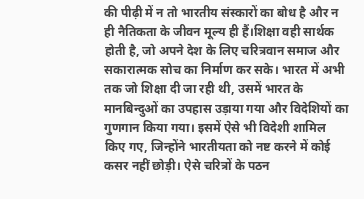की पीढ़ी में न तो भारतीय संस्कारों का बोध है और न ही नैतिकता के जीवन मूल्य ही हैं।शिक्षा वही सार्थक होती है, जो अपने देश के लिए चरित्रवान समाज और सकारात्मक सोच का निर्माण कर सके। भारत में अभी तक जो शिक्षा दी जा रही थी, उसमें भारत के मानबिन्दुओं का उपहास उड़ाया गया और विदेशियों का गुणगान किया गया। इसमें ऐसे भी विदेशी शामिल किए गए, जिन्होंने भारतीयता को नष्ट करने में कोई कसर नहीं छोड़ी। ऐसे चरित्रों के पठन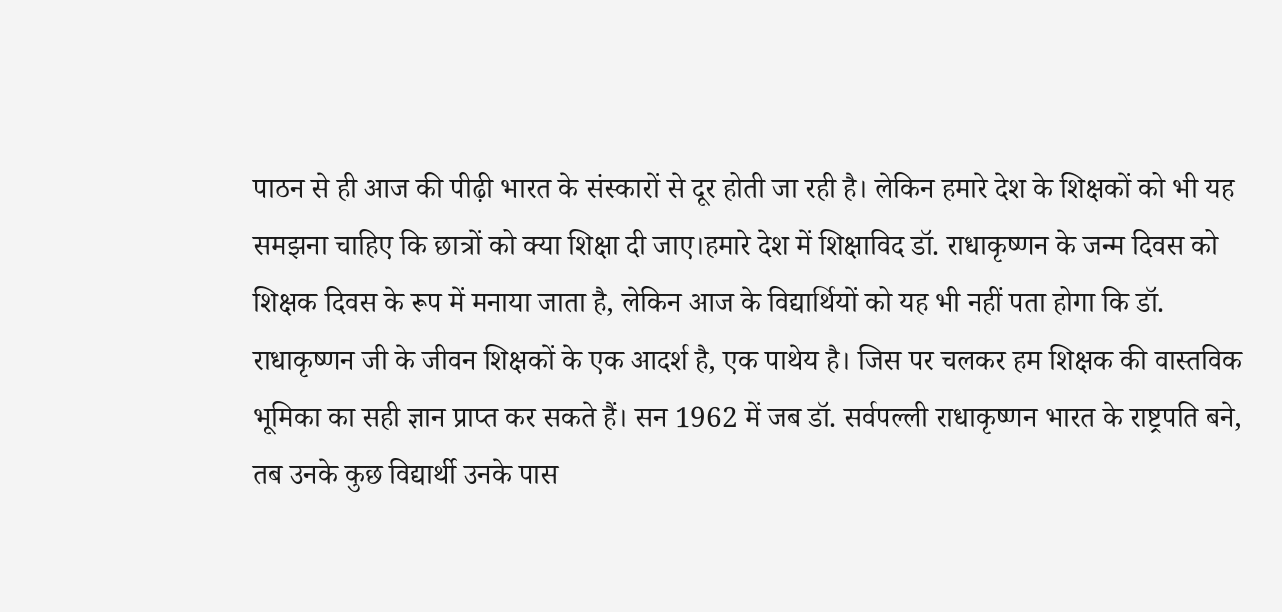पाठन से ही आज की पीढ़ी भारत के संस्कारों से दूर होती जा रही है। लेकिन हमारे देश के शिक्षकों को भी यह समझना चाहिए कि छात्रों को क्या शिक्षा दी जाए।हमारे देश में शिक्षाविद डॉ. राधाकृष्णन के जन्म दिवस को शिक्षक दिवस के रूप में मनाया जाता है, लेकिन आज के विद्यार्थियों को यह भी नहीं पता होगा कि डॉ. राधाकृष्णन जी के जीवन शिक्षकों के एक आदर्श है, एक पाथेय है। जिस पर चलकर हम शिक्षक की वास्तविक भूमिका का सही ज्ञान प्राप्त कर सकते हैं। सन 1962 में जब डॉ. सर्वपल्ली राधाकृष्णन भारत के राष्ट्रपति बने, तब उनके कुछ विद्यार्थी उनके पास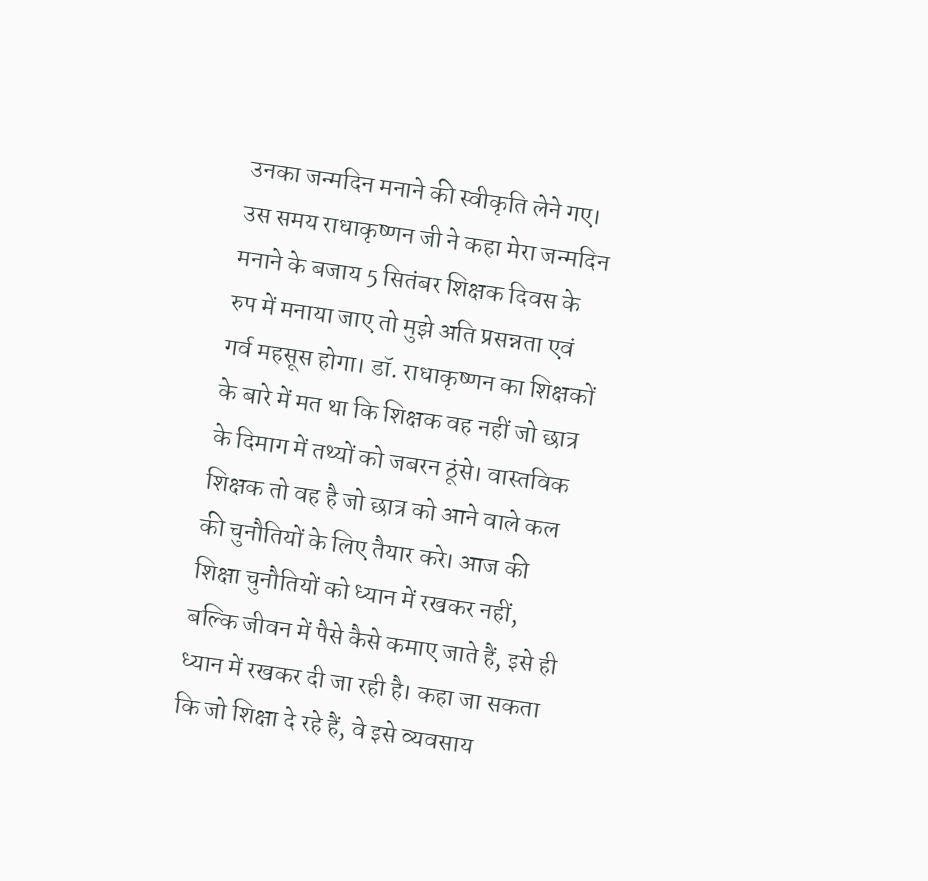उनका जन्मदिन मनाने की स्वीकृति लेने गए। उस समय राधाकृष्णन जी ने कहा मेरा जन्मदिन मनाने के बजाय 5 सितंबर शिक्षक दिवस के रुप में मनाया जाए तो मुझे अति प्रसन्नता एवं गर्व महसूस होगा। डॉ. राधाकृष्णन का शिक्षकों के बारे में मत था कि शिक्षक वह नहीं जो छात्र के दिमाग में तथ्यों को जबरन ठूंसे। वास्तविक शिक्षक तो वह है जो छात्र को आने वाले कल की चुनौतियों के लिए तैयार करे। आज की शिक्षा चुनौतियों को ध्यान में रखकर नहीं, बल्कि जीवन में पैसे कैसे कमाए जाते हैं, इसे ही ध्यान में रखकर दी जा रही है। कहा जा सकता कि जो शिक्षा दे रहे हैं, वे इसे व्यवसाय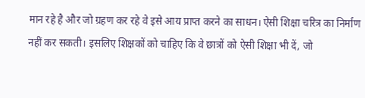मान रहे है और जो ग्रहण कर रहे वे इसे आय प्राप्त करने का साधन। ऐसी शिक्षा चरित्र का निर्माण नहीं कर सकती। इसलिए शिक्षकों को चाहिए कि वे छात्रों को ऐसी शिक्षा भी दें, जो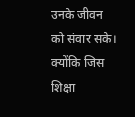उनके जीवन को संवार सके। क्योंकि जिस शिक्षा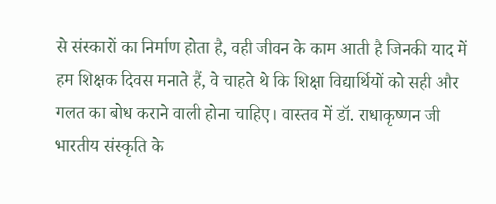से संस्कारों का निर्माण होता है, वही जीवन के काम आती है जिनकी याद में हम शिक्षक दिवस मनाते हैं, वे चाहते थे कि शिक्षा विद्यार्थियों को सही और गलत का बोध कराने वाली होना चाहिए। वास्तव में डॉ. राधाकृष्णन जी भारतीय संस्कृति के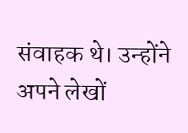संवाहक थे। उन्होंने अपने लेखों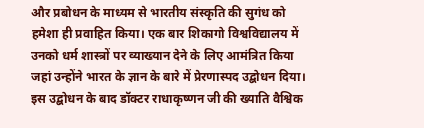और प्रबोधन के माध्यम से भारतीय संस्कृति की सुगंध को हमेशा ही प्रवाहित किया। एक बार शिकागो विश्वविद्यालय में उनको धर्म शास्त्रों पर व्याख्यान देने के लिए आमंत्रित किया जहां उन्होंने भारत के ज्ञान के बारे में प्रेरणास्पद उद्बोधन दिया। इस उद्बोधन के बाद डॉक्टर राधाकृष्णन जी की ख्याति वैश्विक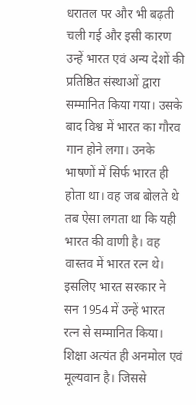धरातल पर और भी बढ़ती चली गई और इसी कारण उन्हें भारत एवं अन्य देशों की प्रतिष्ठित संस्थाओं द्वारा सम्मानित किया गया। उसके बाद विश्व में भारत का गौरव गान होने लगा। उनके भाषणों में सिर्फ भारत ही होता था। वह जब बोलते थे तब ऐसा लगता था कि यही भारत की वाणी है। वह वास्तव में भारत रत्न थे। इसलिए भारत सरकार ने सन 1954 में उन्हें भारत रत्न से सम्मानित किया। शिक्षा अत्यंत ही अनमोल एवं मूल्यवान है। जिससे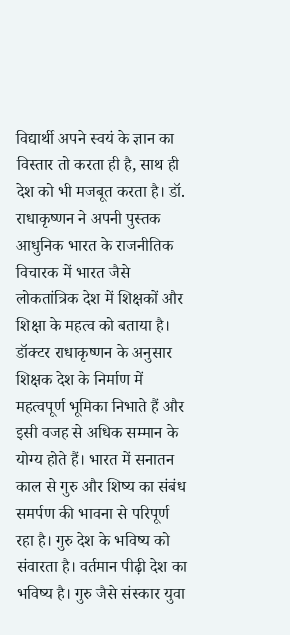विद्यार्थी अपने स्वयं के ज्ञान का विस्तार तो करता ही है, साथ ही देश को भी मजबूत करता है। डॉ. राधाकृष्णन ने अपनी पुस्तक आधुनिक भारत के राजनीतिक विचारक में भारत जैसे लोकतांत्रिक देश में शिक्षकों और शिक्षा के महत्व को बताया है। डॉक्टर राधाकृष्णन के अनुसार शिक्षक देश के निर्माण में महत्वपूर्ण भूमिका निभाते हैं और इसी वजह से अधिक सम्मान के योग्य होते हैं। भारत में सनातन काल से गुरु और शिष्य का संबंध समर्पण की भावना से परिपूर्ण रहा है। गुरु देश के भविष्य को संवारता है। वर्तमान पीढ़ी देश का भविष्य है। गुरु जैसे संस्कार युवा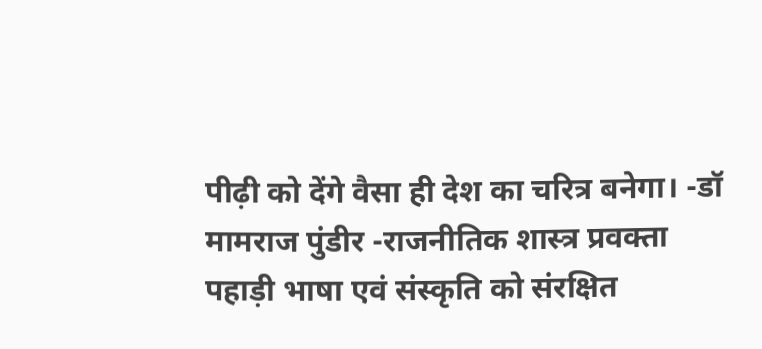पीढ़ी को देंगे वैसा ही देश का चरित्र बनेगा। -डॉ मामराज पुंडीर -राजनीतिक शास्त्र प्रवक्ता
पहाड़ी भाषा एवं संस्कृति को संरक्षित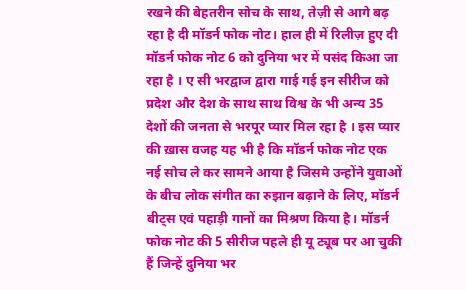रखने की बेहतरीन सोच के साथ, तेज़ी से आगे बढ़ रहा है दी मॉडर्न फोक नोट। हाल ही में रिलीज़ हुए दी मॉडर्न फोक नोट 6 को दुनिया भर में पसंद किआ जा रहा है । ए सी भरद्वाज द्वारा गाई गई इन सीरीज को प्रदेश और देश के साथ साथ विश्व के भी अन्य 35 देशों की जनता से भरपूर प्यार मिल रहा है । इस प्यार की ख़ास वजह यह भी है कि मॉडर्न फोक नोट एक नई सोच ले कर सामने आया है जिसमे उन्होंने युवाओं के बीच लोक संगीत का रुझान बढ़ाने के लिए, मॉडर्न बीट्स एवं पहाड़ी गानों का मिश्रण किया है। मॉडर्न फोक नोट की 5 सीरीज पहले ही यू ट्यूब पर आ चुकी हैं जिन्हें दुनिया भर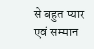से बहुत प्यार एवं सम्मान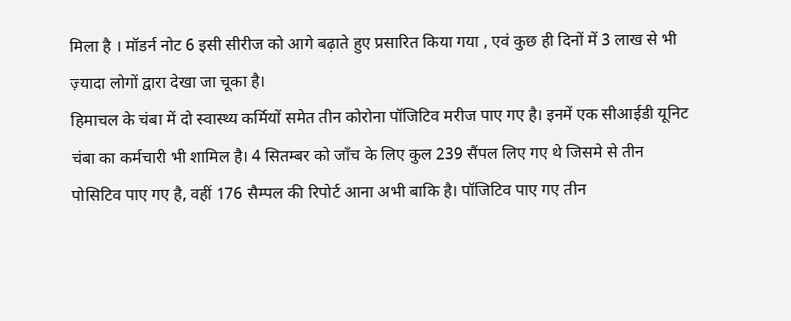मिला है । मॉडर्न नोट 6 इसी सीरीज को आगे बढ़ाते हुए प्रसारित किया गया , एवं कुछ ही दिनों में 3 लाख से भी ज़्यादा लोगों द्वारा देखा जा चूका है।
हिमाचल के चंबा में दो स्वास्थ्य कर्मियों समेत तीन कोरोना पॉजिटिव मरीज पाए गए है। इनमें एक सीआईडी यूनिट चंबा का कर्मचारी भी शामिल है। 4 सितम्बर को जाँच के लिए कुल 239 सैंपल लिए गए थे जिसमे से तीन पोसिटिव पाए गए है, वहीं 176 सैम्पल की रिपोर्ट आना अभी बाकि है। पॉजिटिव पाए गए तीन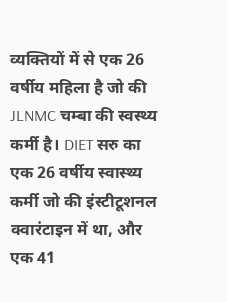व्यक्तियों में से एक 26 वर्षीय महिला है जो की JLNMC चम्बा की स्वस्थ्य कर्मी है। DIET सरु का एक 26 वर्षीय स्वास्थ्य कर्मी जो की इंस्टीटूशनल क्वारंटाइन में था, और एक 41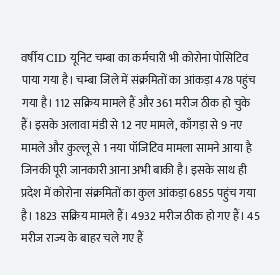वर्षीय CID यूनिट चम्बा का कर्मचारी भी कोरोना पोसिटिव पाया गया है। चम्बा जिले में संक्रमितों का आंकड़ा 478 पहुंच गया है। 112 सक्रिय मामले हैं और 361 मरीज ठीक हो चुके हैं। इसके अलावा मंडी से 12 नए मामले, काँगड़ा से 9 नए मामले और कुल्लू से 1 नया पॉजिटिव मामला सामने आया है जिनकी पूरी जानकारी आना अभी बाकी है। इसके साथ ही प्रदेश में कोरोना संक्रमितों का कुल आंकड़ा 6855 पहुंच गया है। 1823 सक्रिय मामले हैं। 4932 मरीज ठीक हो गए हैं। 45 मरीज राज्य के बाहर चले गए हैं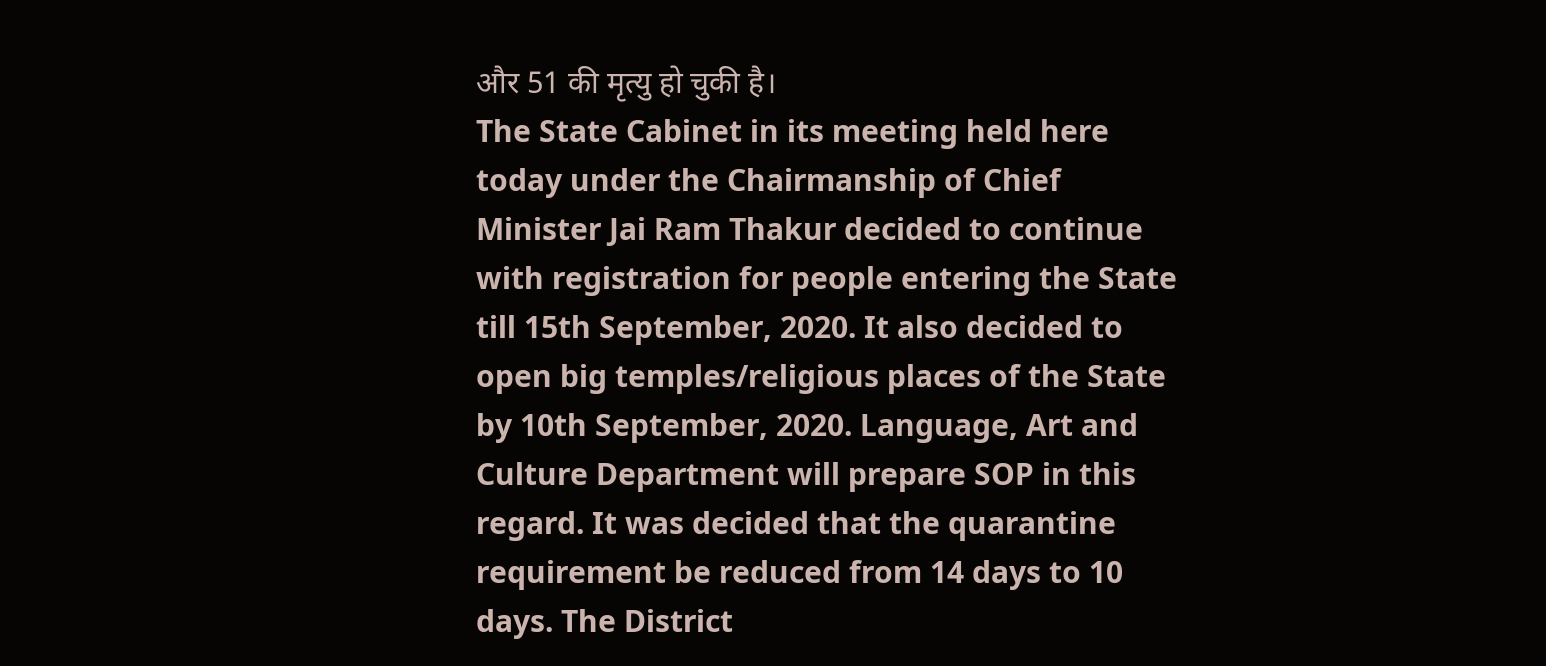और 51 की मृत्यु हो चुकी है।
The State Cabinet in its meeting held here today under the Chairmanship of Chief Minister Jai Ram Thakur decided to continue with registration for people entering the State till 15th September, 2020. It also decided to open big temples/religious places of the State by 10th September, 2020. Language, Art and Culture Department will prepare SOP in this regard. It was decided that the quarantine requirement be reduced from 14 days to 10 days. The District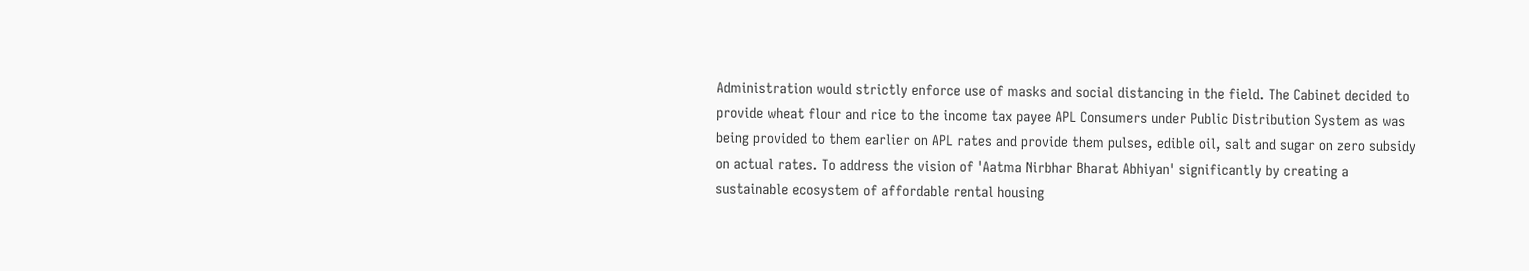Administration would strictly enforce use of masks and social distancing in the field. The Cabinet decided to provide wheat flour and rice to the income tax payee APL Consumers under Public Distribution System as was being provided to them earlier on APL rates and provide them pulses, edible oil, salt and sugar on zero subsidy on actual rates. To address the vision of 'Aatma Nirbhar Bharat Abhiyan' significantly by creating a sustainable ecosystem of affordable rental housing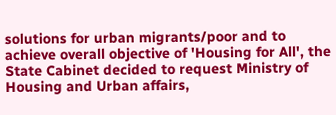solutions for urban migrants/poor and to achieve overall objective of 'Housing for All', the State Cabinet decided to request Ministry of Housing and Urban affairs,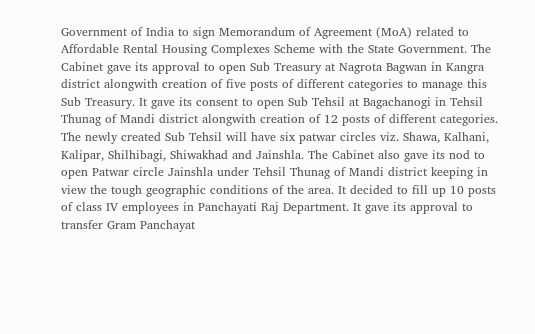Government of India to sign Memorandum of Agreement (MoA) related to Affordable Rental Housing Complexes Scheme with the State Government. The Cabinet gave its approval to open Sub Treasury at Nagrota Bagwan in Kangra district alongwith creation of five posts of different categories to manage this Sub Treasury. It gave its consent to open Sub Tehsil at Bagachanogi in Tehsil Thunag of Mandi district alongwith creation of 12 posts of different categories. The newly created Sub Tehsil will have six patwar circles viz. Shawa, Kalhani, Kalipar, Shilhibagi, Shiwakhad and Jainshla. The Cabinet also gave its nod to open Patwar circle Jainshla under Tehsil Thunag of Mandi district keeping in view the tough geographic conditions of the area. It decided to fill up 10 posts of class IV employees in Panchayati Raj Department. It gave its approval to transfer Gram Panchayat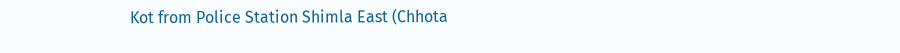Kot from Police Station Shimla East (Chhota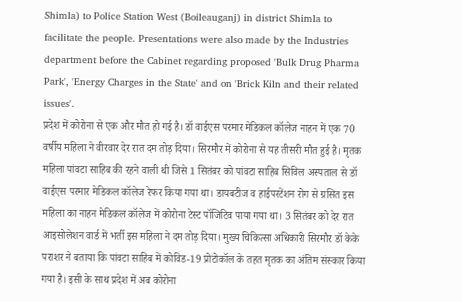Shimla) to Police Station West (Boileauganj) in district Shimla to facilitate the people. Presentations were also made by the Industries department before the Cabinet regarding proposed 'Bulk Drug Pharma Park', 'Energy Charges in the State' and on 'Brick Kiln and their related issues'.
प्रदेश में कोरोना से एक और मौत हो गई है। डॉ वाईएस परमार मेडिकल कॉलेज नाहन में एक 70 वर्षीय महिला ने वीरवार देर रात दम तोड़ दिया। सिरमौर में कोरोना से यह तीसरी मौत हुई है। मृतक महिला पांवटा साहिब की रहने वाली थी जिसे 1 सितंबर को पांवटा साहिब सिविल अस्पताल से डॉ वाईएस परमार मेडिकल कॉलेज रेफर किया गया था। डायबटीज व हाईपरटेंशन रोग से ग्रसित इस महिला का नाहन मेडिकल कॉलेज में कोरोना टेस्ट पॉजिटिव पाया गया था। 3 सितंबर को देर रात आइसोलेशन वार्ड में भर्ती इस महिला ने दम तोड़ दिया। मुख्य चिकित्सा अधिकारी सिरमौर डॉ केके पराशर ने बताया कि पांवटा साहिब में कोविड-19 प्रोटोकॉल के तहत मृतक का अंतिम संस्कार किया गया है। इसी के साथ प्रदेश में अब कोरोना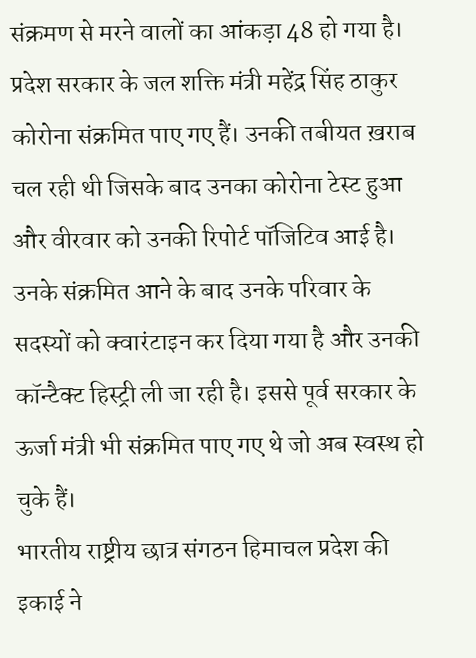संक्रमण से मरने वालों का आंकड़ा 48 हो गया है।
प्रदेश सरकार के जल शक्ति मंत्री महेंद्र सिंह ठाकुर कोरोना संक्रमित पाए गए हैं। उनकी तबीयत ख़राब चल रही थी जिसके बाद उनका कोरोना टेस्ट हुआ और वीरवार को उनकी रिपोर्ट पॉजिटिव आई है। उनके संक्रमित आने के बाद उनके परिवार के सदस्यों को क्वारंटाइन कर दिया गया है और उनकी कॉन्टैक्ट हिस्ट्री ली जा रही है। इससे पूर्व सरकार के ऊर्जा मंत्री भी संक्रमित पाए गए थे जो अब स्वस्थ हो चुके हैं।
भारतीय राष्ट्रीय छात्र संगठन हिमाचल प्रदेश की इकाई ने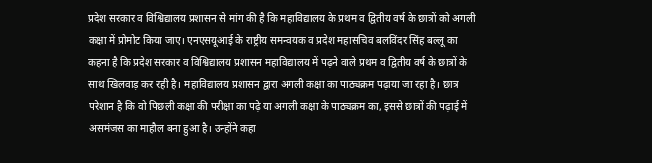प्रदेश सरकार व विश्विद्यालय प्रशासन से मांग की है कि महाविद्यालय के प्रथम व द्वितीय वर्ष के छात्रों को अगली कक्षा में प्रोमोट किया जाए। एनएसयूआई के राष्ट्रीय समन्वयक व प्रदेश महासचिव बलविंदर सिंह बल्लू का कहना है कि प्रदेश सरकार व विश्विद्यालय प्रशासन महाविद्यालय में पढ़ने वाले प्रथम व द्वितीय वर्ष के छात्रों के साथ खिलवाड़ कर रही है। महाविद्यालय प्रशासन द्वारा अगली कक्षा का पाठ्यक्रम पढ़ाया जा रहा है। छात्र परेशान है कि वो पिछली कक्षा की परीक्षा का पढ़े या अगली कक्षा के पाठ्यक्रम का, इससे छात्रों की पढ़ाई में असमंजस का माहौल बना हुआ है। उन्होंने कहा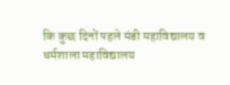कि कुछ दिनों पहले मंडी महाविद्यालय व धर्मशाला महाविद्यालय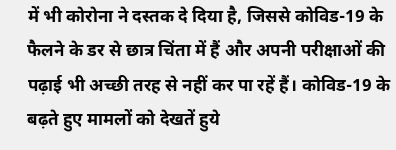में भी कोरोना ने दस्तक दे दिया है, जिससे कोविड-19 के फैलने के डर से छात्र चिंता में हैं और अपनी परीक्षाओं की पढ़ाई भी अच्छी तरह से नहीं कर पा रहें हैं। कोविड-19 के बढ़ते हुए मामलों को देखतें हुये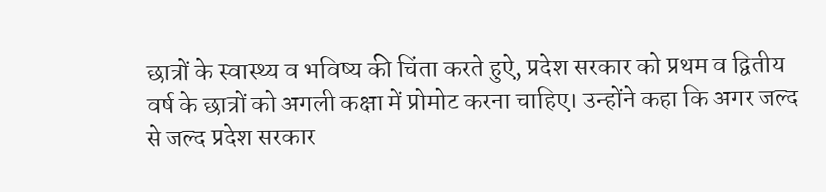छात्रों के स्वास्थ्य व भविष्य की चिंता करते हुऐ, प्रदेश सरकार को प्रथम व द्वितीय वर्ष के छात्रों को अगली कक्षा में प्रोमोट करना चाहिए। उन्होंने कहा कि अगर जल्द से जल्द प्रदेश सरकार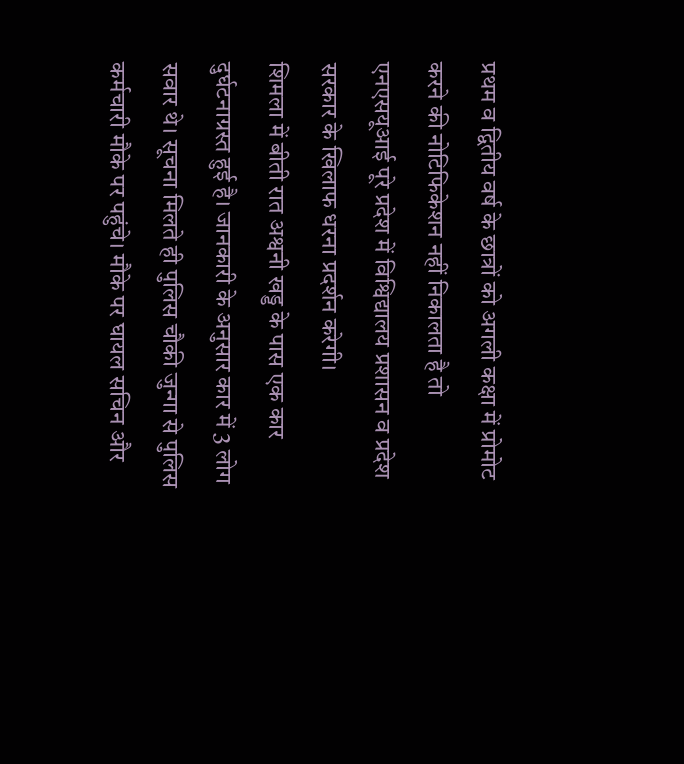प्रथम व द्वितीय वर्ष के छात्रों को अगली कक्षा में प्रोमोट करने की नोटिफिकेशन नहीं निकालता है तो एनएसयूआई पूरे प्रदेश में विश्विद्यालय प्रशासन व प्रदेश सरकार के खिलाफ धरना प्रदर्शन करेगी।
शिमला में बीती रात अश्वनी खड्ड के पास एक कार दुर्घटनाग्रस्त हुई है। जानकारी के अनुसार कार में 3 लोग सवार थे। सूचना मिलते ही पुलिस चौकी जुन्गा से पुलिस कर्मचारी मौके पर पहुंचे। मौके पर घायल सचिन और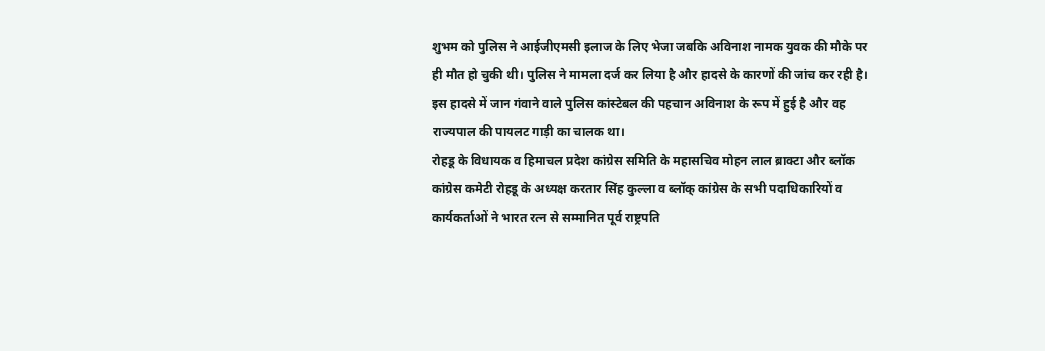शुभम को पुलिस ने आईजीएमसी इलाज के लिए भेजा जबकि अविनाश नामक युवक की मौके पर ही मौत हो चुकी थी। पुलिस ने मामला दर्ज कर लिया है और हादसे के कारणों की जांच कर रही है। इस हादसे में जान गंवाने वाले पुलिस कांस्टेबल की पहचान अविनाश के रूप में हुई है और वह राज्यपाल की पायलट गाड़ी का चालक था।
रोहडू के विधायक व हिमाचल प्रदेश कांग्रेस समिति के महासचिव मोहन लाल ब्राक्टा और ब्लॉक कांग्रेस कमेटी रोहडू के अध्यक्ष करतार सिंह कुल्ला व ब्लॉक् कांग्रेस के सभी पदाधिकारियों व कार्यकर्ताओं ने भारत रत्न से सम्मानित पूर्व राष्ट्रपति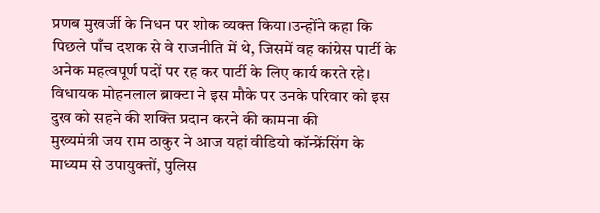प्रणब मुखर्जी के निधन पर शोक व्यक्त किया।उन्होंने कहा कि पिछले पाँच दशक से वे राजनीति में थे, जिसमें वह कांग्रेस पार्टी के अनेक महत्वपूर्ण पदों पर रह कर पार्टी के लिए कार्य करते रहे। विधायक मोहनलाल ब्राक्टा ने इस मौके पर उनके परिवार को इस दुख को सहने की शक्ति प्रदान करने की कामना की
मुख्यमंत्री जय राम ठाकुर ने आज यहां वीडियो कॉन्फ्रेंसिंग के माध्यम से उपायुक्तों, पुलिस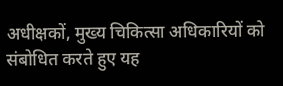अधीक्षकों, मुख्य चिकित्सा अधिकारियों को संबोधित करते हुए यह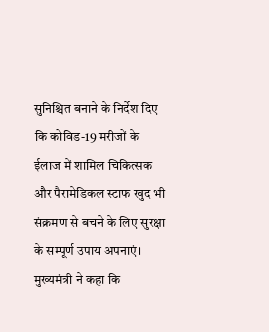सुनिश्चित बनाने के निर्देश दिए कि कोविड-19 मरीजों के ईलाज में शामिल चिकित्सक और पैरामेडिकल स्टाफ खुद भी संक्रमण से बचने के लिए सुरक्षा के सम्पूर्ण उपाय अपनाएं। मुख्यमंत्री ने कहा कि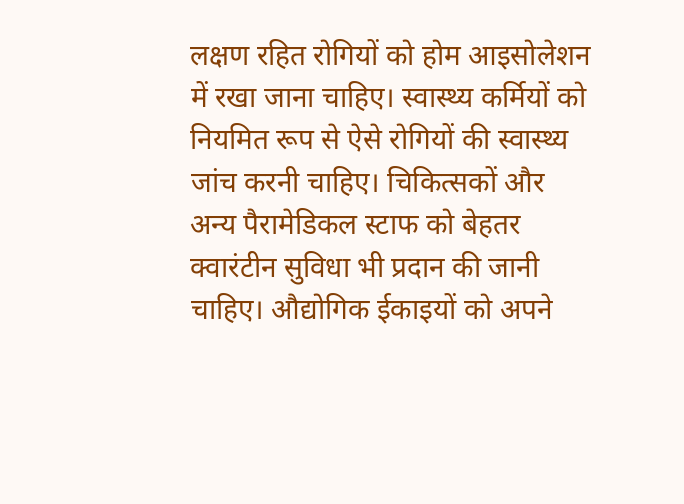लक्षण रहित रोगियों को होम आइसोलेशन में रखा जाना चाहिए। स्वास्थ्य कर्मियों को नियमित रूप से ऐसे रोगियों की स्वास्थ्य जांच करनी चाहिए। चिकित्सकों और अन्य पैरामेडिकल स्टाफ को बेहतर क्वारंटीन सुविधा भी प्रदान की जानी चाहिए। औद्योगिक ईकाइयों को अपने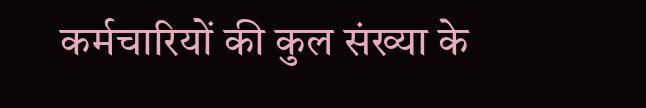कर्मचारियों की कुल संख्या के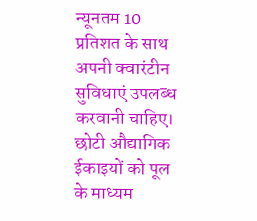न्यूनतम 10 प्रतिशत के साथ अपनी क्वारंटीन सुविधाएं उपलब्ध करवानी चाहिए। छोटी औद्यागिक ईकाइयों को पूल के माध्यम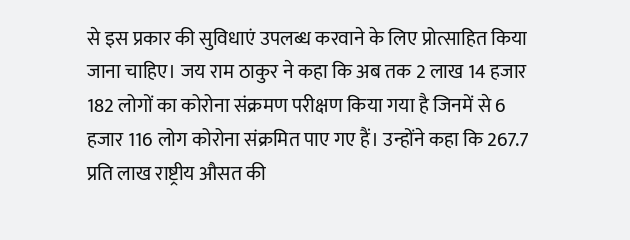से इस प्रकार की सुविधाएं उपलब्ध करवाने के लिए प्रोत्साहित किया जाना चाहिए। जय राम ठाकुर ने कहा कि अब तक 2 लाख 14 हजार 182 लोगों का कोरोना संक्रमण परीक्षण किया गया है जिनमें से 6 हजार 116 लोग कोरोना संक्रमित पाए गए हैं। उन्होंने कहा कि 267.7 प्रति लाख राष्ट्रीय औसत की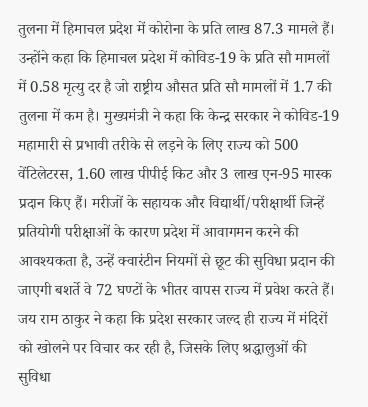तुलना में हिमाचल प्रदेश में कोरोना के प्रति लाख 87.3 मामले हैं। उन्होंने कहा कि हिमाचल प्रदेश में कोविड-19 के प्रति सौ मामलों में 0.58 मृत्यु दर है जो राष्ट्रीय औसत प्रति सौ मामलों में 1.7 की तुलना में कम है। मुख्यमंत्री ने कहा कि केन्द्र सरकार ने कोविड-19 महामारी से प्रभावी तरीके से लड़ने के लिए राज्य को 500 वेंटिलेटरस, 1.60 लाख पीपीई किट और 3 लाख एन-95 मास्क प्रदान किए हैं। मरीजों के सहायक और विद्यार्थी/परीक्षार्थी जिन्हें प्रतियोगी परीक्षाओं के कारण प्रदेश में आवागमन करने की आवश्यकता है, उन्हें क्वारंटीन नियमों से छूट की सुविधा प्रदान की जाएगी बशर्ते वे 72 घण्टों के भीतर वापस राज्य में प्रवेश करते हैं। जय राम ठाकुर ने कहा कि प्रदेश सरकार जल्द ही राज्य में मंदिरों को खोलने पर विचार कर रही है, जिसके लिए श्रद्धालुओं की सुविधा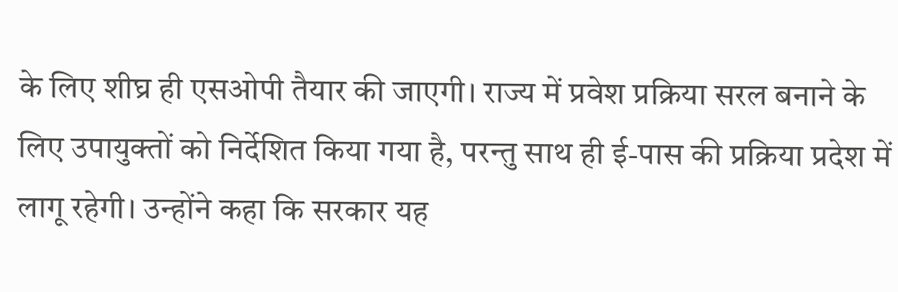के लिए शीघ्र ही एसओपी तैयार की जाएगी। राज्य में प्रवेश प्रक्रिया सरल बनाने के लिए उपायुक्तों को निर्देशित किया गया है, परन्तु साथ ही ई-पास की प्रक्रिया प्रदेश में लागू रहेगी। उन्होंने कहा कि सरकार यह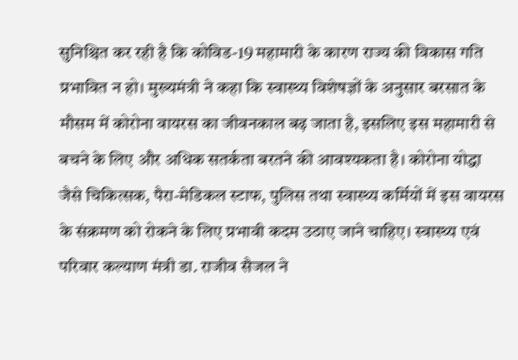सुनिश्चित कर रही है कि कोविड-19 महामारी के कारण राज्य की विकास गति प्रभावित न हो। मुख्यमंत्री ने कहा कि स्वास्थ्य विशेषज्ञों के अनुसार बरसात के मौसम में कोरोना वायरस का जीवनकाल बढ़ जाता है, इसलिए इस महामारी से बचने के लिए और अधिक सतर्कता बरतने की आवश्यकता है। कोरोना योद्धा जैसे चिकित्सक, पैरा-मेडिकल स्टाफ, पुलिस तथा स्वास्थ्य कर्मियों में इस वायरस के संक्रमण को रोकने के लिए प्रभावी कदम उठाए जाने चाहिए। स्वास्थ्य एवं परिवार कल्याण मंत्री डा. राजीव सैजल ने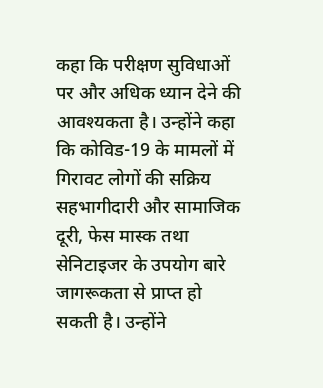कहा कि परीक्षण सुविधाओं पर और अधिक ध्यान देने की आवश्यकता है। उन्होंने कहा कि कोविड-19 के मामलों में गिरावट लोगों की सक्रिय सहभागीदारी और सामाजिक दूरी, फेस मास्क तथा सेनिटाइजर के उपयोग बारे जागरूकता से प्राप्त हो सकती है। उन्होंने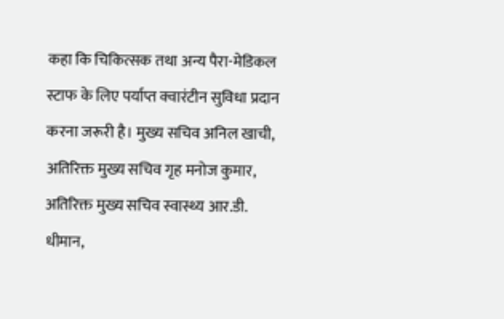कहा कि चिकित्सक तथा अन्य पैरा-मेडिकल स्टाफ के लिए पर्याप्त क्वारंटीन सुविधा प्रदान करना जरूरी है। मुख्य सचिव अनिल खाची, अतिरिक्त मुख्य सचिव गृह मनोज कुमार, अतिरिक्त मुख्य सचिव स्वास्थ्य आर.डी. धीमान,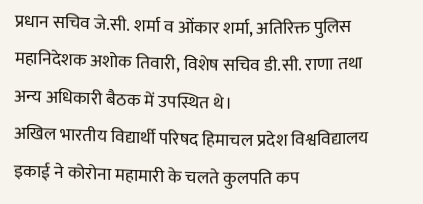प्रधान सचिव जे.सी. शर्मा व ओंकार शर्मा, अतिरिक्त पुलिस महानिदेशक अशोक तिवारी, विशेष सचिव डी.सी. राणा तथा अन्य अधिकारी बैठक में उपस्थित थे।
अखिल भारतीय विद्यार्थी परिषद हिमाचल प्रदेश विश्वविद्यालय इकाई ने कोरोना महामारी के चलते कुलपति कप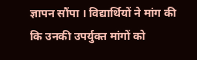ज्ञापन सौंपा । विद्यार्थियों ने मांग की कि उनकी उपर्युक्त मांगों को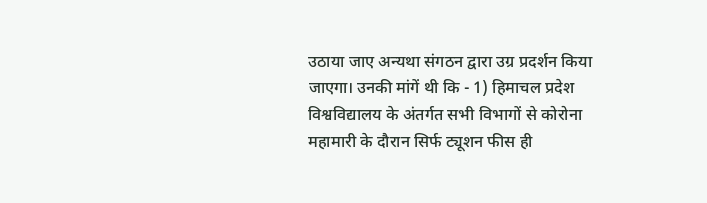उठाया जाए अन्यथा संगठन द्वारा उग्र प्रदर्शन किया जाएगा। उनकी मांगें थी कि - 1) हिमाचल प्रदेश विश्वविद्यालय के अंतर्गत सभी विभागों से कोरोना महामारी के दौरान सिर्फ ट्यूशन फीस ही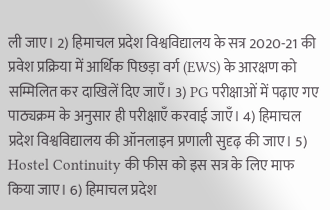ली जाए। 2) हिमाचल प्रदेश विश्वविद्यालय के सत्र 2020-21 की प्रवेश प्रक्रिया में आर्थिक पिछड़ा वर्ग (EWS) के आरक्षण को सम्मिलित कर दाखिलें दिए जाएँ। 3) PG परीक्षाओं में पढ़ाए गए पाठ्यक्रम के अनुसार ही परीक्षाएँ करवाई जाएँ। 4) हिमाचल प्रदेश विश्वविद्यालय की ऑनलाइन प्रणाली सुदृढ़ की जाए। 5) Hostel Continuity की फीस को इस सत्र के लिए माफ किया जाए। 6) हिमाचल प्रदेश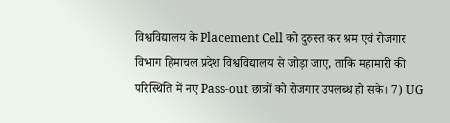विश्वविद्यालय के Placement Cell को दुरुस्त कर श्रम एवं रोजगार विभाग हिमाचल प्रदेश विश्वविद्यालय से जोड़ा जाए, ताकि महामारी की परिस्थिति में नए Pass-out छात्रों को रोजगार उपलब्ध हो सके। 7) UG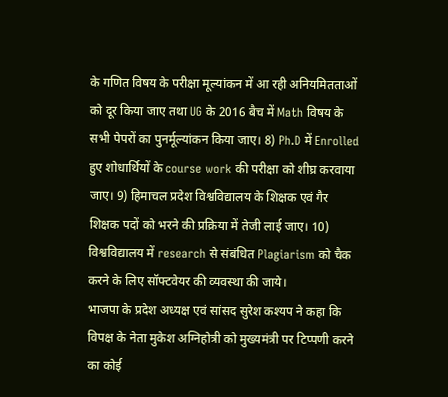के गणित विषय के परीक्षा मूल्यांकन में आ रही अनियमितताओं को दूर किया जाए तथा UG के 2016 बैच में Math विषय के सभी पेपरों का पुनर्मूल्यांकन किया जाए। 8) Ph.D में Enrolled हुए शोधार्थियों के course work की परीक्षा को शीघ्र करवाया जाए। 9) हिमाचल प्रदेश विश्वविद्यालय के शिक्षक एवं गैर शिक्षक पदों को भरने की प्रक्रिया में तेजी लाई जाए। 10) विश्वविद्यालय में research से संबंधित Plagiarism को चैक करने के लिए सॉफ्टवेयर की व्यवस्था की जाये।
भाजपा के प्रदेश अध्यक्ष एवं सांसद सुरेश कश्यप ने कहा कि विपक्ष के नेता मुकेश अग्निहोत्री को मुख्यमंत्री पर टिप्पणी करने का कोई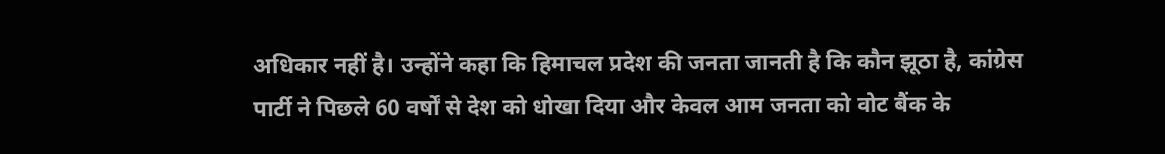अधिकार नहीं है। उन्होंने कहा कि हिमाचल प्रदेश की जनता जानती है कि कौन झूठा है, कांग्रेस पार्टी ने पिछले 60 वर्षों से देश को धोखा दिया और केवल आम जनता को वोट बैंक के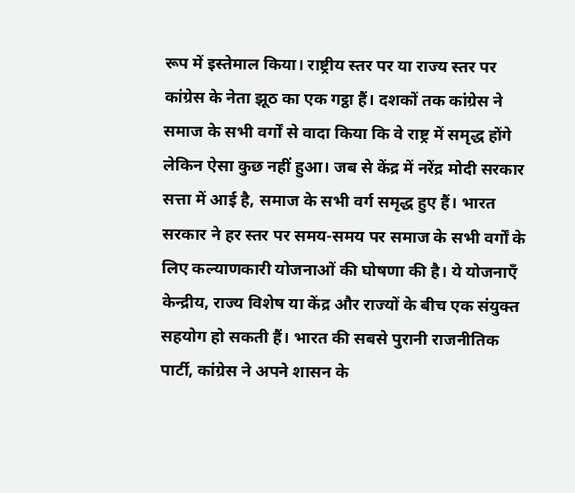रूप में इस्तेमाल किया। राष्ट्रीय स्तर पर या राज्य स्तर पर कांग्रेस के नेता झूठ का एक गट्ठा हैं। दशकों तक कांग्रेस ने समाज के सभी वर्गों से वादा किया कि वे राष्ट्र में समृद्ध होंगे लेकिन ऐसा कुछ नहीं हुआ। जब से केंद्र में नरेंद्र मोदी सरकार सत्ता में आई है, समाज के सभी वर्ग समृद्ध हुए हैं। भारत सरकार ने हर स्तर पर समय-समय पर समाज के सभी वर्गों के लिए कल्याणकारी योजनाओं की घोषणा की है। ये योजनाएँ केन्द्रीय, राज्य विशेष या केंद्र और राज्यों के बीच एक संयुक्त सहयोग हो सकती हैं। भारत की सबसे पुरानी राजनीतिक पार्टी, कांग्रेस ने अपने शासन के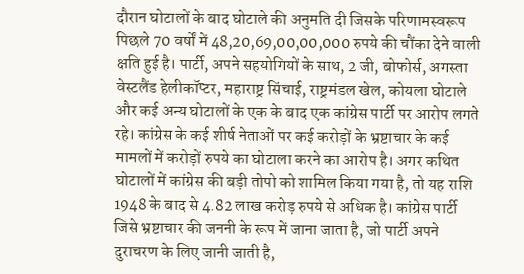दौरान घोटालों के बाद घोटाले की अनुमति दी जिसके परिणामस्वरूप पिछले 70 वर्षों में 48,20,69,00,00,000 रुपये की चौंका देने वाली क्षति हुई है। पार्टी, अपने सहयोगियों के साथ, 2 जी, बोफोर्स, अगस्ता वेस्टलैंड हेलीकॉप्टर, महाराष्ट्र सिंचाई, राष्ट्रमंडल खेल, कोयला घोटाले और कई अन्य घोटालों के एक के बाद एक कांग्रेस पार्टी पर आरोप लगते रहे। कांग्रेस के कई शीर्ष नेताओं पर कई करोड़ों के भ्रष्टाचार के कई मामलों में करोड़ों रुपये का घोटाला करने का आरोप है। अगर कथित घोटालों में कांग्रेस की बड़ी तोपो को शामिल किया गया है, तो यह राशि 1948 के बाद से 4.82 लाख करोड़ रुपये से अधिक है। कांग्रेस पार्टी जिसे भ्रष्टाचार की जननी के रूप में जाना जाता है, जो पार्टी अपने दुराचरण के लिए जानी जाती है,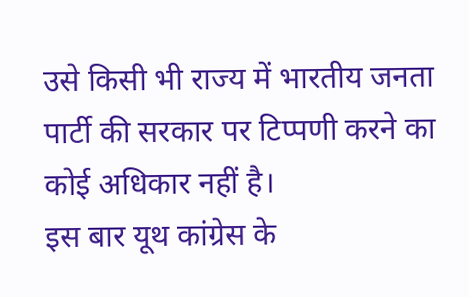उसे किसी भी राज्य में भारतीय जनता पार्टी की सरकार पर टिप्पणी करने का कोई अधिकार नहीं है।
इस बार यूथ कांग्रेस के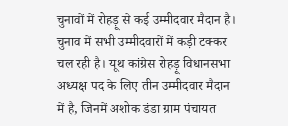चुनावों में रोहड़ू से कई उम्मीदवार मैदान है। चुनाव में सभी उम्मीदवारों में कड़ी टक्कर चल रही है। यूथ कांग्रेस रोहड़ू विधानसभा अध्यक्ष पद के लिए तीन उम्मीदवार मैदान में है, जिनमें अशोक डंडा ग्राम पंचायत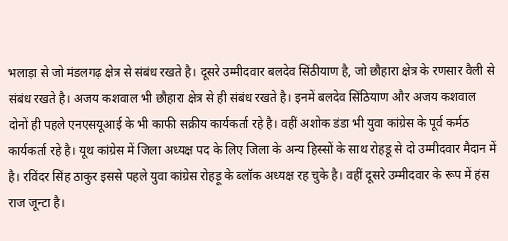भलाड़ा से जो मंडलगढ़ क्षेत्र से संबंध रखते है। दूसरे उम्मीदवार बलदेव सिंठीयाण है, जो छौहारा क्षेत्र के रणसार वैली से संबंध रखते है। अजय कशवाल भी छौहारा क्षेत्र से ही संबंध रखते है। इनमें बलदेव सिंठियाण और अजय कशवाल दोनों ही पहले एनएसयूआई के भी काफी सक्रीय कार्यकर्ता रहे है। वहीं अशोक डंडा भी युवा कांग्रेस के पूर्व कर्मठ कार्यकर्ता रहे है। यूथ कांग्रेस में जिला अध्यक्ष पद के लिए जिला के अन्य हिस्सों के साथ रोहडू से दो उम्मीदवार मैदान में है। रविंदर सिंह ठाकुर इससे पहले युवा कांग्रेस रोहड़ू के ब्लॉक अध्यक्ष रह चुके है। वहीं दूसरे उम्मीदवार के रूप में हंस राज जून्टा है।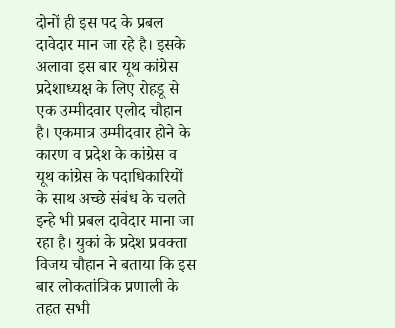दोनों ही इस पद के प्रबल दावेदार मान जा रहे है। इसके अलावा इस बार यूथ कांग्रेस प्रदेशाध्यक्ष के लिए रोहडू से एक उम्मीदवार एलोद चौहान है। एकमात्र उम्मीदवार होने के कारण व प्रदेश के कांग्रेस व यूथ कांग्रेस के पदाधिकारियों के साथ अच्छे संबंध के चलते इन्हे भी प्रबल दावेदार माना जा रहा है। युकां के प्रदेश प्रवक्ता विजय चौहान ने बताया कि इस बार लोकतांत्रिक प्रणाली के तहत सभी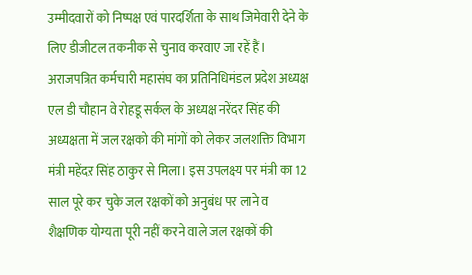उम्मीदवारों को निष्पक्ष एवं पारदर्शिता के साथ जिमेवारी देने के लिए डीजीटल तकनीक से चुनाव करवाए जा रहें हैं।
अराजपत्रित कर्मचारी महासंघ का प्रतिनिधिमंडल प्रदेश अध्यक्ष एल डी चौहान वे रोहडू सर्कल के अध्यक्ष नरेंदर सिंह की अध्यक्षता में जल रक्षको की मांगों को लेकर जलशक्ति विभाग मंत्री महेंदऱ सिंह ठाकुर से मिला। इस उपलक्ष्य पर मंत्री का 12 साल पूरे कर चुके जल रक्षकों को अनुबंध पर लाने व शैक्षणिक योग्यता पूरी नहीं करने वाले जल रक्षकों की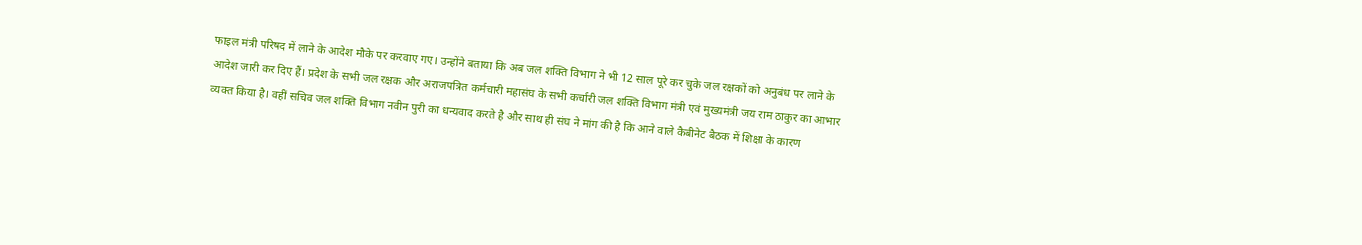फाइल मंत्री परिषद में लाने के आदेश मौके पर करवाए गए। उन्होंने बताया कि अब जल शक्ति विभाग ने भी 12 साल पूरे कर चुके जल रक्षकों को अनुबंध पर लाने के आदेश जारी कर दिए हैं। प्रदेश के सभी जल रक्षक और अराजपत्रित कर्मचारी महासंघ के सभी कर्चारी जल शक्ति विभाग मंत्री एवं मुख्यमंत्री जय राम ठाकुर का आभार व्यक्त किया है। वहीं सचिव जल शक्ति विभाग नवीन पुरी का धन्यवाद करते है और साथ ही संघ ने मांग की है कि आने वाले कैबीनेट बैठक में शिक्षा के कारण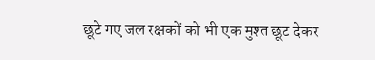छूटे गए जल रक्षकों को भी एक मुश्त छूट देकर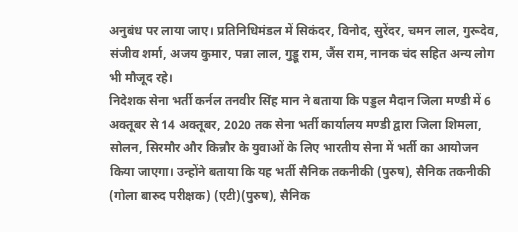अनुबंध पर लाया जाए। प्रतिनिधिमंडल में सिकंदर, विनोद, सुरेंदर, चमन लाल, गुरूदेव, संजीव शर्मा, अजय कुमार, पन्ना लाल, गुड्डू राम, जैंस राम, नानक चंद सहित अन्य लोग भी मौजूद रहे।
निदेशक सेना भर्ती कर्नल तनवीर सिंह मान ने बताया कि पड्डल मैदान जिला मण्डी में 6 अक्तूबर से 14 अक्तूबर, 2020 तक सेना भर्ती कार्यालय मण्डी द्वारा जिला शिमला, सोलन, सिरमौर और किन्नौर के युवाओं के लिए भारतीय सेना में भर्ती का आयोजन किया जाएगा। उन्होंने बताया कि यह भर्ती सैनिक तकनीकी (पुरुष), सैनिक तकनीकी (गोला बारुद परीक्षक) (एटी)(पुरुष), सैनिक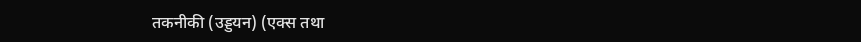तकनीकी (उड्डयन) (एक्स तथा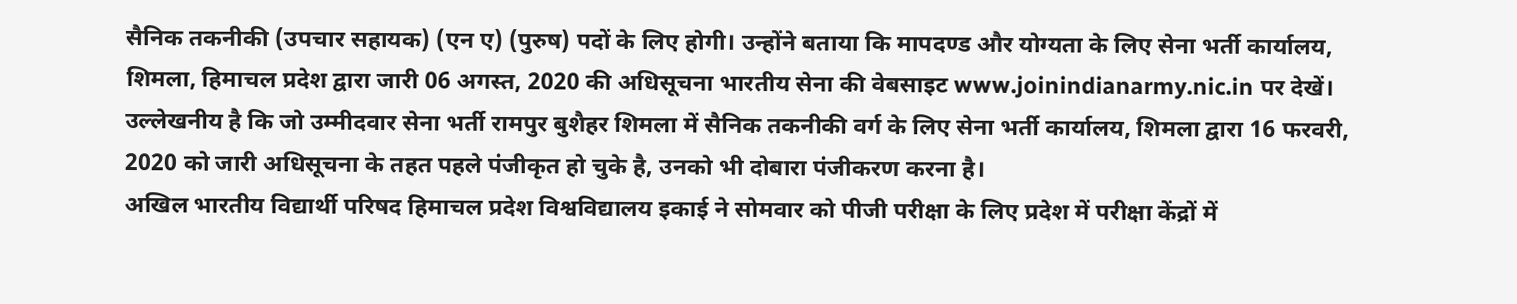सैनिक तकनीकी (उपचार सहायक) (एन ए) (पुरुष) पदों के लिए होगी। उन्होंने बताया कि मापदण्ड और योग्यता के लिए सेना भर्ती कार्यालय, शिमला, हिमाचल प्रदेश द्वारा जारी 06 अगस्त, 2020 की अधिसूचना भारतीय सेना की वेबसाइट www.joinindianarmy.nic.in पर देखें। उल्लेखनीय है कि जो उम्मीदवार सेना भर्ती रामपुर बुशैहर शिमला में सैनिक तकनीकी वर्ग के लिए सेना भर्ती कार्यालय, शिमला द्वारा 16 फरवरी, 2020 को जारी अधिसूचना के तहत पहले पंजीकृत हो चुके है, उनको भी दोबारा पंजीकरण करना है।
अखिल भारतीय विद्यार्थी परिषद हिमाचल प्रदेश विश्वविद्यालय इकाई ने सोमवार को पीजी परीक्षा के लिए प्रदेश में परीक्षा केंद्रों में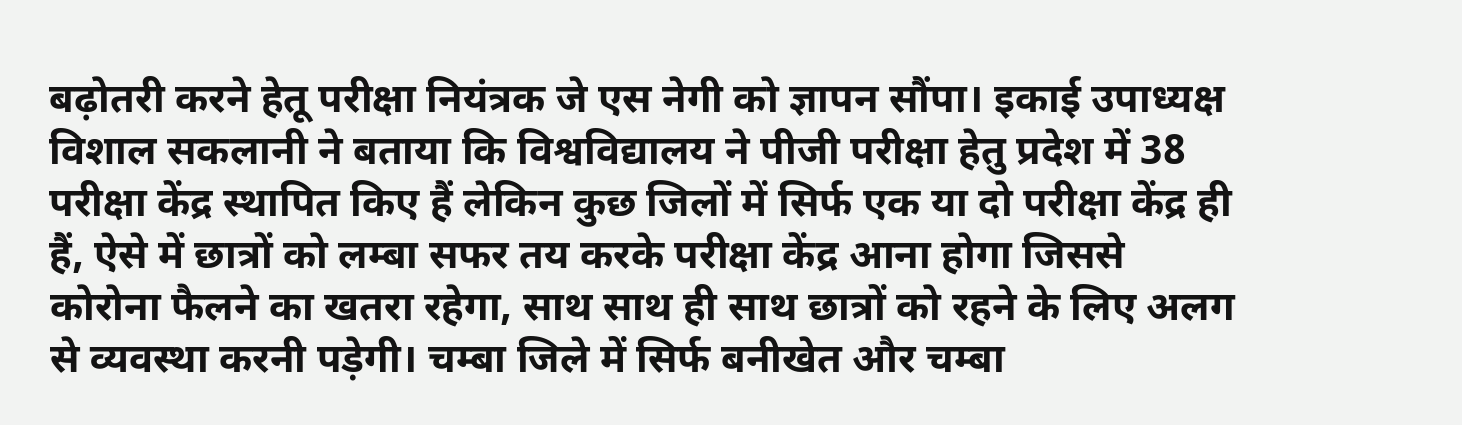बढ़ोतरी करने हेतू परीक्षा नियंत्रक जे एस नेगी को ज्ञापन सौंपा। इकाई उपाध्यक्ष विशाल सकलानी ने बताया कि विश्वविद्यालय ने पीजी परीक्षा हेतु प्रदेश में 38 परीक्षा केंद्र स्थापित किए हैं लेकिन कुछ जिलों में सिर्फ एक या दो परीक्षा केंद्र ही हैं, ऐसे में छात्रों को लम्बा सफर तय करके परीक्षा केंद्र आना होगा जिससे कोरोना फैलने का खतरा रहेगा, साथ साथ ही साथ छात्रों को रहने के लिए अलग से व्यवस्था करनी पड़ेगी। चम्बा जिले में सिर्फ बनीखेत और चम्बा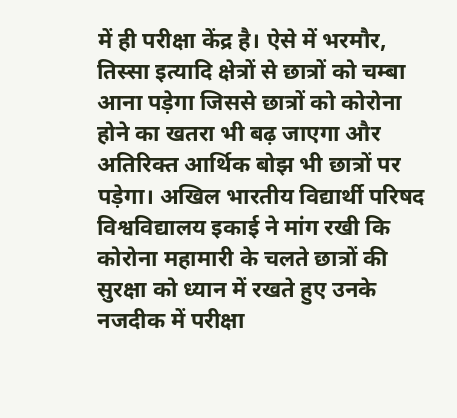में ही परीक्षा केंद्र है। ऐसे में भरमौर, तिस्सा इत्यादि क्षेत्रों से छात्रों को चम्बा आना पड़ेगा जिससे छात्रों को कोरोना होने का खतरा भी बढ़ जाएगा और अतिरिक्त आर्थिक बोझ भी छात्रों पर पड़ेगा। अखिल भारतीय विद्यार्थी परिषद विश्वविद्यालय इकाई ने मांग रखी कि कोरोना महामारी के चलते छात्रों की सुरक्षा को ध्यान में रखते हुए उनके नजदीक में परीक्षा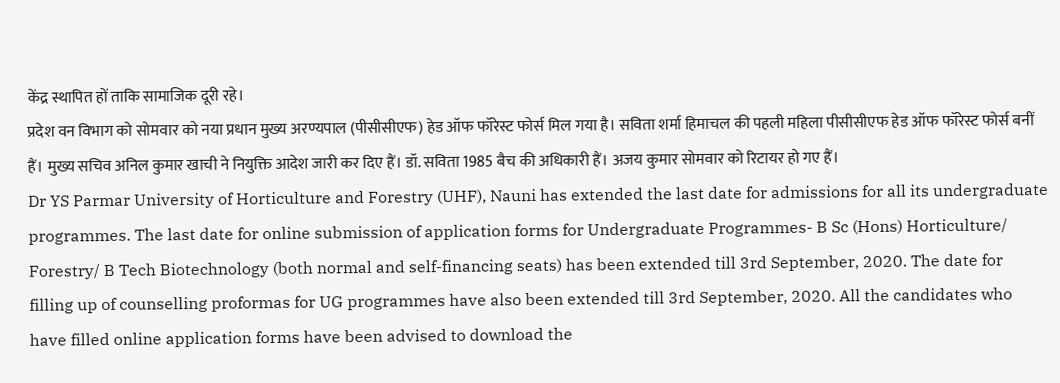केंद्र स्थापित हों ताकि सामाजिक दूरी रहे।
प्रदेश वन विभाग को सोमवार को नया प्रधान मुख्य अरण्यपाल (पीसीसीएफ) हेड ऑफ फॉरेस्ट फोर्स मिल गया है। सविता शर्मा हिमाचल की पहली महिला पीसीसीएफ हेड ऑफ फॉरेस्ट फोर्स बनीं हैं। मुख्य सचिव अनिल कुमार खाची ने नियुक्ति आदेश जारी कर दिए हैं। डॉ. सविता 1985 बैच की अधिकारी हैं। अजय कुमार सोमवार को रिटायर हो गए हैं।
Dr YS Parmar University of Horticulture and Forestry (UHF), Nauni has extended the last date for admissions for all its undergraduate programmes. The last date for online submission of application forms for Undergraduate Programmes- B Sc (Hons) Horticulture/ Forestry/ B Tech Biotechnology (both normal and self-financing seats) has been extended till 3rd September, 2020. The date for filling up of counselling proformas for UG programmes have also been extended till 3rd September, 2020. All the candidates who have filled online application forms have been advised to download the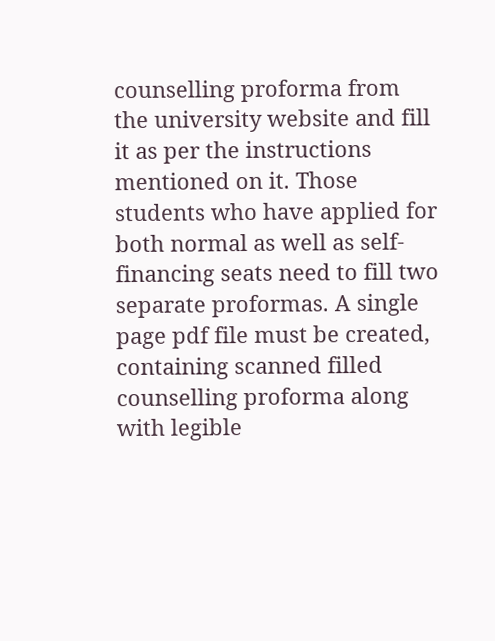counselling proforma from the university website and fill it as per the instructions mentioned on it. Those students who have applied for both normal as well as self-financing seats need to fill two separate proformas. A single page pdf file must be created, containing scanned filled counselling proforma along with legible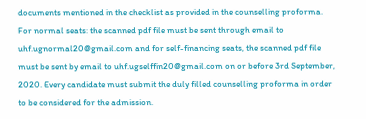documents mentioned in the checklist as provided in the counselling proforma. For normal seats: the scanned pdf file must be sent through email to uhf.ugnormal20@gmail.com and for self-financing seats, the scanned pdf file must be sent by email to uhf.ugselffin20@gmail.com on or before 3rd September, 2020. Every candidate must submit the duly filled counselling proforma in order to be considered for the admission.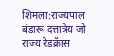शिमला:राज्यपाल बंडारू दत्तात्रेय जो राज्य रेडक्रॅास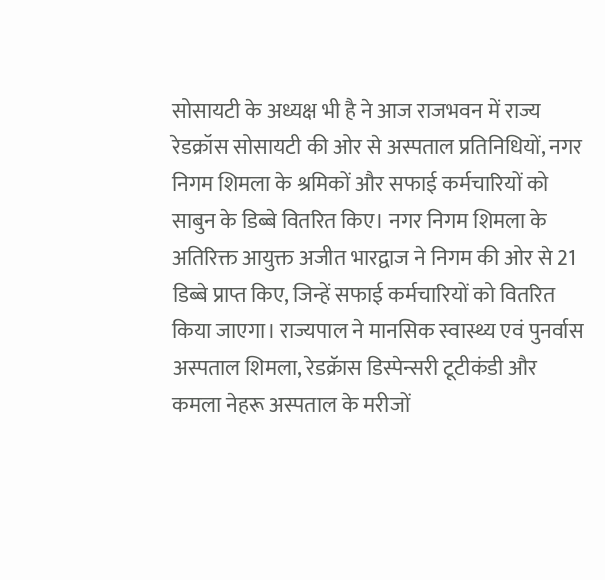सोसायटी के अध्यक्ष भी है ने आज राजभवन में राज्य रेडक्रॉस सोसायटी की ओर से अस्पताल प्रतिनिधियों, नगर निगम शिमला के श्रमिकों और सफाई कर्मचारियों को साबुन के डिब्बे वितरित किए। नगर निगम शिमला के अतिरिक्त आयुक्त अजीत भारद्वाज ने निगम की ओर से 21 डिब्बे प्राप्त किए, जिन्हें सफाई कर्मचारियों को वितरित किया जाएगा। राज्यपाल ने मानसिक स्वास्थ्य एवं पुनर्वास अस्पताल शिमला, रेडक्रॅास डिस्पेन्सरी टूटीकंडी और कमला नेहरू अस्पताल के मरीजों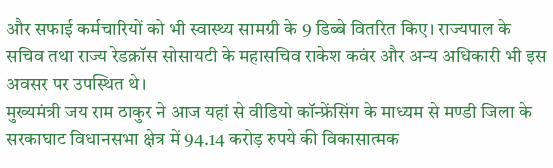और सफाई कर्मचारियों को भी स्वास्थ्य सामग्री के 9 डिब्बे वितरित किए। राज्यपाल के सचिव तथा राज्य रेडक्रॉस सोसायटी के महासचिव राकेश कवंर और अन्य अधिकारी भी इस अवसर पर उपस्थित थे।
मुख्यमंत्री जय राम ठाकुर ने आज यहां से वीडियो कॉन्फ्रेंसिंग के माध्यम से मण्डी जिला के सरकाघाट विधानसभा क्षेत्र में 94.14 करोड़ रुपये की विकासात्मक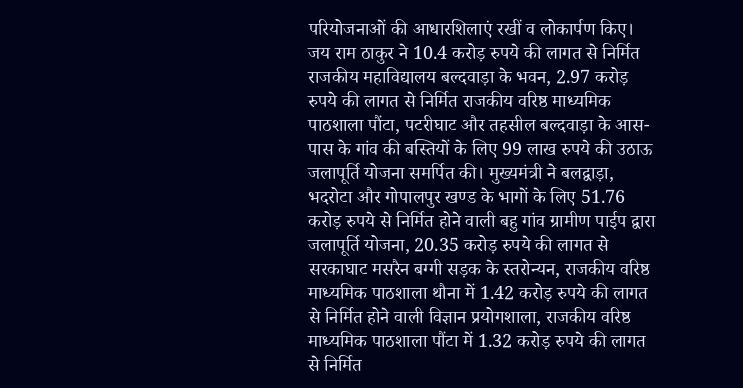परियोजनाओं की आधारशिलाएं रखीं व लोकार्पण किए। जय राम ठाकुर ने 10.4 करोड़ रुपये की लागत से निर्मित राजकीय महाविद्यालय बल्दवाड़ा के भवन, 2.97 करोड़ रुपये की लागत से निर्मित राजकीय वरिष्ठ माध्यमिक पाठशाला पौंटा, पटरीघाट और तहसील बल्दवाड़ा के आस-पास के गांव की बस्तियों के लिए 99 लाख रुपये की उठाऊ जलापूर्ति योजना समर्पित की। मुख्यमंत्री ने बलद्वाड़ा, भदरोटा और गोपालपुर खण्ड के भागों के लिए 51.76 करोड़ रुपये से निर्मित होने वाली बहु गांव ग्रामीण पाईप द्वारा जलापूर्ति योजना, 20.35 करोड़ रुपये की लागत से सरकाघाट मसरैन बग्गी सड़क के स्तरोन्यन, राजकीय वरिष्ठ माध्यमिक पाठशाला थौना में 1.42 करोड़ रुपये की लागत से निर्मित होने वाली विज्ञान प्रयोगशाला, राजकीय वरिष्ठ माध्यमिक पाठशाला पौंटा में 1.32 करोड़ रुपये की लागत से निर्मित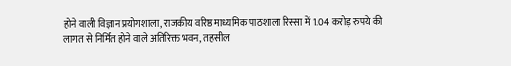होने वाली विज्ञान प्रयोगशाला, राजकीय वरिष्ठ माध्यमिक पाठशाला रिस्सा में 1.04 करोड़ रुपये की लागत से निर्मित होने वाले अतिरिक्त भवन, तहसील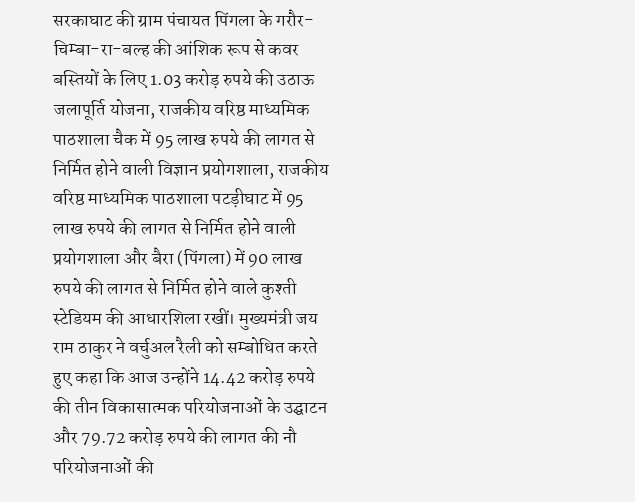सरकाघाट की ग्राम पंचायत पिंगला के गरौर-चिम्बा-रा-बल्ह की आंशिक रूप से कवर बस्तियों के लिए 1.03 करोड़ रुपये की उठाऊ जलापूर्ति योजना, राजकीय वरिष्ठ माध्यमिक पाठशाला चैक में 95 लाख रुपये की लागत से निर्मित होने वाली विज्ञान प्रयोगशाला, राजकीय वरिष्ठ माध्यमिक पाठशाला पटड़ीघाट में 95 लाख रुपये की लागत से निर्मित होने वाली प्रयोगशाला और बैरा (पिंगला) में 90 लाख रुपये की लागत से निर्मित होने वाले कुश्ती स्टेडियम की आधारशिला रखीं। मुख्यमंत्री जय राम ठाकुर ने वर्चुअल रैली को सम्बोधित करते हुए कहा कि आज उन्होंने 14.42 करोड़ रुपये की तीन विकासात्मक परियोजनाओं के उद्घाटन और 79.72 करोड़ रुपये की लागत की नौ परियोजनाओं की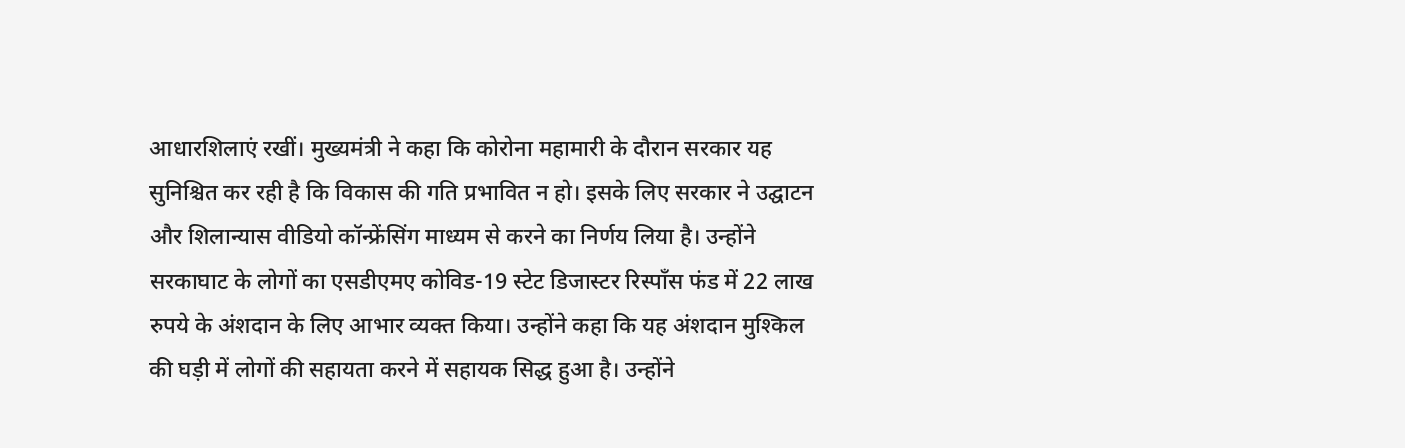आधारशिलाएं रखीं। मुख्यमंत्री ने कहा कि कोरोना महामारी के दौरान सरकार यह सुनिश्चित कर रही है कि विकास की गति प्रभावित न हो। इसके लिए सरकार ने उद्घाटन और शिलान्यास वीडियो कॉन्फ्रेंसिंग माध्यम से करने का निर्णय लिया है। उन्होंने सरकाघाट के लोगों का एसडीएमए कोविड-19 स्टेट डिजास्टर रिस्पॉंस फंड में 22 लाख रुपये के अंशदान के लिए आभार व्यक्त किया। उन्होंने कहा कि यह अंशदान मुश्किल की घड़ी में लोगों की सहायता करने में सहायक सिद्ध हुआ है। उन्होंने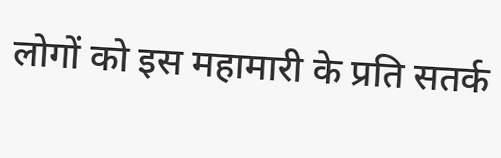लोगों को इस महामारी के प्रति सतर्क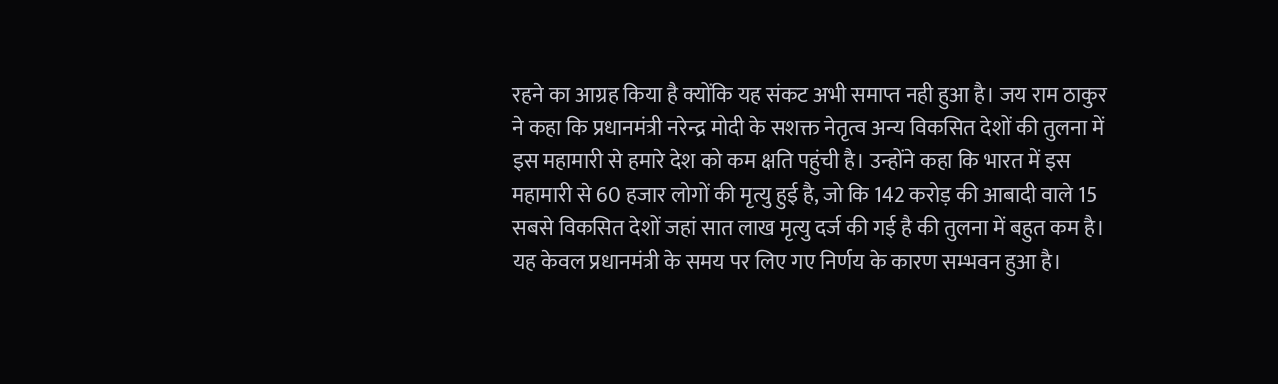रहने का आग्रह किया है क्योंकि यह संकट अभी समाप्त नही हुआ है। जय राम ठाकुर ने कहा कि प्रधानमंत्री नरेन्द्र मोदी के सशक्त नेतृत्व अन्य विकसित देशों की तुलना में इस महामारी से हमारे देश को कम क्षति पहुंची है। उन्होंने कहा कि भारत में इस महामारी से 60 हजार लोगों की मृत्यु हुई है, जो कि 142 करोड़ की आबादी वाले 15 सबसे विकसित देशों जहां सात लाख मृत्यु दर्ज की गई है की तुलना में बहुत कम है। यह केवल प्रधानमंत्री के समय पर लिए गए निर्णय के कारण सम्भवन हुआ है।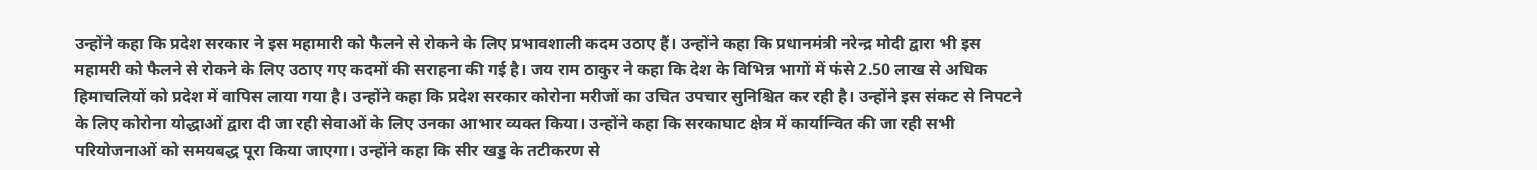उन्होंने कहा कि प्रदेश सरकार ने इस महामारी को फैलने से रोकने के लिए प्रभावशाली कदम उठाए हैं। उन्होंने कहा कि प्रधानमंत्री नरेन्द्र मोदी द्वारा भी इस महामरी को फैलने से रोकने के लिए उठाए गए कदमों की सराहना की गई है। जय राम ठाकुर ने कहा कि देश के विभिन्न भागों में फंसे 2.50 लाख से अधिक हिमाचलियों को प्रदेश में वापिस लाया गया है। उन्होंने कहा कि प्रदेश सरकार कोरोना मरीजों का उचित उपचार सुनिश्चित कर रही है। उन्होंने इस संकट से निपटने के लिए कोरोना योद्धाओं द्वारा दी जा रही सेवाओं के लिए उनका आभार व्यक्त किया। उन्होंने कहा कि सरकाघाट क्षेत्र में कार्यान्वित की जा रही सभी परियोजनाओं को समयबद्ध पूरा किया जाएगा। उन्होंने कहा कि सीर खड्ड के तटीकरण से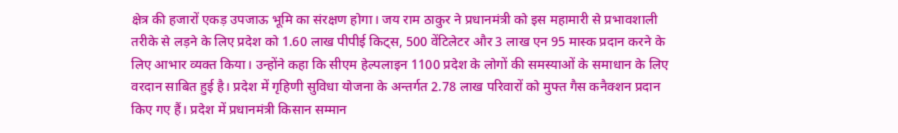क्षेत्र की हजारों एकड़ उपजाऊ भूमि का संरक्षण होगा। जय राम ठाकुर ने प्रधानमंत्री को इस महामारी से प्रभावशाली तरीके से लड़ने के लिए प्रदेश को 1.60 लाख पीपीई किट्स, 500 वेंटिलेटर और 3 लाख एन 95 मास्क प्रदान करने के लिए आभार व्यक्त किया। उन्होंने कहा कि सीएम हेल्पलाइन 1100 प्रदेश के लोगों की समस्याओं के समाधान के लिए वरदान साबित हुई है। प्रदेश में गृहिणी सुविधा योजना के अन्तर्गत 2.78 लाख परिवारों को मुफ्त गैस कनैक्शन प्रदान किए गए हैं। प्रदेश में प्रधानमंत्री किसान सम्मान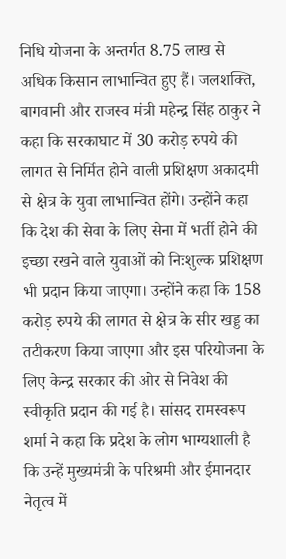निधि योजना के अन्तर्गत 8.75 लाख से अधिक किसान लाभान्वित हुए हैं। जलशक्ति, बागवानी और राजस्व मंत्री महेन्द्र सिंह ठाकुर ने कहा कि सरकाघाट में 30 करोड़ रुपये की लागत से निर्मित होने वाली प्रशिक्षण अकादमी से क्षेत्र के युवा लाभान्वित होंगे। उन्होंने कहा कि देश की सेवा के लिए सेना में भर्ती होने की इच्छा रखने वाले युवाओं को निःशुल्क प्रशिक्षण भी प्रदान किया जाएगा। उन्होंने कहा कि 158 करोड़ रुपये की लागत से क्षेत्र के सीर खड्ड का तटीकरण किया जाएगा और इस परियोजना के लिए केन्द्र सरकार की ओर से निवेश की स्वीकृति प्रदान की गई है। सांसद रामस्वरूप शर्मा ने कहा कि प्रदेश के लोग भाग्यशाली है कि उन्हें मुख्यमंत्री के परिश्रमी और ईमानदार नेतृत्व में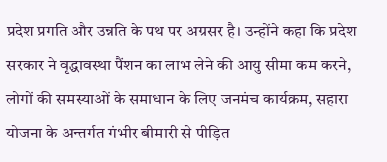प्रदेश प्रगति और उन्नति के पथ पर अग्रसर है। उन्होंने कहा कि प्रदेश सरकार ने वृद्धावस्था पैंशन का लाभ लेने की आयु सीमा कम करने, लोगों की समस्याओं के समाधान के लिए जनमंच कार्यक्रम, सहारा योजना के अन्तर्गत गंभीर बीमारी से पीड़ित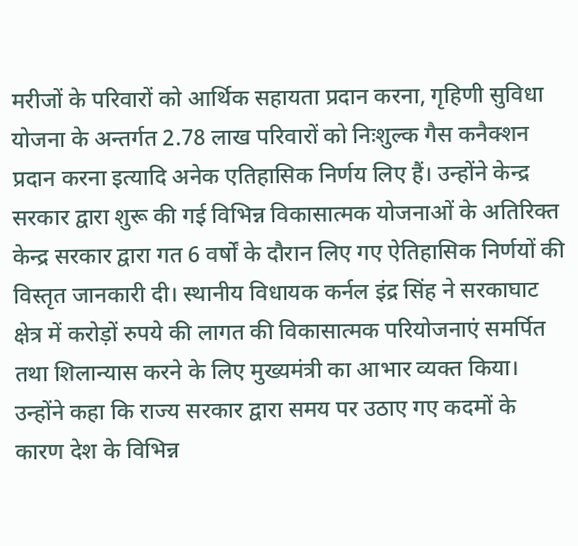मरीजों के परिवारों को आर्थिक सहायता प्रदान करना, गृहिणी सुविधा योजना के अन्तर्गत 2.78 लाख परिवारों को निःशुल्क गैस कनैक्शन प्रदान करना इत्यादि अनेक एतिहासिक निर्णय लिए हैं। उन्होंने केन्द्र सरकार द्वारा शुरू की गई विभिन्न विकासात्मक योजनाओं के अतिरिक्त केन्द्र सरकार द्वारा गत 6 वर्षों के दौरान लिए गए ऐतिहासिक निर्णयों की विस्तृत जानकारी दी। स्थानीय विधायक कर्नल इंद्र सिंह ने सरकाघाट क्षेत्र में करोड़ों रुपये की लागत की विकासात्मक परियोजनाएं समर्पित तथा शिलान्यास करने के लिए मुख्यमंत्री का आभार व्यक्त किया। उन्होंने कहा कि राज्य सरकार द्वारा समय पर उठाए गए कदमों के कारण देश के विभिन्न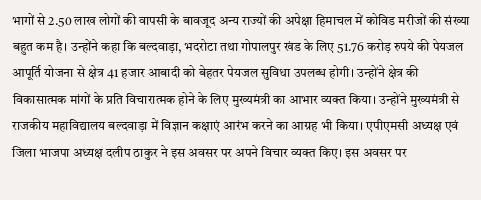भागों से 2.50 लाख लोगों की वापसी के बावजूद अन्य राज्यों की अपेक्षा हिमाचल में कोविड मरीजों की संख्या बहुत कम है। उन्होंने कहा कि बल्दवाड़ा, भदरोटा तथा गोपालपुर खंड के लिए 51.76 करोड़ रुपये की पेयजल आपूर्ति योजना से क्षेत्र 41 हजार आबादी को बेहतर पेयजल सुविधा उपलब्ध होगी। उन्होंने क्षेत्र की विकासात्मक मांगों के प्रति विचारात्मक होने के लिए मुख्यमंत्री का आभार व्यक्त किया। उन्होंने मुख्यमंत्री से राजकीय महाविद्यालय बल्दवाड़ा में विज्ञान कक्षाएं आरंभ करने का आग्रह भी किया। एपीएमसी अध्यक्ष एवं जिला भाजपा अध्यक्ष दलीप ठाकुर ने इस अवसर पर अपने विचार व्यक्त किए। इस अवसर पर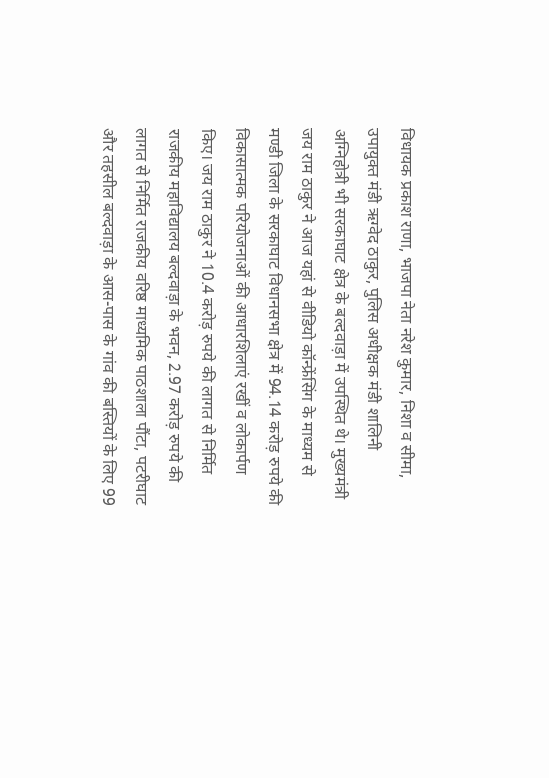विधायक प्रकाश राणा, भाजपा नेता नरेश कुमार, निशा व सीमा, उपायुक्त मंडी ऋग्वेद ठाकुर, पुलिस अधीक्षक मंडी शालिनी अग्निहोत्री भी सरकाघाट क्षेत्र के बल्दवाड़ा में उपस्थित थे। मुख्यमंत्री जय राम ठाकुर ने आज यहां से वीडियो कॉन्फ्रेंसिंग के माध्यम से मण्डी जिला के सरकाघाट विधानसभा क्षेत्र में 94.14 करोड़ रुपये की विकासात्मक परियोजनाओं की आधारशिलाएं रखीं व लोकार्पण किए। जय राम ठाकुर ने 10.4 करोड़ रुपये की लागत से निर्मित राजकीय महाविद्यालय बल्दवाड़ा के भवन, 2.97 करोड़ रुपये की लागत से निर्मित राजकीय वरिष्ठ माध्यमिक पाठशाला पौंटा, पटरीघाट और तहसील बल्दवाड़ा के आस-पास के गांव की बस्तियों के लिए 99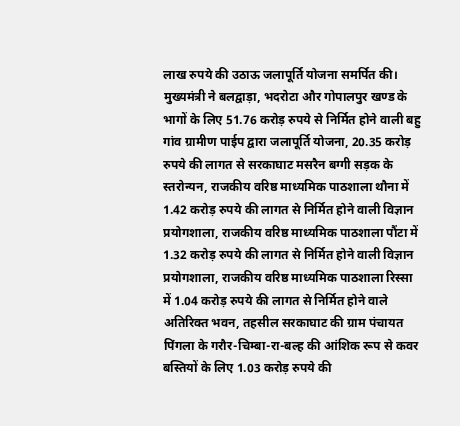लाख रुपये की उठाऊ जलापूर्ति योजना समर्पित की। मुख्यमंत्री ने बलद्वाड़ा, भदरोटा और गोपालपुर खण्ड के भागों के लिए 51.76 करोड़ रुपये से निर्मित होने वाली बहु गांव ग्रामीण पाईप द्वारा जलापूर्ति योजना, 20.35 करोड़ रुपये की लागत से सरकाघाट मसरैन बग्गी सड़क के स्तरोन्यन, राजकीय वरिष्ठ माध्यमिक पाठशाला थौना में 1.42 करोड़ रुपये की लागत से निर्मित होने वाली विज्ञान प्रयोगशाला, राजकीय वरिष्ठ माध्यमिक पाठशाला पौंटा में 1.32 करोड़ रुपये की लागत से निर्मित होने वाली विज्ञान प्रयोगशाला, राजकीय वरिष्ठ माध्यमिक पाठशाला रिस्सा में 1.04 करोड़ रुपये की लागत से निर्मित होने वाले अतिरिक्त भवन, तहसील सरकाघाट की ग्राम पंचायत पिंगला के गरौर-चिम्बा-रा-बल्ह की आंशिक रूप से कवर बस्तियों के लिए 1.03 करोड़ रुपये की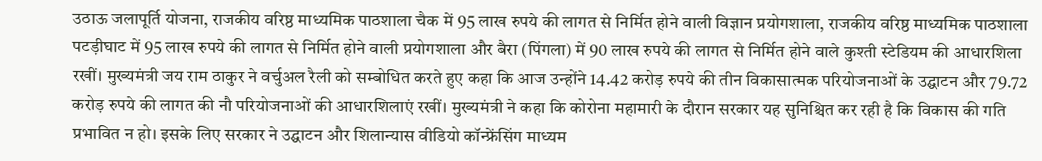उठाऊ जलापूर्ति योजना, राजकीय वरिष्ठ माध्यमिक पाठशाला चैक में 95 लाख रुपये की लागत से निर्मित होने वाली विज्ञान प्रयोगशाला, राजकीय वरिष्ठ माध्यमिक पाठशाला पटड़ीघाट में 95 लाख रुपये की लागत से निर्मित होने वाली प्रयोगशाला और बैरा (पिंगला) में 90 लाख रुपये की लागत से निर्मित होने वाले कुश्ती स्टेडियम की आधारशिला रखीं। मुख्यमंत्री जय राम ठाकुर ने वर्चुअल रैली को सम्बोधित करते हुए कहा कि आज उन्होंने 14.42 करोड़ रुपये की तीन विकासात्मक परियोजनाओं के उद्घाटन और 79.72 करोड़ रुपये की लागत की नौ परियोजनाओं की आधारशिलाएं रखीं। मुख्यमंत्री ने कहा कि कोरोना महामारी के दौरान सरकार यह सुनिश्चित कर रही है कि विकास की गति प्रभावित न हो। इसके लिए सरकार ने उद्घाटन और शिलान्यास वीडियो कॉन्फ्रेंसिंग माध्यम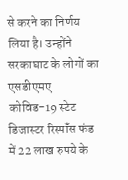से करने का निर्णय लिया है। उन्होंने सरकाघाट के लोगों का एसडीएमए कोविड-19 स्टेट डिजास्टर रिस्पॉंस फंड में 22 लाख रुपये के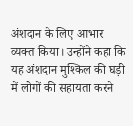अंशदान के लिए आभार व्यक्त किया। उन्होंने कहा कि यह अंशदान मुश्किल की घड़ी में लोगों की सहायता करने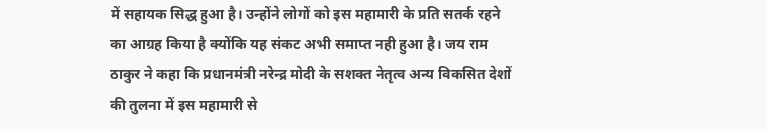में सहायक सिद्ध हुआ है। उन्होंने लोगों को इस महामारी के प्रति सतर्क रहने का आग्रह किया है क्योंकि यह संकट अभी समाप्त नही हुआ है। जय राम ठाकुर ने कहा कि प्रधानमंत्री नरेन्द्र मोदी के सशक्त नेतृत्व अन्य विकसित देशों की तुलना में इस महामारी से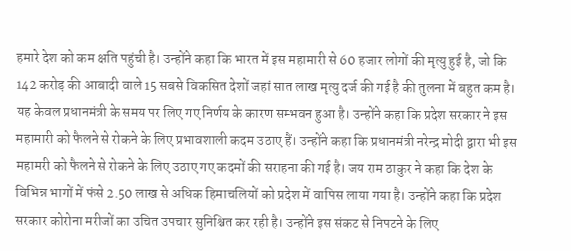हमारे देश को कम क्षति पहुंची है। उन्होंने कहा कि भारत में इस महामारी से 60 हजार लोगों की मृत्यु हुई है, जो कि 142 करोड़ की आबादी वाले 15 सबसे विकसित देशों जहां सात लाख मृत्यु दर्ज की गई है की तुलना में बहुत कम है। यह केवल प्रधानमंत्री के समय पर लिए गए निर्णय के कारण सम्भवन हुआ है। उन्होंने कहा कि प्रदेश सरकार ने इस महामारी को फैलने से रोकने के लिए प्रभावशाली कदम उठाए हैं। उन्होंने कहा कि प्रधानमंत्री नरेन्द्र मोदी द्वारा भी इस महामरी को फैलने से रोकने के लिए उठाए गए कदमों की सराहना की गई है। जय राम ठाकुर ने कहा कि देश के विभिन्न भागों में फंसे 2.50 लाख से अधिक हिमाचलियों को प्रदेश में वापिस लाया गया है। उन्होंने कहा कि प्रदेश सरकार कोरोना मरीजों का उचित उपचार सुनिश्चित कर रही है। उन्होंने इस संकट से निपटने के लिए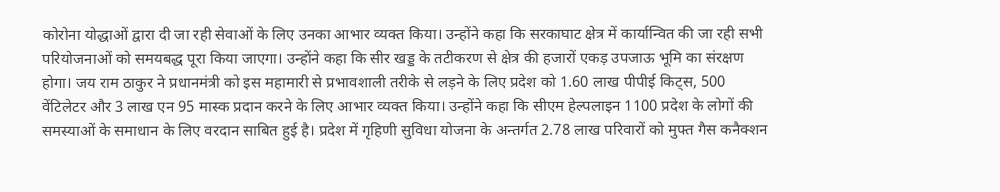कोरोना योद्धाओं द्वारा दी जा रही सेवाओं के लिए उनका आभार व्यक्त किया। उन्होंने कहा कि सरकाघाट क्षेत्र में कार्यान्वित की जा रही सभी परियोजनाओं को समयबद्ध पूरा किया जाएगा। उन्होंने कहा कि सीर खड्ड के तटीकरण से क्षेत्र की हजारों एकड़ उपजाऊ भूमि का संरक्षण होगा। जय राम ठाकुर ने प्रधानमंत्री को इस महामारी से प्रभावशाली तरीके से लड़ने के लिए प्रदेश को 1.60 लाख पीपीई किट्स, 500 वेंटिलेटर और 3 लाख एन 95 मास्क प्रदान करने के लिए आभार व्यक्त किया। उन्होंने कहा कि सीएम हेल्पलाइन 1100 प्रदेश के लोगों की समस्याओं के समाधान के लिए वरदान साबित हुई है। प्रदेश में गृहिणी सुविधा योजना के अन्तर्गत 2.78 लाख परिवारों को मुफ्त गैस कनैक्शन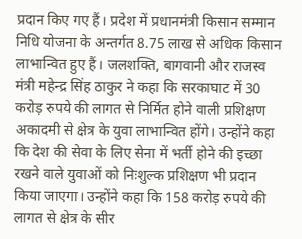प्रदान किए गए हैं। प्रदेश में प्रधानमंत्री किसान सम्मान निधि योजना के अन्तर्गत 8.75 लाख से अधिक किसान लाभान्वित हुए हैं। जलशक्ति, बागवानी और राजस्व मंत्री महेन्द्र सिंह ठाकुर ने कहा कि सरकाघाट में 30 करोड़ रुपये की लागत से निर्मित होने वाली प्रशिक्षण अकादमी से क्षेत्र के युवा लाभान्वित होंगे। उन्होंने कहा कि देश की सेवा के लिए सेना में भर्ती होने की इच्छा रखने वाले युवाओं को निःशुल्क प्रशिक्षण भी प्रदान किया जाएगा। उन्होंने कहा कि 158 करोड़ रुपये की लागत से क्षेत्र के सीर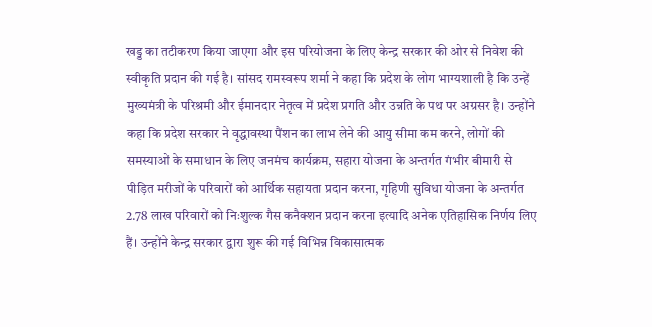खड्ड का तटीकरण किया जाएगा और इस परियोजना के लिए केन्द्र सरकार की ओर से निवेश की स्वीकृति प्रदान की गई है। सांसद रामस्वरूप शर्मा ने कहा कि प्रदेश के लोग भाग्यशाली है कि उन्हें मुख्यमंत्री के परिश्रमी और ईमानदार नेतृत्व में प्रदेश प्रगति और उन्नति के पथ पर अग्रसर है। उन्होंने कहा कि प्रदेश सरकार ने वृद्धावस्था पैंशन का लाभ लेने की आयु सीमा कम करने, लोगों की समस्याओं के समाधान के लिए जनमंच कार्यक्रम, सहारा योजना के अन्तर्गत गंभीर बीमारी से पीड़ित मरीजों के परिवारों को आर्थिक सहायता प्रदान करना, गृहिणी सुविधा योजना के अन्तर्गत 2.78 लाख परिवारों को निःशुल्क गैस कनैक्शन प्रदान करना इत्यादि अनेक एतिहासिक निर्णय लिए हैं। उन्होंने केन्द्र सरकार द्वारा शुरू की गई विभिन्न विकासात्मक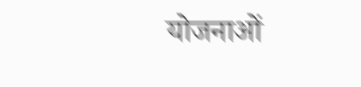योजनाओं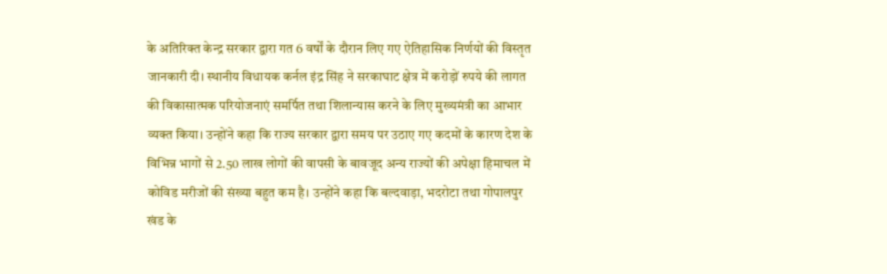के अतिरिक्त केन्द्र सरकार द्वारा गत 6 वर्षों के दौरान लिए गए ऐतिहासिक निर्णयों की विस्तृत जानकारी दी। स्थानीय विधायक कर्नल इंद्र सिंह ने सरकाघाट क्षेत्र में करोड़ों रुपये की लागत की विकासात्मक परियोजनाएं समर्पित तथा शिलान्यास करने के लिए मुख्यमंत्री का आभार व्यक्त किया। उन्होंने कहा कि राज्य सरकार द्वारा समय पर उठाए गए कदमों के कारण देश के विभिन्न भागों से 2.50 लाख लोगों की वापसी के बावजूद अन्य राज्यों की अपेक्षा हिमाचल में कोविड मरीजों की संख्या बहुत कम है। उन्होंने कहा कि बल्दवाड़ा, भदरोटा तथा गोपालपुर खंड के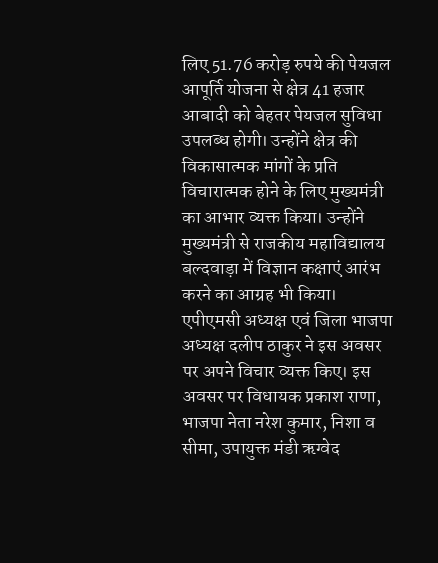लिए 51.76 करोड़ रुपये की पेयजल आपूर्ति योजना से क्षेत्र 41 हजार आबादी को बेहतर पेयजल सुविधा उपलब्ध होगी। उन्होंने क्षेत्र की विकासात्मक मांगों के प्रति विचारात्मक होने के लिए मुख्यमंत्री का आभार व्यक्त किया। उन्होंने मुख्यमंत्री से राजकीय महाविद्यालय बल्दवाड़ा में विज्ञान कक्षाएं आरंभ करने का आग्रह भी किया। एपीएमसी अध्यक्ष एवं जिला भाजपा अध्यक्ष दलीप ठाकुर ने इस अवसर पर अपने विचार व्यक्त किए। इस अवसर पर विधायक प्रकाश राणा, भाजपा नेता नरेश कुमार, निशा व सीमा, उपायुक्त मंडी ऋग्वेद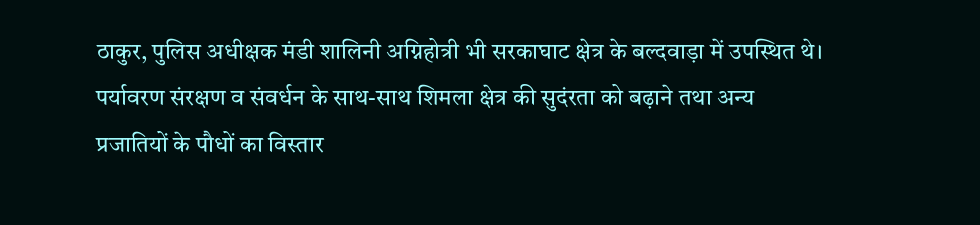ठाकुर, पुलिस अधीक्षक मंडी शालिनी अग्निहोत्री भी सरकाघाट क्षेत्र के बल्दवाड़ा में उपस्थित थे।
पर्यावरण संरक्षण व संवर्धन के साथ-साथ शिमला क्षेत्र की सुदंरता को बढ़ाने तथा अन्य प्रजातियों के पौधों का विस्तार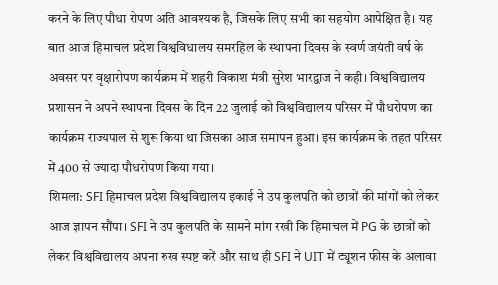करने के लिए पौधा रोपण अति आवश्यक है, जिसके लिए सभी का सहयोग आपेक्षित है। यह बात आज हिमाचल प्रदेश विश्वविधालय समरहिल के स्थापना दिवस के स्वर्ण जयंती वर्ष के अवसर पर वृक्षारोपण कार्यक्रम में शहरी विकाश मंत्री सुरेश भारद्वाज ने कही। विश्वविद्यालय प्रशासन ने अपने स्थापना दिवस के दिन 22 जुलाई को विश्वविद्यालय परिसर में पौधरोपण का कार्यक्रम राज्यपाल से शुरू किया था जिसका आज समापन हुआ। इस कार्यक्रम के तहत परिसर में 400 से ज्यादा पौधरोपण किया गया।
शिमला: SFI हिमाचल प्रदेश विश्वविद्यालय इकाई ने उप कुलपति को छात्रों की मांगों को लेकर आज ज्ञापन सौंपा। SFI ने उप कुलपति के सामने मांग रखी कि हिमाचल में PG के छात्रों को लेकर विश्वविद्यालय अपना रुख स्पष्ट करें और साथ ही SFI ने UIT में ट्यूशन फीस के अलावा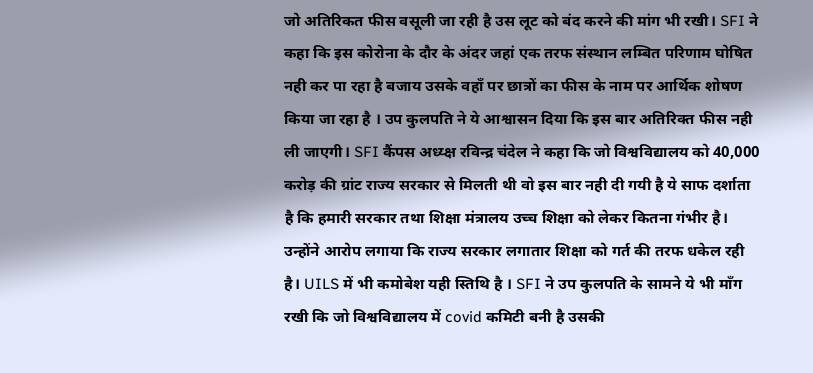जो अतिरिकत फीस वसूली जा रही है उस लूट को बंद करने की मांग भी रखी। SFI ने कहा कि इस कोरोना के दौर के अंदर जहां एक तरफ संस्थान लम्बित परिणाम घोषित नही कर पा रहा है बजाय उसके वहाँ पर छात्रों का फीस के नाम पर आर्थिक शोषण किया जा रहा है । उप कुलपति ने ये आश्वासन दिया कि इस बार अतिरिक्त फीस नही ली जाएगी। SFI कैंपस अध्य्क्ष रविन्द्र चंदेल ने कहा कि जो विश्वविद्यालय को 40,000 करोड़ की ग्रांट राज्य सरकार से मिलती थी वो इस बार नही दी गयी है ये साफ दर्शाता है कि हमारी सरकार तथा शिक्षा मंत्रालय उच्च शिक्षा को लेकर कितना गंभीर है। उन्होंने आरोप लगाया कि राज्य सरकार लगातार शिक्षा को गर्त की तरफ धकेल रही है। UILS में भी कमोबेश यही स्तिथि है । SFI ने उप कुलपति के सामने ये भी माँग रखी कि जो विश्वविद्यालय में covid कमिटी बनी है उसकी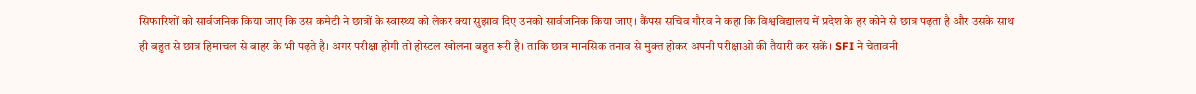सिफारिशों को सार्वजनिक किया जाए कि उस कमेटी ने छात्रों के स्वास्थ्य को लेकर क्या सुझाव दिए उनको सार्वजनिक किया जाए। कैंपस सचिव गौरव ने कहा कि विश्वविद्यालय में प्रदेश के हर कोने से छात्र पढ़ता है और उसके साथ ही बहुत से छात्र हिमाचल से बाहर के भी पढ़ते है। अगर परीक्षा होगी तो होस्टल खोलना बहुत रूरी है। ताकि छात्र मानसिक तनाव से मुक्त होकर अपनी परीक्षाओ की तैयारी कर सकें। SFI ने चेतावनी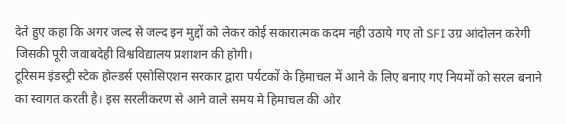देते हुए कहा कि अगर जल्द से जल्द इन मुद्दों को लेकर कोई सकारात्मक कदम नही उठाये गए तो SFI उग्र आंदोलन करेगी जिसकी पूरी जवाबदेही विश्वविद्यालय प्रशाशन की होगी।
टूरिसम इंडस्ट्री स्टेक होल्डर्स एसोसिएशन सरकार द्वारा पर्यटकों के हिमाचल में आने के लिए बनाए गए नियमों को सरल बनाने का स्वागत करती है। इस सरलीकरण से आने वाले समय मे हिमाचल की ओर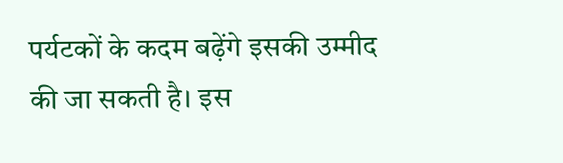पर्यटकों के कदम बढ़ेंगे इसकी उम्मीद की जा सकती है। इस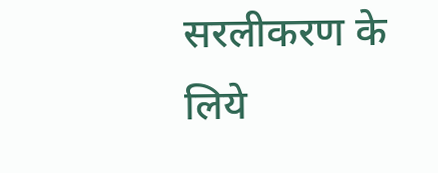सरलीकरण के लिये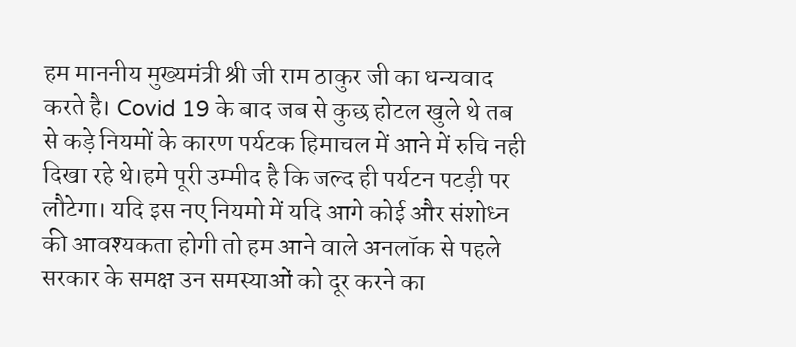हम माननीय मुख्यमंत्री श्री जी राम ठाकुर जी का धन्यवाद करते है। Covid 19 के बाद जब से कुछ होटल खुले थे तब से कड़े नियमों के कारण पर्यटक हिमाचल में आने में रुचि नही दिखा रहे थे।हमे पूरी उम्मीद है कि जल्द ही पर्यटन पटड़ी पर लौटेगा। यदि इस नए नियमो में यदि आगे कोई और संशोध्न की आवश्यकता होगी तो हम आने वाले अनलॉक से पहले सरकार के समक्ष उन समस्याओं को दूर करने का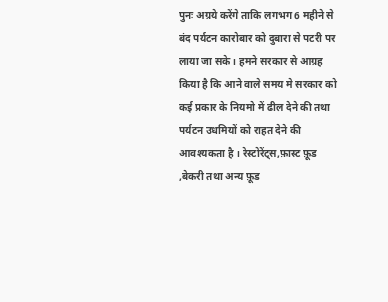पुनः अग्रये करेंगे ताकि लगभग 6 महीने से बंद पर्यटन कारोबार को दुबारा से पटरी पर लाया जा सके। हमने सरकार से आग्रह किया है कि आने वाले समय मे सरकार को कई प्रकार के नियमो में ढील देने की तथा पर्यटन उधमियों को राहत देने की आवश्यकता है । रेस्टोरेंट्स,फ़ास्ट फ़ूड ,बेकरी तथा अन्य फ़ूड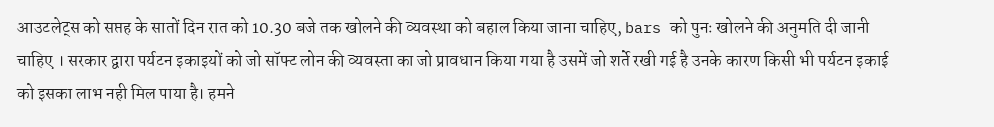आउटलेट्स को सप्तह के सातों दिन रात को 10.30 बजे तक खोलने की व्यवस्था को बहाल किया जाना चाहिए, bars को पुनः खोलने की अनुमति दी जानी चाहिए । सरकार द्वारा पर्यटन इकाइयों को जो सॉफ्ट लोन की व्यवस्ता का जो प्रावधान किया गया है उसमें जो शर्ते रखी गई है उनके कारण किसी भी पर्यटन इकाई को इसका लाभ नही मिल पाया है। हमने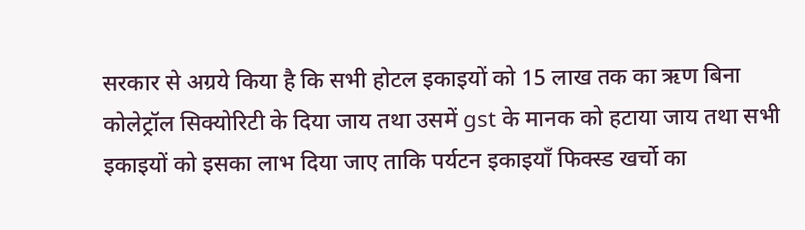सरकार से अग्रये किया है कि सभी होटल इकाइयों को 15 लाख तक का ऋण बिना कोलेट्रॉल सिक्योरिटी के दिया जाय तथा उसमें gst के मानक को हटाया जाय तथा सभी इकाइयों को इसका लाभ दिया जाए ताकि पर्यटन इकाइयाँ फिक्स्ड खर्चो का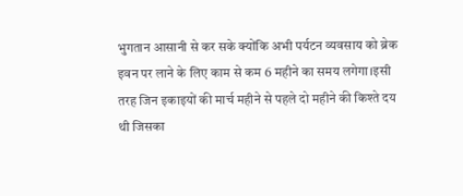भुगतान आसानी से कर सके क्योंकि अभी पर्यटन व्यवसाय को ब्रेक इवन पर लाने के लिए काम से कम 6 महीने का समय लगेगा।इसी तरह जिन इकाइयों की मार्च महीने से पहले दो महीने की किश्ते दय थी जिसका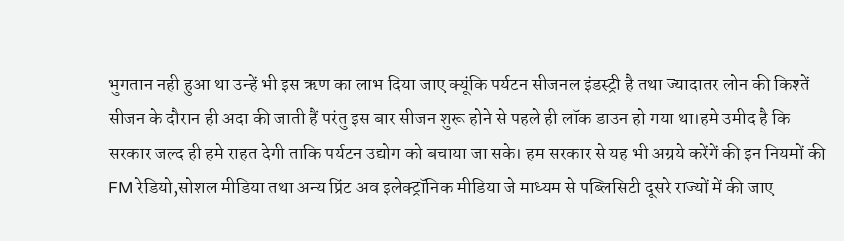भुगतान नही हुआ था उन्हें भी इस ऋण का लाभ दिया जाए क्यूंकि पर्यटन सीजनल इंडस्ट्री है तथा ज्यादातर लोन की किश्तें सीजन के दौरान ही अदा की जाती हैं परंतु इस बार सीजन शुरू होने से पहले ही लॉक डाउन हो गया था।हमे उमीद है कि सरकार जल्द ही हमे राहत देगी ताकि पर्यटन उद्योग को बचाया जा सके। हम सरकार से यह भी अग्रये करेंगें की इन नियमों की FM रेडियो,सोशल मीडिया तथा अन्य प्रिंट अव इलेक्ट्रॉनिक मीडिया जे माध्यम से पब्लिसिटी दूसरे राज्यों में की जाए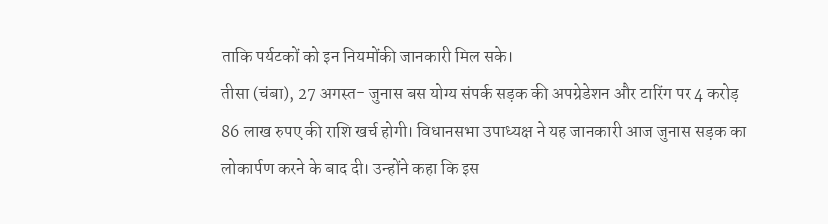ताकि पर्यटकों को इन नियमोंकी जानकारी मिल सके।
तीसा (चंबा), 27 अगस्त- जुनास बस योग्य संपर्क सड़क की अपग्रेडेशन और टारिंग पर 4 करोड़ 86 लाख रुपए की राशि खर्च होगी। विधानसभा उपाध्यक्ष ने यह जानकारी आज जुनास सड़क का लोकार्पण करने के बाद दी। उन्होंने कहा कि इस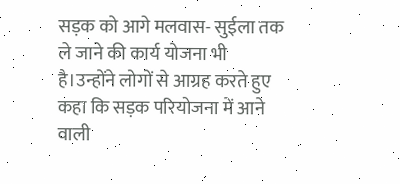सड़क को आगे मलवास- सुईला तक ले जाने की कार्य योजना भी है।उन्होंने लोगों से आग्रह करते हुए कहा कि सड़क परियोजना में आने वाली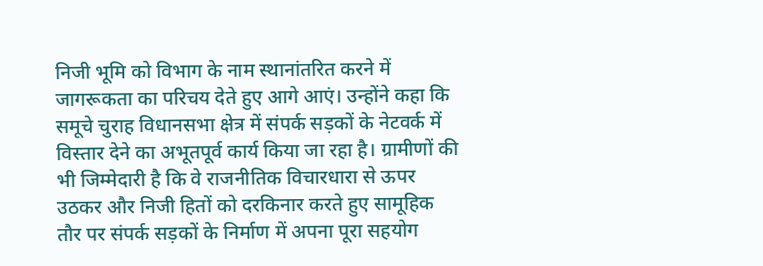निजी भूमि को विभाग के नाम स्थानांतरित करने में जागरूकता का परिचय देते हुए आगे आएं। उन्होंने कहा कि समूचे चुराह विधानसभा क्षेत्र में संपर्क सड़कों के नेटवर्क में विस्तार देने का अभूतपूर्व कार्य किया जा रहा है। ग्रामीणों की भी जिम्मेदारी है कि वे राजनीतिक विचारधारा से ऊपर उठकर और निजी हितों को दरकिनार करते हुए सामूहिक तौर पर संपर्क सड़कों के निर्माण में अपना पूरा सहयोग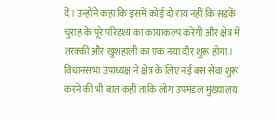दें। उन्होंने कहा कि इसमें कोई दो राय नहीं कि सड़कें चुराह के पूरे परिदृश्य का कायाकल्प करेंगी और क्षेत्र में तरक्की और खुशहाली का एक नया दौर शुरू होगा। विधानसभा उपाध्यक्ष ने क्षेत्र के लिए नई बस सेवा शुरू करने की भी बात कही ताकि लोग उपमंडल मुख्यालय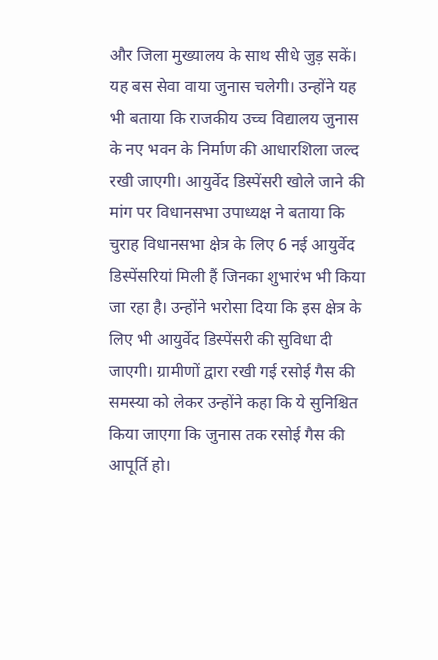और जिला मुख्यालय के साथ सीधे जुड़ सकें। यह बस सेवा वाया जुनास चलेगी। उन्होंने यह भी बताया कि राजकीय उच्च विद्यालय जुनास के नए भवन के निर्माण की आधारशिला जल्द रखी जाएगी। आयुर्वेद डिस्पेंसरी खोले जाने की मांग पर विधानसभा उपाध्यक्ष ने बताया कि चुराह विधानसभा क्षेत्र के लिए 6 नई आयुर्वेद डिस्पेंसरियां मिली हैं जिनका शुभारंभ भी किया जा रहा है। उन्होंने भरोसा दिया कि इस क्षेत्र के लिए भी आयुर्वेद डिस्पेंसरी की सुविधा दी जाएगी। ग्रामीणों द्वारा रखी गई रसोई गैस की समस्या को लेकर उन्होंने कहा कि ये सुनिश्चित किया जाएगा कि जुनास तक रसोई गैस की आपूर्ति हो।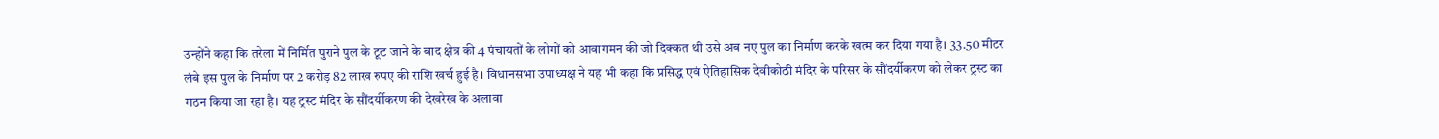उन्होंने कहा कि तरेला में निर्मित पुराने पुल के टूट जाने के बाद क्षेत्र की 4 पंचायतों के लोगों को आवागमन की जो दिक्कत थी उसे अब नए पुल का निर्माण करके खत्म कर दिया गया है। 33.50 मीटर लंबे इस पुल के निर्माण पर 2 करोड़ 82 लाख रुपए की राशि खर्च हुई है। विधानसभा उपाध्यक्ष ने यह भी कहा कि प्रसिद्ध एवं ऐतिहासिक देवीकोठी मंदिर के परिसर के सौंदर्यीकरण को लेकर ट्रस्ट का गठन किया जा रहा है। यह ट्रस्ट मंदिर के सौंदर्यीकरण की देखरेख के अलावा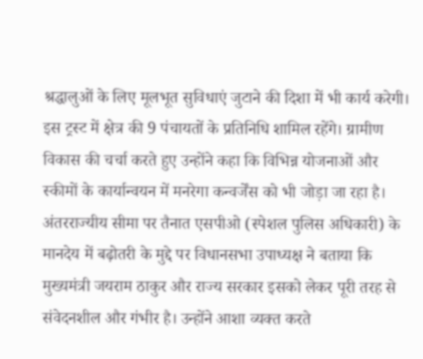श्रद्धालुओं के लिए मूलभूत सुविधाएं जुटाने की दिशा में भी कार्य करेगी। इस ट्रस्ट में क्षेत्र की 9 पंचायतों के प्रतिनिधि शामिल रहेंगे। ग्रामीण विकास की चर्चा करते हुए उन्होंने कहा कि विभिन्न योजनाओं और स्कीमों के कार्यान्वयन में मनरेगा कन्वर्जेंस को भी जोड़ा जा रहा है। अंतरराज्यीय सीमा पर तैनात एसपीओ (स्पेशल पुलिस अधिकारी) के मानदेय में बढ़ोतरी के मुद्दे पर विधानसभा उपाध्यक्ष ने बताया कि मुख्यमंत्री जयराम ठाकुर और राज्य सरकार इसको लेकर पूरी तरह से संवेदनशील और गंभीर है। उन्होंने आशा व्यक्त करते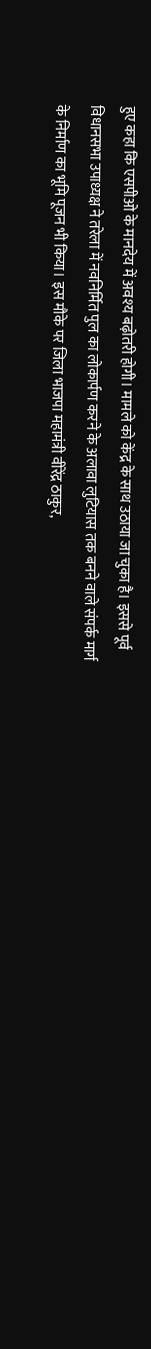हुए कहा कि एसपीओ के मानदेय में अवश्य बढ़ोतरी होगी। मामले को केंद्र के साथ उठाया जा चुका है। इससे पूर्व विधानसभा उपाध्यक्ष ने तरेला में नवनिर्मित पुल का लोकार्पण करने के अलावा लुटियास तक बनने वाले संपर्क मार्ग के निर्माण का भूमि पूजन भी किया। इस मौके पर जिला भाजपा महामंत्री वीरेंद्र ठाकुर,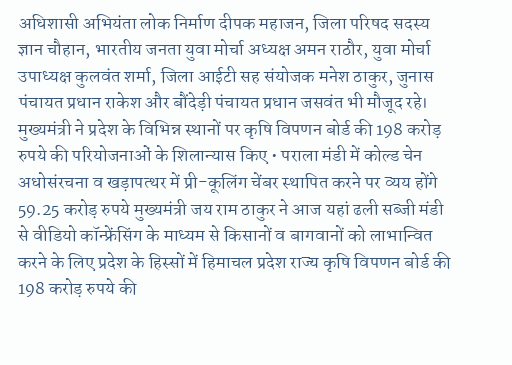अधिशासी अभियंता लोक निर्माण दीपक महाजन, जिला परिषद सदस्य ज्ञान चौहान, भारतीय जनता युवा मोर्चा अध्यक्ष अमन राठौर, युवा मोर्चा उपाध्यक्ष कुलवंत शर्मा, जिला आईटी सह संयोजक मनेश ठाकुर, जुनास पंचायत प्रधान राकेश और बौंदेड़ी पंचायत प्रधान जसवंत भी मौजूद रहे।
मुख्यमंत्री ने प्रदेश के विभिन्न स्थानों पर कृषि विपणन बोर्ड की 198 करोड़ रुपये की परियोजनाओं के शिलान्यास किए • पराला मंडी में कोल्ड चेन अधोसंरचना व खड़ापत्थर में प्री-कूलिंग चेंबर स्थापित करने पर व्यय होंगे 59.25 करोड़ रुपये मुख्यमंत्री जय राम ठाकुर ने आज यहां ढली सब्जी मंडी से वीडियो कॉन्फ्रेंसिंग के माध्यम से किसानों व बागवानों को लाभान्वित करने के लिए प्रदेश के हिस्सों में हिमाचल प्रदेश राज्य कृषि विपणन बोर्ड की 198 करोड़ रुपये की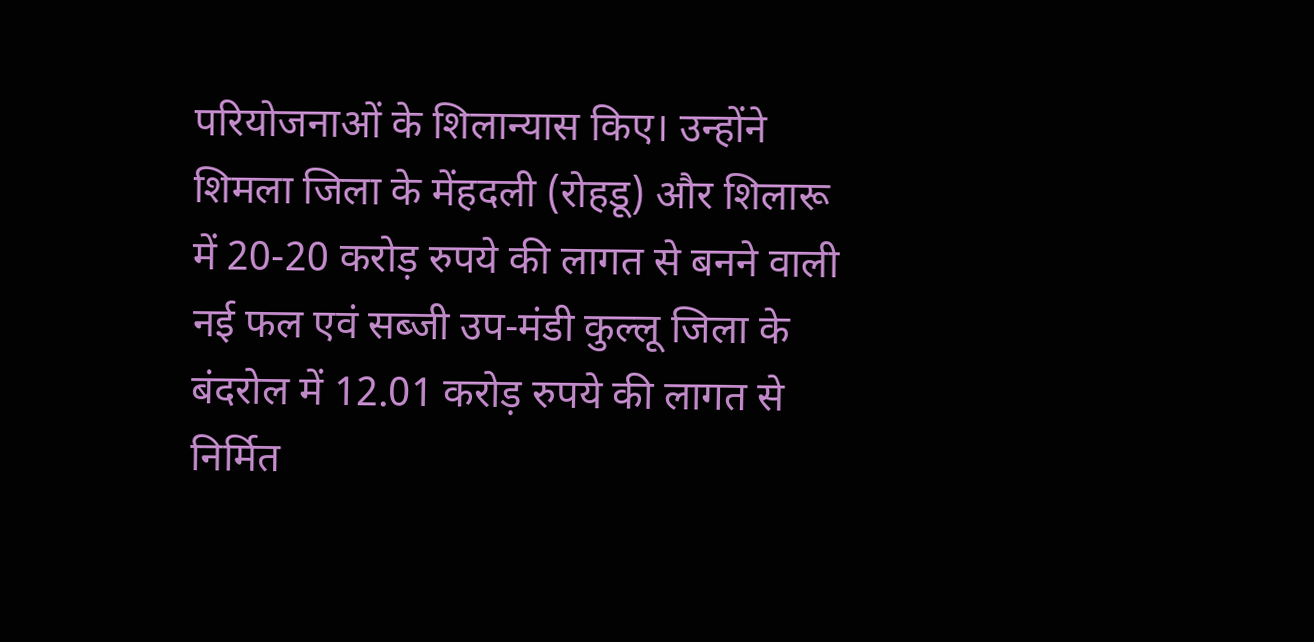परियोजनाओं के शिलान्यास किए। उन्होंने शिमला जिला के मेंहदली (रोहडू) और शिलारू में 20-20 करोड़ रुपये की लागत से बनने वाली नई फल एवं सब्जी उप-मंडी कुल्लू जिला के बंदरोल में 12.01 करोड़ रुपये की लागत से निर्मित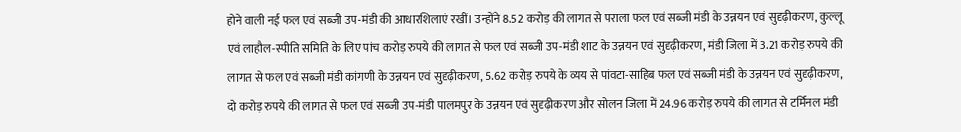होने वाली नई फल एवं सब्जी उप-मंडी की आधारशिलाएं रखीं। उन्होंने 8.52 करोड़ की लागत से पराला फल एवं सब्जी मंडी के उन्नयन एवं सुदृढ़ीकरण, कुल्लू एवं लाहौल-स्पीति समिति के लिए पांच करोड़ रुपये की लागत से फल एवं सब्जी उप-मंडी शाट के उन्नयन एवं सुदृढ़ीकरण, मंडी जिला में 3.21 करोड़ रुपये की लागत से फल एवं सब्जी मंडी कांगणी के उन्नयन एवं सुदृढ़ीकरण, 5.62 करोड़ रुपये के व्यय से पांवटा-साहिब फल एवं सब्जी मंडी के उन्नयन एवं सुदृढ़ीकरण, दो करोड़ रुपये की लागत से फल एवं सब्जी उप-मंडी पालमपुर के उन्नयन एवं सुदृढ़ीकरण और सोलन जिला में 24.96 करोड़ रुपये की लागत से टर्मिनल मंडी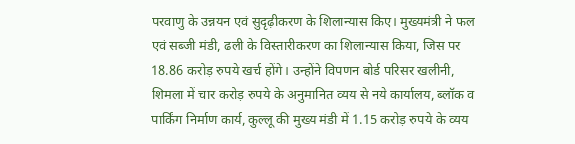परवाणु के उन्नयन एवं सुदृढ़ीकरण के शिलान्यास किए। मुख्यमंत्री ने फल एवं सब्जी मंडी, ढली के विस्तारीकरण का शिलान्यास किया, जिस पर 18.86 करोड़ रुपये खर्च होंगे। उन्होंने विपणन बोर्ड परिसर खलीनी, शिमला में चार करोड़ रुपये के अनुमानित व्यय से नये कार्यालय, ब्लॉक व पार्किंग निर्माण कार्य, कुल्लू की मुख्य मंडी में 1.15 करोड़ रुपये के व्यय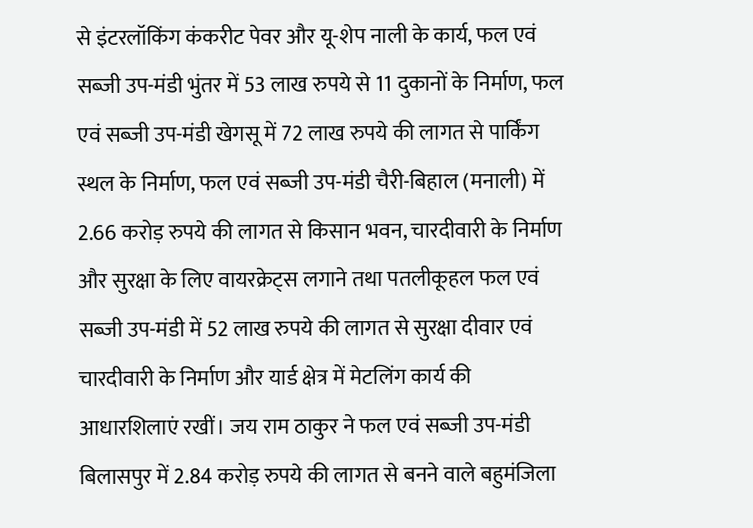से इंटरलॉकिंग कंकरीट पेवर और यू-शेप नाली के कार्य, फल एवं सब्जी उप-मंडी भुंतर में 53 लाख रुपये से 11 दुकानों के निर्माण, फल एवं सब्जी उप-मंडी खेगसू में 72 लाख रुपये की लागत से पार्किंग स्थल के निर्माण, फल एवं सब्जी उप-मंडी चैरी-बिहाल (मनाली) में 2.66 करोड़ रुपये की लागत से किसान भवन, चारदीवारी के निर्माण और सुरक्षा के लिए वायरक्रेट्स लगाने तथा पतलीकूहल फल एवं सब्जी उप-मंडी में 52 लाख रुपये की लागत से सुरक्षा दीवार एवं चारदीवारी के निर्माण और यार्ड क्षेत्र में मेटलिंग कार्य की आधारशिलाएं रखीं। जय राम ठाकुर ने फल एवं सब्जी उप-मंडी बिलासपुर में 2.84 करोड़ रुपये की लागत से बनने वाले बहुमंजिला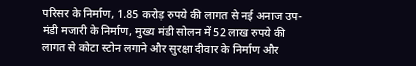परिसर के निर्माण, 1.85 करोड़ रुपये की लागत से नई अनाज उप-मंडी मजारी के निर्माण, मुख्य मंडी सोलन में 52 लाख रुपये की लागत से कोटा स्टोन लगाने और सुरक्षा दीवार के निर्माण और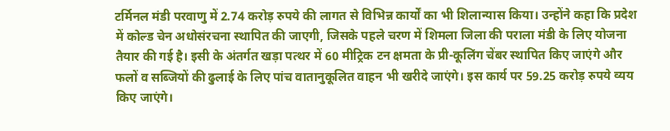टर्मिनल मंडी परवाणु में 2.74 करोड़ रुपये की लागत से विभिन्न कार्यों का भी शिलान्यास किया। उन्होंने कहा कि प्रदेश में कोल्ड चेन अधोसंरचना स्थापित की जाएगी, जिसके पहले चरण में शिमला जिला की पराला मंडी के लिए योजना तैयार की गई है। इसी के अंतर्गत खड़ा पत्थर में 60 मीट्रिक टन क्षमता के प्री-कूलिंग चेंबर स्थापित किए जाएंगे और फलों व सब्जियों की ढुलाई के लिए पांच वातानुकूलित वाहन भी खरीदे जाएंगे। इस कार्य पर 59.25 करोड़ रुपये व्यय किए जाएंगे।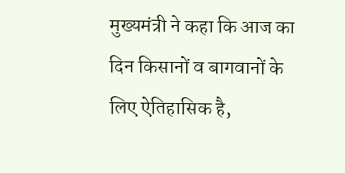मुख्यमंत्री ने कहा कि आज का दिन किसानों व बागवानों के लिए ऐतिहासिक है,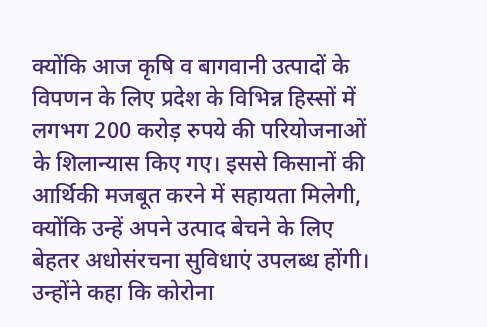क्योंकि आज कृषि व बागवानी उत्पादों के विपणन के लिए प्रदेश के विभिन्न हिस्सों में लगभग 200 करोड़ रुपये की परियोजनाओं के शिलान्यास किए गए। इससे किसानों की आर्थिकी मजबूत करने में सहायता मिलेगी, क्योंकि उन्हें अपने उत्पाद बेचने के लिए बेहतर अधोसंरचना सुविधाएं उपलब्ध होंगी। उन्होंने कहा कि कोरोना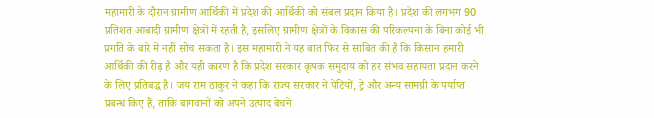महामारी के दौरान ग्रामीण आर्थिकी में प्रदेश की आर्थिकी को संबल प्रदान किया है। प्रदेश की लगभग 90 प्रतिशत आबादी ग्रामीण क्षेत्रों में रहती है, इसलिए ग्रामीण क्षेत्रों के विकास की परिकल्पना के बिना कोई भी प्रगति के बारे में नहीं सोच सकता है। इस महामारी ने यह बात फिर से साबित की है कि किसान हमारी आर्थिकी की रीढ़ है और यही कारण है कि प्रदेश सरकार कृषक समुदाय को हर संभव सहायता प्रदान करने के लिए प्रतिबद्ध है। जय राम ठाकुर ने कहा कि राज्य सरकार ने पेटियों, ट्रे और अन्य सामग्री के पर्याप्त प्रबन्ध किए हैं, ताकि बागवानों को अपने उत्पाद बेचने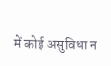में कोई असुविधा न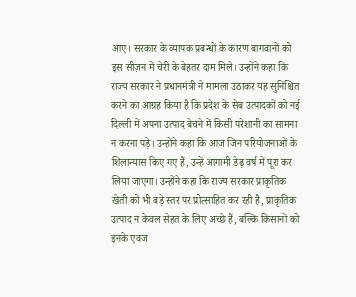आए। सरकार के व्यापक प्रबन्धों के कारण बागवानों को इस सीज़न में चेरी के बेहतर दाम मिले। उन्होंने कहा कि राज्य सरकार ने प्रधानमंत्री ने मामला उठाकर यह सुनिश्चित करने का आग्रह किया है कि प्रदेश के सेब उत्पादकों को नई दिल्ली में अपना उत्पाद बेचने में किसी परेशानी का सामना न करना पड़े। उन्होंने कहा कि आज जिन परियोजनाओं के शिलान्यास किए गए हैं, उन्हें आगामी डेढ़ वर्ष में पूरा कर लिया जाएगा। उन्होंने कहा कि राज्य सरकार प्राकृतिक खेती को भी बड़े स्तर पर प्रोत्साहित कर रही है, प्राकृतिक उत्पाद न केवल सेहत के लिए अच्छे हैं, बल्कि किसानों को इनके एवज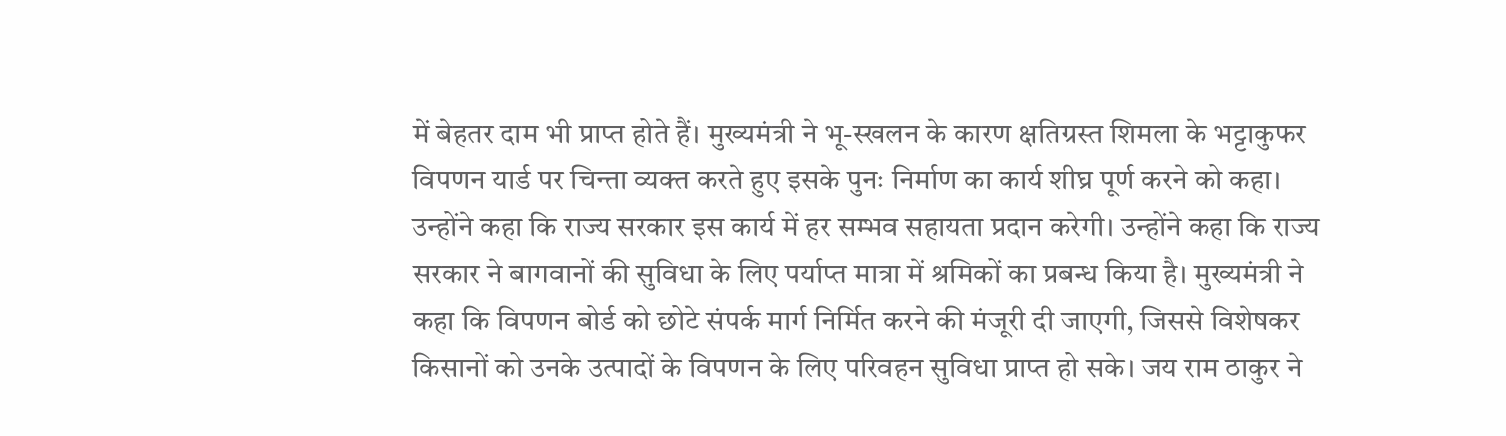में बेहतर दाम भी प्राप्त होते हैं। मुख्यमंत्री ने भू-स्खलन के कारण क्षतिग्रस्त शिमला के भट्टाकुफर विपणन यार्ड पर चिन्ता व्यक्त करते हुए इसके पुनः निर्माण का कार्य शीघ्र पूर्ण करने को कहा। उन्होंने कहा कि राज्य सरकार इस कार्य में हर सम्भव सहायता प्रदान करेगी। उन्होंने कहा कि राज्य सरकार ने बागवानों की सुविधा के लिए पर्याप्त मात्रा में श्रमिकों का प्रबन्ध किया है। मुख्यमंत्री ने कहा कि विपणन बोर्ड को छोटे संपर्क मार्ग निर्मित करने की मंजूरी दी जाएगी, जिससे विशेषकर किसानों को उनके उत्पादों के विपणन के लिए परिवहन सुविधा प्राप्त हो सके। जय राम ठाकुर ने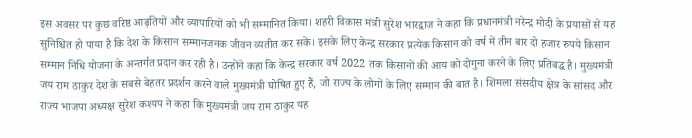इस अवसर पर कुछ वरिष्ठ आढ़तियों और व्यापारियों को भी सम्मानित किया। शहरी विकास मंत्री सुरेश भारद्वाज ने कहा कि प्रधानमंत्री नरेन्द्र मोदी के प्रयासों से यह सुनिश्चित हो पाया है कि देश के किसान सम्मानजनक जीवन व्यतीत कर सकें। इसके लिए केन्द्र सरकार प्रत्येक किसान को वर्ष में तीन बार दो हजार रुपये किसान सम्मान निधि योजना के अन्तर्गत प्रदान कर रही है। उन्होंने कहा कि केन्द्र सरकार वर्ष 2022 तक किसानों की आय को दोगुना करने के लिए प्रतिबद्ध है। मुख्यमंत्री जय राम ठाकुर देश के सबसे बेहतर प्रदर्शन करने वाले मुख्यमंत्री घोषित हुए हैं, जो राज्य के लोगों के लिए सम्मान की बात है। शिमला संसदीय क्षेत्र के सांसद और राज्य भाजपा अध्यक्ष सुरेश कश्यप ने कहा कि मुख्यमंत्री जय राम ठाकुर यह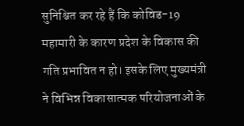सुनिश्चित कर रहे हैं कि कोविड-19 महामारी के कारण प्रदेश के विकास की गति प्रभावित न हो। इसके लिए मुख्यमंत्री ने विभिन्न विकासात्मक परियोजनाओं के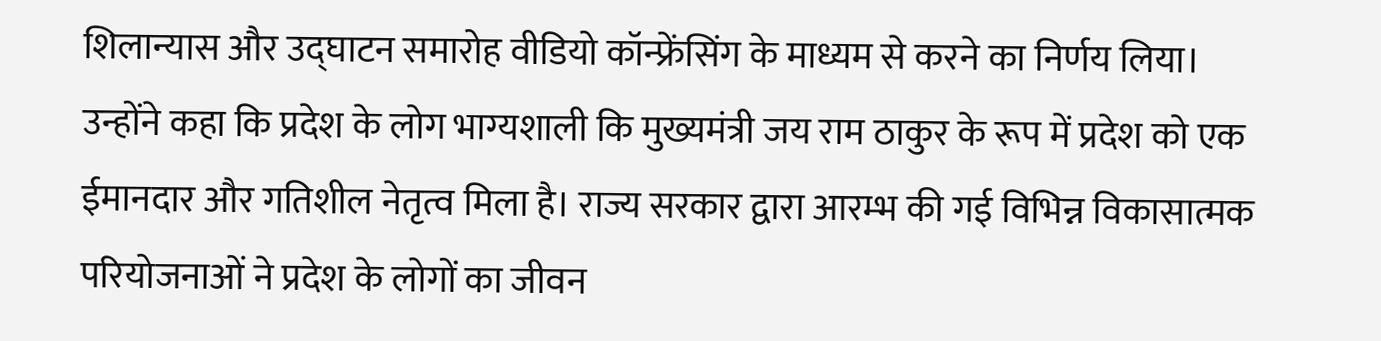शिलान्यास और उद्घाटन समारोह वीडियो कॉन्फ्रेंसिंग के माध्यम से करने का निर्णय लिया। उन्होंने कहा कि प्रदेश के लोग भाग्यशाली कि मुख्यमंत्री जय राम ठाकुर के रूप में प्रदेश को एक ईमानदार और गतिशील नेतृत्व मिला है। राज्य सरकार द्वारा आरम्भ की गई विभिन्न विकासात्मक परियोजनाओं ने प्रदेश के लोगों का जीवन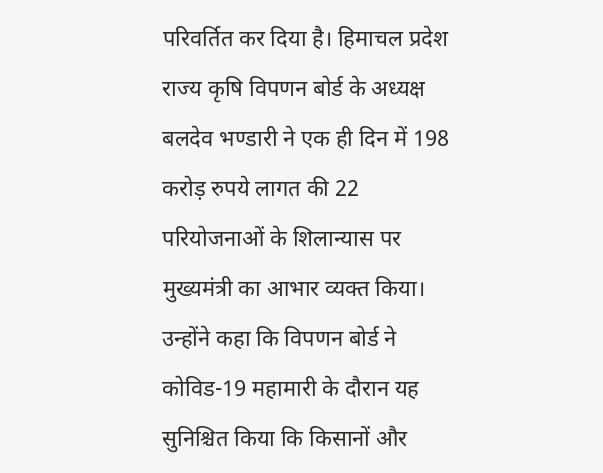परिवर्तित कर दिया है। हिमाचल प्रदेश राज्य कृषि विपणन बोर्ड के अध्यक्ष बलदेव भण्डारी ने एक ही दिन में 198 करोड़ रुपये लागत की 22 परियोजनाओं के शिलान्यास पर मुख्यमंत्री का आभार व्यक्त किया। उन्होंने कहा कि विपणन बोर्ड ने कोविड-19 महामारी के दौरान यह सुनिश्चित किया कि किसानों और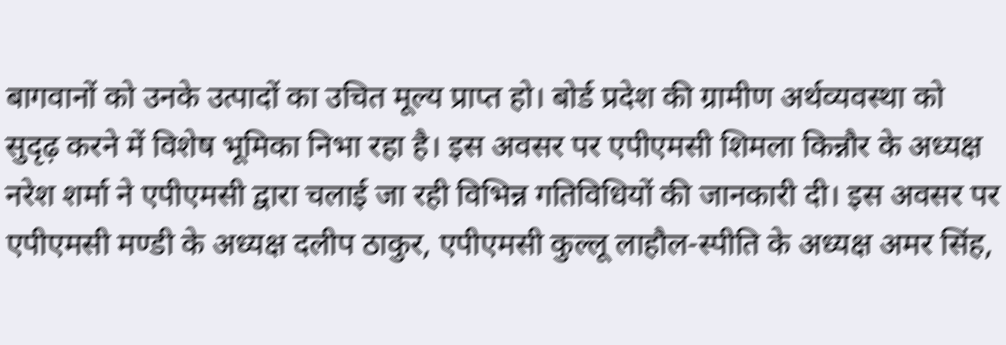बागवानों को उनके उत्पादों का उचित मूल्य प्राप्त हो। बोर्ड प्रदेश की ग्रामीण अर्थव्यवस्था को सुदृढ़ करने में विशेष भूमिका निभा रहा है। इस अवसर पर एपीएमसी शिमला किन्नौर के अध्यक्ष नरेश शर्मा ने एपीएमसी द्वारा चलाई जा रही विभिन्न गतिविधियों की जानकारी दी। इस अवसर पर एपीएमसी मण्डी के अध्यक्ष दलीप ठाकुर, एपीएमसी कुल्लू लाहौल-स्पीति के अध्यक्ष अमर सिंह,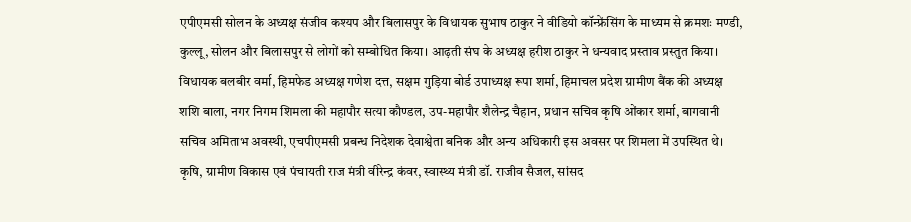एपीएमसी सोलन के अध्यक्ष संजीव कश्यप और बिलासपुर के विधायक सुभाष ठाकुर ने वीडियो कॉन्फ्रेंसिंग के माध्यम से क्रमशः मण्डी, कुल्लू, सोलन और बिलासपुर से लोगों को सम्बोधित किया। आढ़ती संघ के अध्यक्ष हरीश ठाकुर ने धन्यवाद प्रस्ताव प्रस्तुत किया। विधायक बलबीर वर्मा, हिमफेड अध्यक्ष गणेश दत्त, सक्षम गुड़िया बोर्ड उपाध्यक्ष रूपा शर्मा, हिमाचल प्रदेश ग्रामीण बैंक की अध्यक्ष शशि बाला, नगर निगम शिमला की महापौर सत्या कौण्डल, उप-महापौर शैलेन्द्र चैहान, प्रधान सचिव कृषि ओंकार शर्मा, बागवानी सचिव अमिताभ अवस्थी, एचपीएमसी प्रबन्ध निदेशक देवाश्वेता बनिक और अन्य अधिकारी इस अवसर पर शिमला में उपस्थित थे। कृषि, ग्रामीण विकास एवं पंचायती राज मंत्री वीरेन्द्र कंवर, स्वास्थ्य मंत्री डॉ. राजीव सैजल, सांसद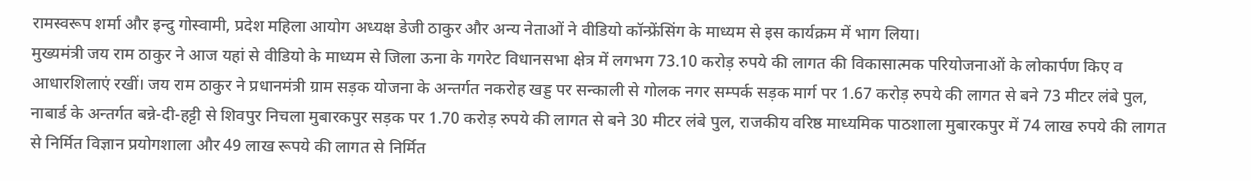रामस्वरूप शर्मा और इन्दु गोस्वामी, प्रदेश महिला आयोग अध्यक्ष डेजी ठाकुर और अन्य नेताओं ने वीडियो कॉन्फ्रेंसिंग के माध्यम से इस कार्यक्रम में भाग लिया।
मुख्यमंत्री जय राम ठाकुर ने आज यहां से वीडियो के माध्यम से जिला ऊना के गगरेट विधानसभा क्षेत्र में लगभग 73.10 करोड़ रुपये की लागत की विकासात्मक परियोजनाओं के लोकार्पण किए व आधारशिलाएं रखीं। जय राम ठाकुर ने प्रधानमंत्री ग्राम सड़क योजना के अन्तर्गत नकरोह खड्ड पर सन्काली से गोलक नगर सम्पर्क सड़क मार्ग पर 1.67 करोड़ रुपये की लागत से बने 73 मीटर लंबे पुल, नाबार्ड के अन्तर्गत बन्ने-दी-हट्टी से शिवपुर निचला मुबारकपुर सड़क पर 1.70 करोड़ रुपये की लागत से बने 30 मीटर लंबे पुल, राजकीय वरिष्ठ माध्यमिक पाठशाला मुबारकपुर में 74 लाख रुपये की लागत से निर्मित विज्ञान प्रयोगशाला और 49 लाख रूपये की लागत से निर्मित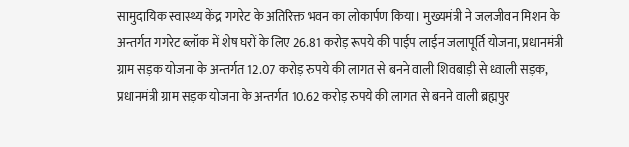सामुदायिक स्वास्थ्य केंद्र गगरेट के अतिरिक्त भवन का लोकार्पण किया। मुख्यमंत्री ने जलजीवन मिशन के अन्तर्गत गगरेट ब्लॉक में शेष घरों के लिए 26.81 करोड़ रूपये की पाईप लाईन जलापूर्ति योजना, प्रधानमंत्री ग्राम सड़क योजना के अन्तर्गत 12.07 करोड़ रुपये की लागत से बनने वाली शिवबाड़ी से ध्वाली सड़क, प्रधानमंत्री ग्राम सड़क योजना के अन्तर्गत 10.62 करोड़ रुपये की लागत से बनने वाली ब्रह्मपुर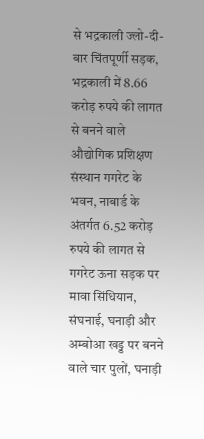से भद्रकाली ज्लो-दी-बार चिंतपूर्णी सड़क, भद्रकाली में 8.66 करोड़ रुपये की लागत से बनने वाले औद्योगिक प्रशिक्षण संस्थान गगरेट के भवन, नाबार्ड के अंतर्गत 6.52 करोड़ रुपये की लागत से गगरेट ऊना सड़क पर मावा सिंधियान, संघनाई, घनाड़ी और अम्बोआ खड्ड पर बनने वाले चार पुलों, घनाड़ी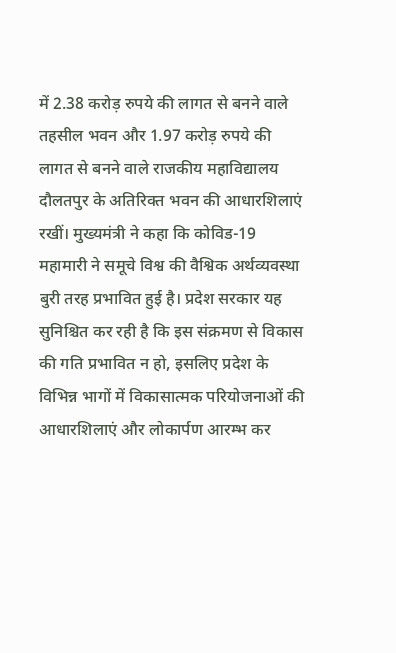में 2.38 करोड़ रुपये की लागत से बनने वाले तहसील भवन और 1.97 करोड़ रुपये की लागत से बनने वाले राजकीय महाविद्यालय दौलतपुर के अतिरिक्त भवन की आधारशिलाएं रखीं। मुख्यमंत्री ने कहा कि कोविड-19 महामारी ने समूचे विश्व की वैश्विक अर्थव्यवस्था बुरी तरह प्रभावित हुई है। प्रदेश सरकार यह सुनिश्चित कर रही है कि इस संक्रमण से विकास की गति प्रभावित न हो, इसलिए प्रदेश के विभिन्न भागों में विकासात्मक परियोजनाओं की आधारशिलाएं और लोकार्पण आरम्भ कर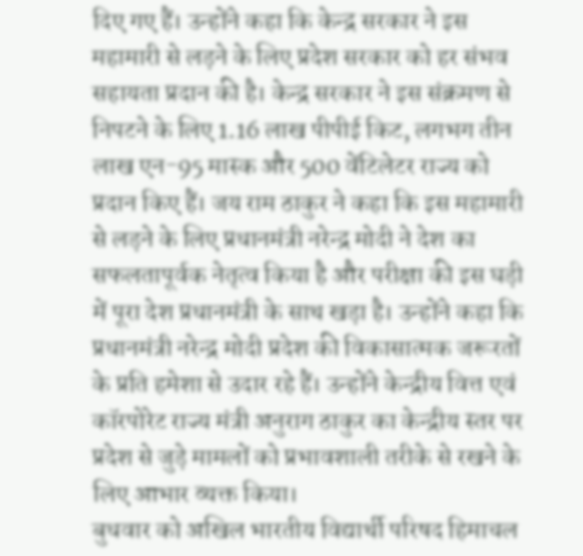दिए गए हैं। उन्होंने कहा कि केन्द्र सरकार ने इस महामारी से लड़ने के लिए प्रदेश सरकार को हर संभव सहायता प्रदान की है। केन्द्र सरकार ने इस संक्रमण से निपटने के लिए 1.16 लाख पीपीई किट, लगभग तीन लाख एन-95 मास्क और 500 वेंटिलेटर राज्य को प्रदान किए हैं। जय राम ठाकुर ने कहा कि इस महामारी से लड़ने के लिए प्रधानमंत्री नरेन्द्र मोदी ने देश का सफलतापूर्वक नेतृत्व किया है और परीक्षा की इस घड़ी में पूरा देश प्रधानमंत्री के साथ खड़ा है। उन्होंने कहा कि प्रधानमंत्री नरेन्द्र मोदी प्रदेश की विकासात्मक जरूरतों के प्रति हमेशा से उदार रहे हैं। उन्होंने केन्द्रीय वित्त एवं कॉरपोरेट राज्य मंत्री अनुराग ठाकुर का केन्द्रीय स्तर पर प्रदेश से जुड़े मामलों को प्रभावशाली तरीके से रखने के लिए आभार व्यक्त किया।
बुधवार को अखिल भारतीय विद्यार्थी परिषद हिमाचल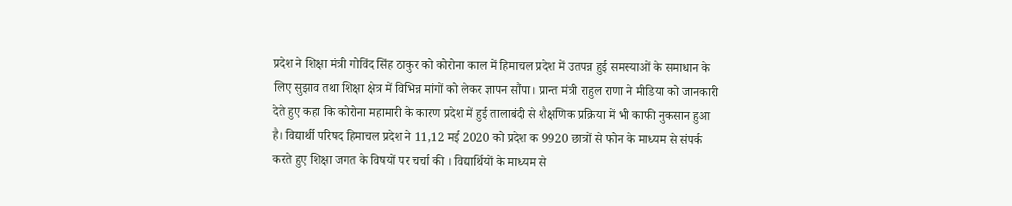प्रदेश ने शिक्षा मंत्री गोविंद सिंह ठाकुर को कोरोना काल में हिमाचल प्रदेश में उतपन्न हुई समस्याओं के समाधान के लिए सुझाव तथा शिक्षा क्षेत्र में विभिन्न मांगों को लेकर ज्ञापन सौंपा। प्रान्त मंत्री राहुल राणा ने मीडिया को जानकारी देते हुए कहा कि कोरोना महामारी के कारण प्रदेश में हुई तालाबंदी से शैक्षणिक प्रक्रिया में भी काफी नुकसान हुआ है। विद्यार्थी परिषद हिमाचल प्रदेश ने 11,12 मई 2020 को प्रदेश क 9920 छात्रों से फोन के माध्यम से संपर्क करते हुए शिक्षा जगत के विषयों पर चर्चा की । विद्यार्थियों के माध्यम से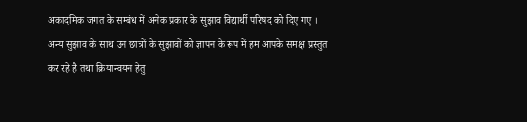अकादमिक जगत के सम्बंध में अनेक प्रकार के सुझाव विद्यार्थी परिषद को दिए गए । अन्य सुझाव के साथ उन छात्रों के सुझावों को ज्ञापन के रूप में हम आपके समक्ष प्रस्तुत कर रहे है तथा क्रियान्वयन हेतु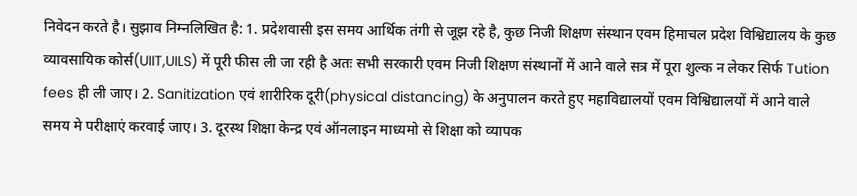निवेदन करते है। सुझाव निम्नलिखित है: 1. प्रदेशवासी इस समय आर्थिक तंगी से जूझ रहे है, कुछ निजी शिक्षण संस्थान एवम हिमाचल प्रदेश विश्विद्यालय के कुछ व्यावसायिक कोर्स(UIIT,UILS) में पूरी फीस ली जा रही है अतः सभी सरकारी एवम निजी शिक्षण संस्थानों में आने वाले सत्र में पूरा शुल्क न लेकर सिर्फ Tution fees ही ली जाए। 2. Sanitization एवं शारीरिक दूरी(physical distancing) के अनुपालन करते हुए महाविद्यालयों एवम विश्विद्यालयों में आने वाले समय मे परीक्षाएं करवाई जाए। 3. दूरस्थ शिक्षा केन्द्र एवं ऑनलाइन माध्यमो से शिक्षा को व्यापक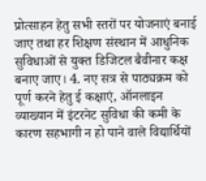प्रोत्साहन हेतु सभी स्तरों पर योजनाएं बनाई जाए तथा हर शिक्षण संस्थान में आधुनिक सुविधाओं से युक्त डिजिटल बैवीनार कक्ष बनाए जाए। 4. नए सत्र से पाठ्यक्रम को पूर्ण करने हेतु ई कक्षाएं, ऑनलाइन व्याख्यान में इंटरनेट सुविधा की कमी के कारण सहभागी न हो पाने वाले विद्यार्थियों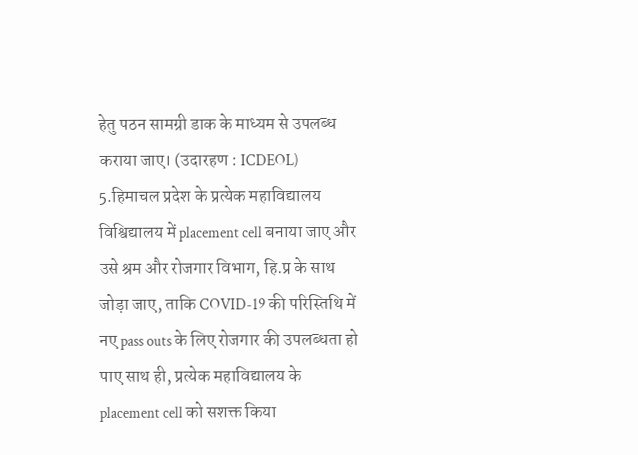हेतु पठन सामग्री डाक के माध्यम से उपलब्ध कराया जाए। (उदारहण : ICDEOL) 5.हिमाचल प्रदेश के प्रत्येक महाविद्यालय विश्विद्यालय में placement cell बनाया जाए और उसे श्रम और रोजगार विभाग, हि.प्र के साथ जोड़ा जाए, ताकि COVID-19 की परिस्तिथि में नए pass outs के लिए रोजगार की उपलब्धता हो पाए साथ ही, प्रत्येक महाविद्यालय के placement cell को सशक्त किया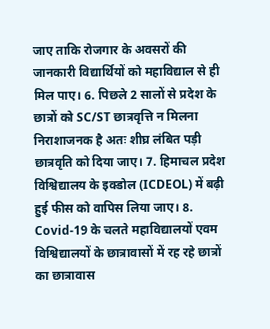जाए ताकि रोजगार के अवसरों की जानकारी विद्यार्थियों को महाविद्याल से ही मिल पाए। 6. पिछले 2 सालों से प्रदेश के छात्रों को SC/ST छात्रवृत्ति न मिलना निराशाजनक है अतः शीघ्र लंबित पड़ी छात्रवृति को दिया जाए। 7. हिमाचल प्रदेश विश्विद्यालय के इक्डोल (ICDEOL) में बढ़ी हुई फीस को वापिस लिया जाए। 8. Covid-19 के चलते महाविद्यालयों एवम विश्विद्यालयों के छात्रावासों में रह रहे छात्रों का छात्रावास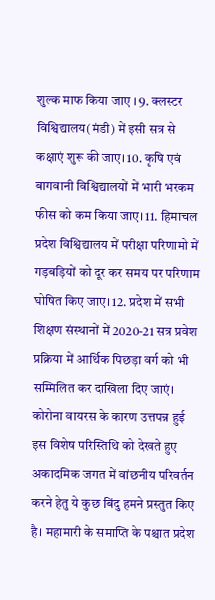शुल्क माफ किया जाए । 9. क्लस्टर विश्विद्यालय(मंडी) में इसी सत्र से कक्षाएं शुरू की जाए। 10. कृषि एवं बागवानी विश्विद्यालयों में भारी भरकम फीस को कम किया जाए। 11. हिमाचल प्रदेश विश्विद्यालय में परीक्षा परिणामो में गड़बड़ियों को दूर कर समय पर परिणाम घोषित किए जाए। 12. प्रदेश में सभी शिक्षण संस्थानों में 2020-21 सत्र प्रवेश प्रक्रिया में आर्थिक पिछड़ा वर्ग को भी सम्मिलित कर दाखिला दिए जाएं। कोरोना वायरस के कारण उत्तपन्न हुई इस विशेष परिस्तिथि को देखते हुए अकादमिक जगत में वांछनीय परिवर्तन करने हेतु ये कुछ बिंदु हमने प्रस्तुत किए है। महामारी के समाप्ति के पश्चात प्रदेश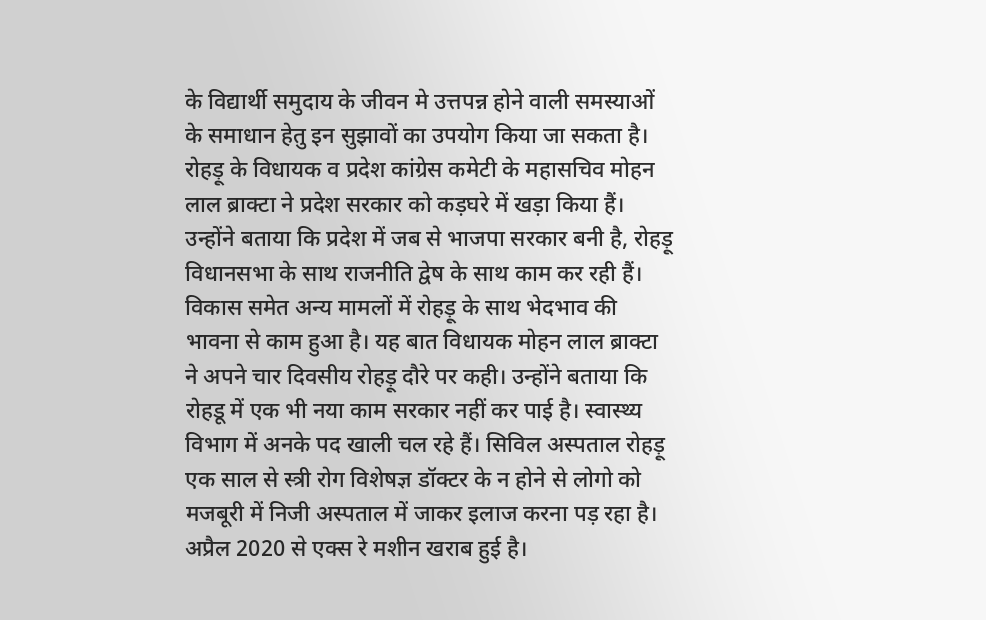के विद्यार्थी समुदाय के जीवन मे उत्तपन्न होने वाली समस्याओं के समाधान हेतु इन सुझावों का उपयोग किया जा सकता है।
रोहड़ू के विधायक व प्रदेश कांग्रेस कमेटी के महासचिव मोहन लाल ब्राक्टा ने प्रदेश सरकार को कड़घरे में खड़ा किया हैं। उन्होंने बताया कि प्रदेश में जब से भाजपा सरकार बनी है, रोहड़ू विधानसभा के साथ राजनीति द्वेष के साथ काम कर रही हैं। विकास समेत अन्य मामलों में रोहड़ू के साथ भेदभाव की भावना से काम हुआ है। यह बात विधायक मोहन लाल ब्राक्टा ने अपने चार दिवसीय रोहड़ू दौरे पर कही। उन्होंने बताया कि रोहडू में एक भी नया काम सरकार नहीं कर पाई है। स्वास्थ्य विभाग में अनके पद खाली चल रहे हैं। सिविल अस्पताल रोहड़ू एक साल से स्त्री रोग विशेषज्ञ डॉक्टर के न होने से लोगो को मजबूरी में निजी अस्पताल में जाकर इलाज करना पड़ रहा है। अप्रैल 2020 से एक्स रे मशीन खराब हुई है।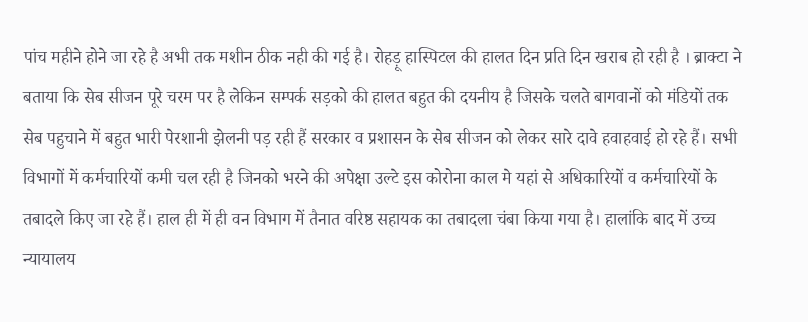पांच महीने होने जा रहे है अभी तक मशीन ठीक नही की गई है। रोहड़ू हास्पिटल की हालत दिन प्रति दिन खराब हो रही है । ब्राक्टा ने बताया कि सेब सीजन पूरे चरम पर है लेकिन सम्पर्क सड़को की हालत बहुत की दयनीय है जिसके चलते बागवानों को मंडियों तक सेब पहुचाने में बहुत भारी पेरशानी झेलनी पड़ रही हैं सरकार व प्रशासन के सेब सीजन को लेकर सारे दावे हवाहवाई हो रहे हैं। सभी विभागों में कर्मचारियों कमी चल रही है जिनको भरने की अपेक्षा उल्टे इस कोरोना काल मे यहां से अधिकारियों व कर्मचारियों के तबादले किए जा रहे हैं। हाल ही में ही वन विभाग में तैनात वरिष्ठ सहायक का तबादला चंबा किया गया है। हालांकि बाद में उच्च न्यायालय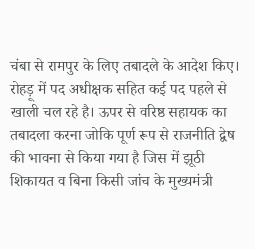चंबा से रामपुर के लिए तबादले के आदेश किए। रोहड़ू में पद अधीक्षक सहित कई पद पहले से खाली चल रहे है। ऊपर से वरिष्ठ सहायक का तबादला करना जोकि पूर्ण रूप से राजनीति द्वेष की भावना से किया गया है जिस में झूठी शिकायत व बिना किसी जांच के मुख्यमंत्री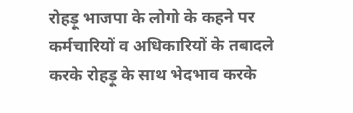रोहड़ू भाजपा के लोगो के कहने पर कर्मचारियों व अधिकारियों के तबादले करके रोहड़ू के साथ भेदभाव करके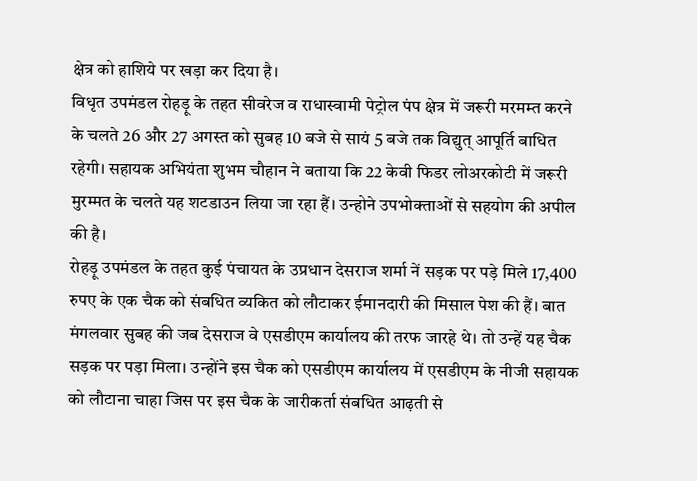क्षेत्र को हाशिये पर खड़ा कर दिया है।
विधृत उपमंडल रोहड़ू के तहत सीवरेज व राधास्वामी पेट्रोल पंप क्षेत्र में जरूरी मरमम्त करने के चलते 26 और 27 अगस्त को सुबह 10 बजे से सायं 5 बजे तक विद्युत् आपूर्ति बाधित रहेगी। सहायक अभियंता शुभम चौहान ने बताया कि 22 केवी फिडर लोअरकोटी में जरूरी मुरम्मत के चलते यह शटडाउन लिया जा रहा हैं। उन्होने उपभोक्ताओं से सहयोग की अपील की है।
रोहड़ू उपमंडल के तहत कुई पंचायत के उप्रधान देसराज शर्मा नें सड़क पर पड़े मिले 17,400 रुपए के एक चैक को संबधित व्यकित को लौटाकर ईमानदारी की मिसाल पेश की हैं। बात मंगलवार सुबह की जब देसराज वे एसडीएम कार्यालय की तरफ जारहे थे। तो उन्हें यह चैक सड़क पर पड़ा मिला। उन्होंने इस चैक को एसडीएम कार्यालय में एसडीएम के नीजी सहायक को लौटाना चाहा जिस पर इस चैक के जारीकर्ता संबधित आढ़ती से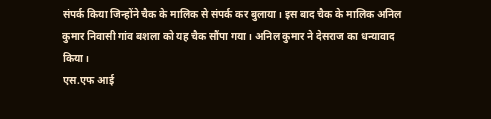संपर्क किया जिन्होंने चैक के मालिक से संपर्क कर बुलाया। इस बाद चैक के मालिक अनिल कुमार निवासी गांव बशला को यह चैक सौंपा गया। अनिल कुमार ने देसराज का धन्यावाद किया।
एस.एफ आई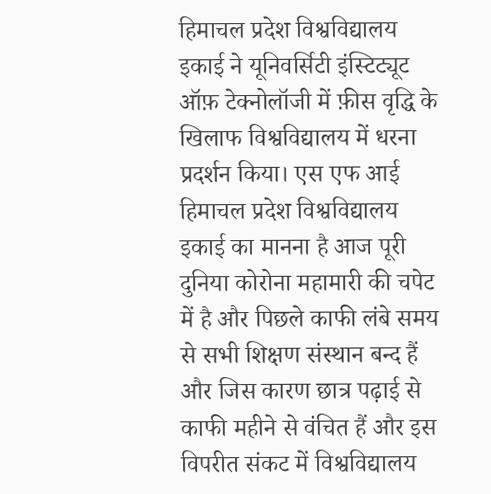हिमाचल प्रदेश विश्वविद्यालय इकाई ने यूनिवर्सिटी इंस्टिट्यूट ऑफ़ टेक्नोलॉजी में फ़ीस वृद्धि के खिलाफ विश्वविद्यालय में धरना प्रदर्शन किया। एस एफ आई हिमाचल प्रदेश विश्वविद्यालय इकाई का मानना है आज पूरी दुनिया कोरोना महामारी की चपेट में है और पिछले काफी लंबे समय से सभी शिक्षण संस्थान बन्द हैं और जिस कारण छात्र पढ़ाई से काफी महीने से वंचित हैं और इस विपरीत संकट में विश्वविद्यालय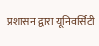प्रशासन द्वारा यूनिवर्सिटी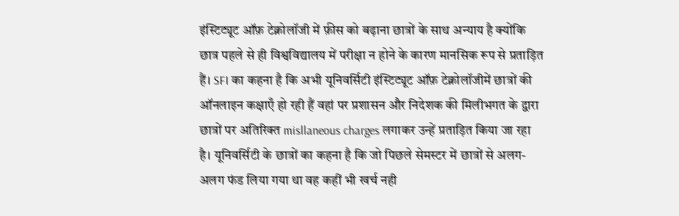इंस्टिट्यूट ऑफ़ टेक्नोलॉजी में फ़ीस को बढ़ाना छात्रों के साथ अन्याय है क्योंकि छात्र पहले से ही विश्वविद्यालय में परीक्षा न होने के कारण मानसिक रूप से प्रताड़ित हैं। SFI का कहना है कि अभी यूनिवर्सिटी इंस्टिट्यूट ऑफ़ टेक्नोलॉजीमें छात्रों की ऑनलाइन कक्षाएँ हो रही हैं वहां पर प्रशासन और निदेशक की मिलीभगत के द्वारा छात्रों पर अतिरिक्त misllaneous charges लगाकर उन्हें प्रताड़ित किया जा रहा है। यूनिवर्सिटी के छात्रों का कहना है कि जो पिछले सेमस्टर में छात्रों से अलग-अलग फंड लिया गया था वह कहीं भी खर्च नही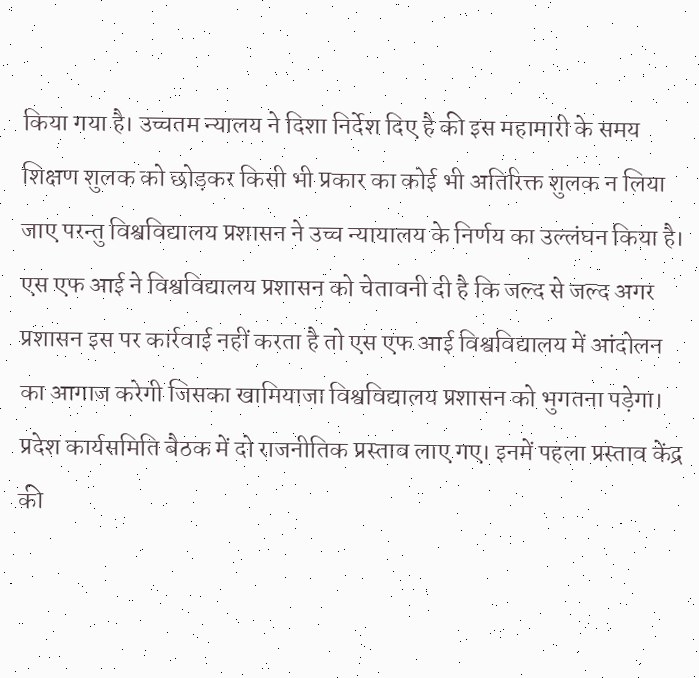किया गया है। उच्चतम न्यालय ने दिशा निर्देश दिए है की इस महामारी के समय शिक्षण शुलक को छोड़कर किसी भी प्रकार का कोई भी अतिरिक्त शुलक न लिया जाए परन्तु विश्वविद्यालय प्रशासन ने उच्च न्यायालय के निर्णय का उल्लंघन किया है। एस एफ आई ने विश्वविद्यालय प्रशासन को चेतावनी दी है कि जल्द से जल्द अगर प्रशासन इस पर कार्रवाई नहीं करता है तो एस एफ आई विश्वविद्यालय में आंदोलन का आगाज करेगी जिसका खामियाजा विश्वविद्यालय प्रशासन को भुगतना पड़ेगा।
प्रदेश कार्यसमिति बैठक में दो राजनीतिक प्रस्ताव लाए गए। इनमें पहला प्रस्ताव केंद्र की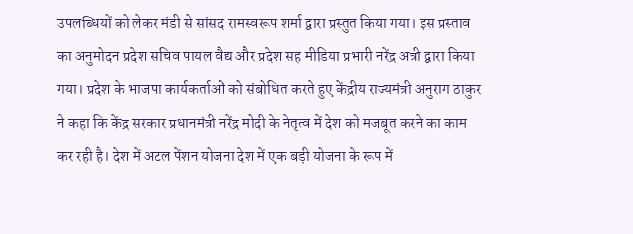उपलब्धियों को लेकर मंडी से सांसद रामस्वरूप शर्मा द्वारा प्रस्तुत किया गया। इस प्रस्ताव का अनुमोदन प्रदेश सचिव पायल वैद्य और प्रदेश सह मीडिया प्रभारी नरेंद्र अत्री द्वारा किया गया। प्रदेश के भाजपा कार्यकर्ताओं को संबोधित करते हुए केंद्रीय राज्यमंत्री अनुराग ठाकुर ने कहा कि केंद्र सरकार प्रधानमंत्री नरेंद्र मोदी के नेतृत्व में देश को मजबूत करने का काम कर रही है। देश में अटल पेंशन योजना देश में एक बड़ी योजना के रूप में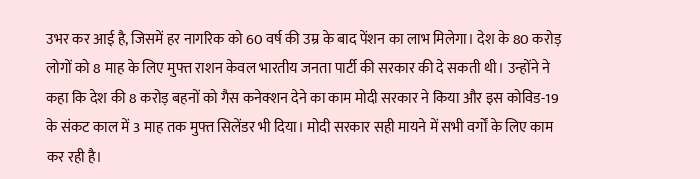उभर कर आई है, जिसमें हर नागरिक को 60 वर्ष की उम्र के बाद पेंशन का लाभ मिलेगा। देश के 80 करोड़ लोगों को 8 माह के लिए मुफ्त राशन केवल भारतीय जनता पार्टी की सरकार की दे सकती थी। उन्होंने ने कहा कि देश की 8 करोड़ बहनों को गैस कनेक्शन देने का काम मोदी सरकार ने किया और इस कोविड-19 के संकट काल में 3 माह तक मुफ्त सिलेंडर भी दिया। मोदी सरकार सही मायने में सभी वर्गों के लिए काम कर रही है।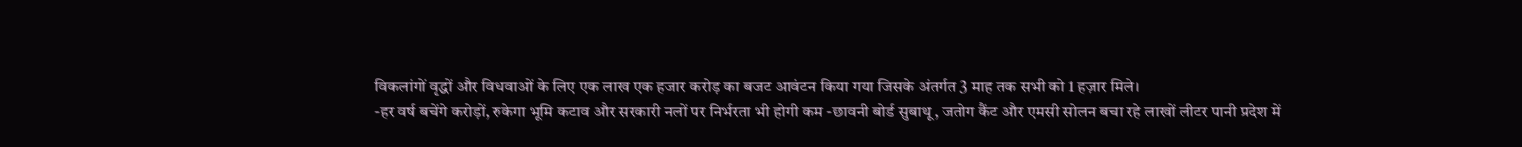विकलांगों वृद्धों और विधवाओं के लिए एक लाख एक हजार करोड़ का बजट आवंटन किया गया जिसके अंतर्गत 3 माह तक सभी को 1 हज़ार मिले।
-हर वर्ष बचेंगे करोड़ों, रुकेगा भूमि कटाव और सरकारी नलों पर निर्भरता भी होगी कम -छावनी बोर्ड सुबाथू, जतोग कैंट और एमसी सोलन बचा रहे लाखों लीटर पानी प्रदेश में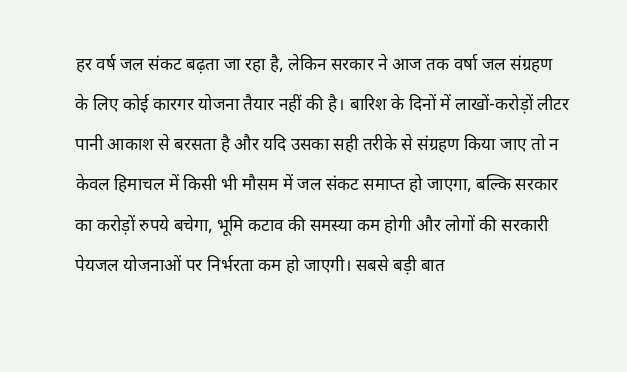हर वर्ष जल संकट बढ़ता जा रहा है, लेकिन सरकार ने आज तक वर्षा जल संग्रहण के लिए कोई कारगर योजना तैयार नहीं की है। बारिश के दिनों में लाखों-करोड़ों लीटर पानी आकाश से बरसता है और यदि उसका सही तरीके से संग्रहण किया जाए तो न केवल हिमाचल में किसी भी मौसम में जल संकट समाप्त हो जाएगा, बल्कि सरकार का करोड़ों रुपये बचेगा, भूमि कटाव की समस्या कम होगी और लोगों की सरकारी पेयजल योजनाओं पर निर्भरता कम हो जाएगी। सबसे बड़ी बात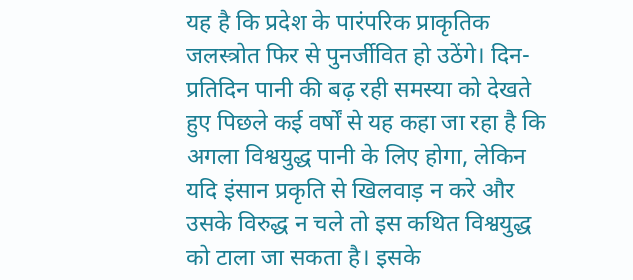यह है कि प्रदेश के पारंपरिक प्राकृतिक जलस्त्रोत फिर से पुनर्जीवित हो उठेंगे। दिन-प्रतिदिन पानी की बढ़ रही समस्या को देखते हुए पिछले कई वर्षों से यह कहा जा रहा है कि अगला विश्वयुद्ध पानी के लिए होगा, लेकिन यदि इंसान प्रकृति से खिलवाड़ न करे और उसके विरुद्ध न चले तो इस कथित विश्वयुद्ध को टाला जा सकता है। इसके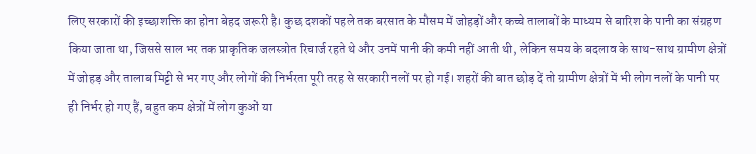लिए सरकारों की इच्छाशक्ति का होना बेहद जरूरी है। कुछ दशकों पहले तक बरसात के मौसम में जोहड़ों और कच्चे तालाबों के माध्यम से बारिश के पानी का संग्रहण किया जाता था, जिससे साल भर तक प्राकृतिक जलस्त्रोत रिचार्ज रहते थे और उनमें पानी की कमी नहीं आती थी, लेकिन समय के बदलाव के साथ-साथ ग्रामीण क्षेत्रों में जोहड़ और तालाब मिट्टी से भर गए और लोगों की निर्भरता पूरी तरह से सरकारी नलों पर हो गई। शहरों की बात छोड़ दें तो ग्रामीण क्षेत्रों में भी लोग नलों के पानी पर ही निर्भर हो गए हैं, बहुत कम क्षेत्रों में लोग कुओं या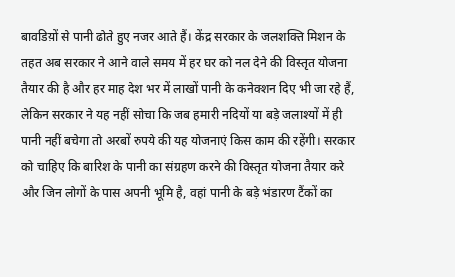बावडिय़ों से पानी ढोते हुए नजर आते हैं। केंद्र सरकार के जलशक्ति मिशन के तहत अब सरकार ने आने वाले समय में हर घर को नल देने की विस्तृत योजना तैयार की है और हर माह देश भर में लाखों पानी के कनेक्शन दिए भी जा रहे हैं, लेकिन सरकार ने यह नहीं सोचा कि जब हमारी नदियों या बड़े जलाश्यों में ही पानी नहीं बचेगा तो अरबों रुपये की यह योजनाएं किस काम की रहेंगी। सरकार को चाहिए कि बारिश के पानी का संग्रहण करने की विस्तृत योजना तैयार करे और जिन लोगों के पास अपनी भूमि है, वहां पानी के बड़े भंडारण टैंकों का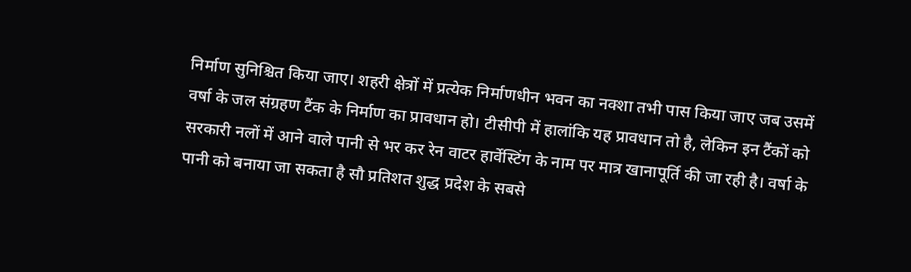निर्माण सुनिश्चित किया जाए। शहरी क्षेत्रों में प्रत्येक निर्माणधीन भवन का नक्शा तभी पास किया जाए जब उसमें वर्षा के जल संग्रहण टैंक के निर्माण का प्रावधान हो। टीसीपी में हालांकि यह प्रावधान तो है, लेकिन इन टैंकों को सरकारी नलों में आने वाले पानी से भर कर रेन वाटर हार्वेस्टिंग के नाम पर मात्र खानापूर्ति की जा रही है। वर्षा के पानी को बनाया जा सकता है सौ प्रतिशत शुद्ध प्रदेश के सबसे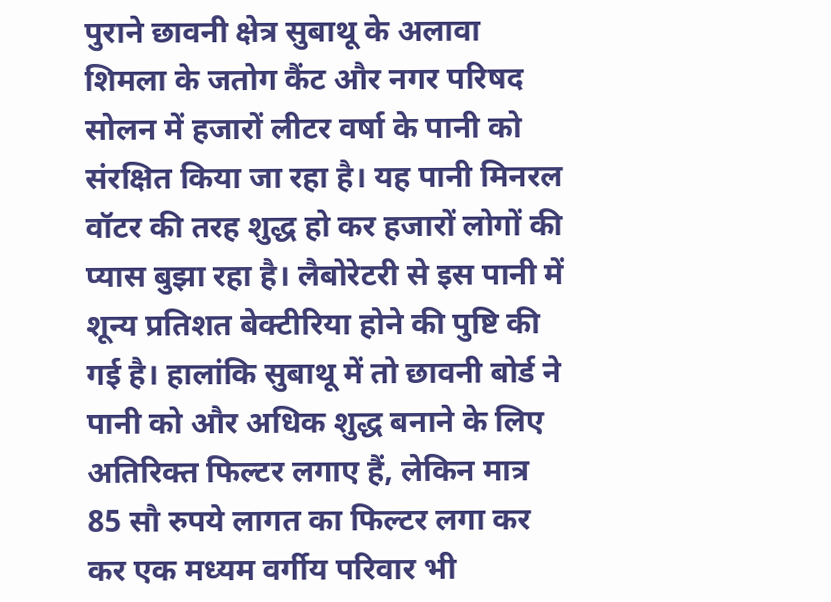पुराने छावनी क्षेत्र सुबाथू के अलावा शिमला के जतोग कैंट और नगर परिषद सोलन में हजारों लीटर वर्षा के पानी को संरक्षित किया जा रहा है। यह पानी मिनरल वॉटर की तरह शुद्ध हो कर हजारों लोगों की प्यास बुझा रहा है। लैबोरेटरी से इस पानी में शून्य प्रतिशत बेक्टीरिया होने की पुष्टि की गई है। हालांकि सुबाथू में तो छावनी बोर्ड ने पानी को और अधिक शुद्ध बनाने के लिए अतिरिक्त फिल्टर लगाए हैं, लेकिन मात्र 85 सौ रुपये लागत का फिल्टर लगा कर कर एक मध्यम वर्गीय परिवार भी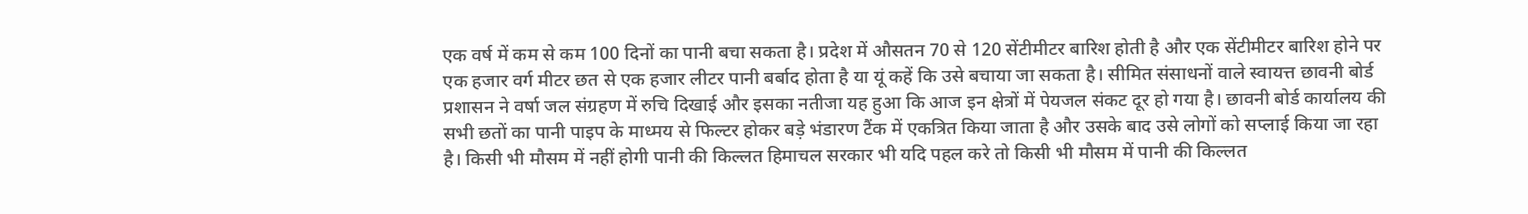एक वर्ष में कम से कम 100 दिनों का पानी बचा सकता है। प्रदेश में औसतन 70 से 120 सेंटीमीटर बारिश होती है और एक सेंटीमीटर बारिश होने पर एक हजार वर्ग मीटर छत से एक हजार लीटर पानी बर्बाद होता है या यूं कहें कि उसे बचाया जा सकता है। सीमित संसाधनों वाले स्वायत्त छावनी बोर्ड प्रशासन ने वर्षा जल संग्रहण में रुचि दिखाई और इसका नतीजा यह हुआ कि आज इन क्षेत्रों में पेयजल संकट दूर हो गया है। छावनी बोर्ड कार्यालय की सभी छतों का पानी पाइप के माध्मय से फिल्टर होकर बड़े भंडारण टैंक में एकत्रित किया जाता है और उसके बाद उसे लोगों को सप्लाई किया जा रहा है। किसी भी मौसम में नहीं होगी पानी की किल्लत हिमाचल सरकार भी यदि पहल करे तो किसी भी मौसम में पानी की किल्लत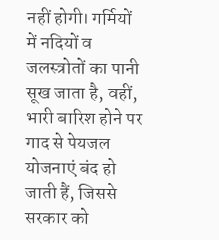नहीं होगी। गर्मियों में नदियों व जलस्त्रोतों का पानी सूख जाता है, वहीं, भारी बारिश होने पर गाद से पेयजल योजनाएं बंद हो जाती हैं, जिससे सरकार को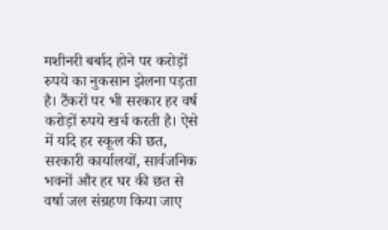मशीनरी बर्बाद होने पर करोड़ों रुपये का नुकसान झेलना पड़ता है। टैंकरों पर भी सरकार हर वर्ष करोड़ों रुपये खर्च करती है। ऐसे में यदि हर स्कूल की छत, सरकारी कार्यालयों, सार्वजनिक भवनों और हर घर की छत से वर्षा जल संग्रहण किया जाए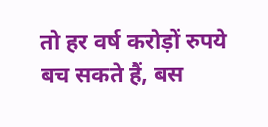तो हर वर्ष करोड़ों रुपये बच सकते हैं, बस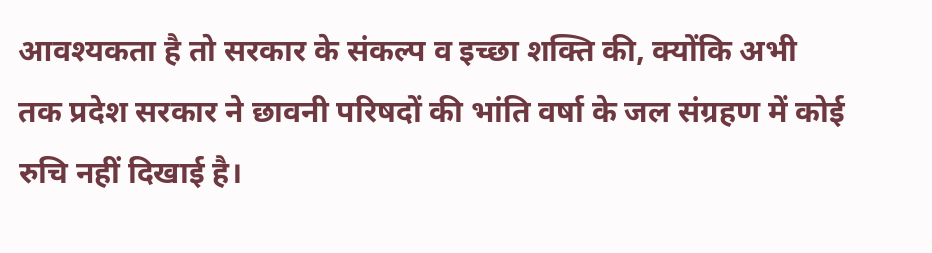आवश्यकता है तो सरकार के संकल्प व इच्छा शक्ति की, क्योंकि अभी तक प्रदेश सरकार ने छावनी परिषदों की भांति वर्षा के जल संग्रहण में कोई रुचि नहीं दिखाई है।